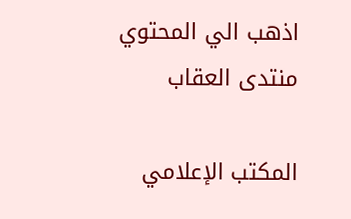اذهب الي المحتوي
منتدى العقاب

المكتب الإعلامي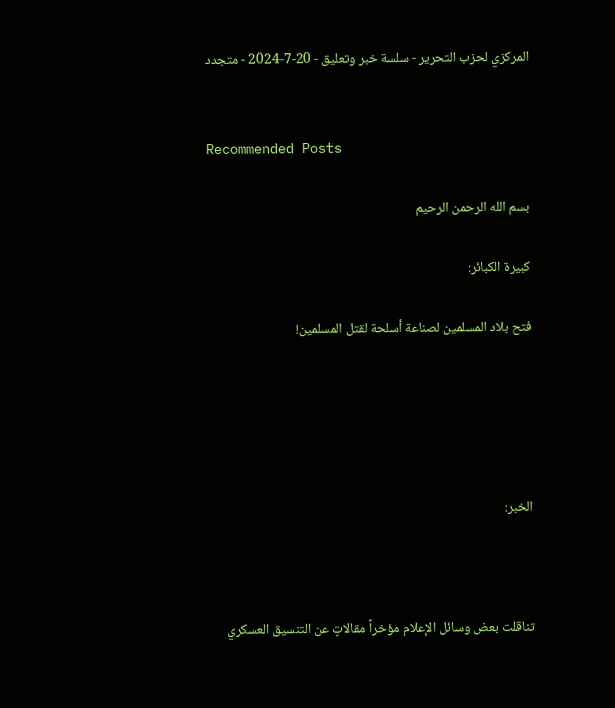المركزي لحزب التحرير - سلسة خبر وتعليق - 20-7-2024 - متجدد


Recommended Posts

بسم الله الرحمن الرحيم

كبيرة الكبائر:

فتح بلاد المسلمين لصناعة أسلحة لقتل المسلمين!





الخبر:



تناقلت بعض وسائل الإعلام مؤخراً مقالاتٍ عن التنسيق العسكري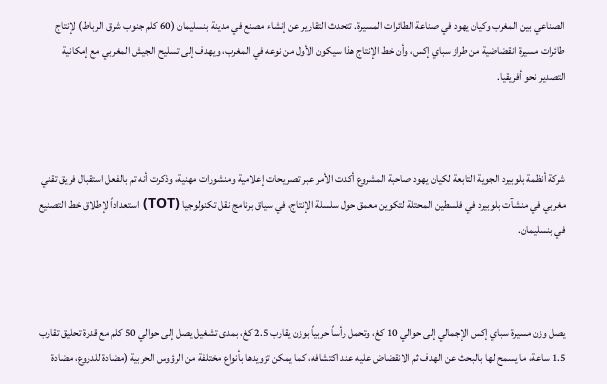الصناعي بين المغرب وكيان يهود في صناعة الطائرات المسيرة. تتحدث التقارير عن إنشاء مصنع في مدينة بنسليمان (60 كلم جنوب شرق الرباط) لإنتاج طائرات مسيرة انقضاضية من طراز سباي إكس، وأن خط الإنتاج هذا سيكون الأول من نوعه في المغرب، ويهدف إلى تسليح الجيش المغربي مع إمكانية التصدير نحو أفريقيا.



شركة أنظمة بلوبيرد الجوية التابعة لكيان يهود صاحبة المشروع أكدت الأمر عبر تصريحات إعلامية ومنشورات مهنية، وذكرت أنه تم بالفعل استقبال فريق تقني مغربي في منشآت بلوبيرد في فلسطين المحتلة لتكوين معمق حول سلسلة الإنتاج، في سياق برنامج نقل تكنولوجيا (TOT) استعداداً لإطلاق خط التصنيع في بنسليمان.



يصل وزن مسيرة سباي إكس الإجمالي إلى حوالي 10 كغ، وتحمل رأساً حربياً بوزن يقارب 2.5 كغ، بمدى تشغيل يصل إلى حوالي 50 كلم مع قدرة تحليق تقارب 1.5 ساعة، ما يسمح لها بالبحث عن الهدف ثم الانقضاض عليه عند اكتشافه، كما يمكن تزويدها بأنواع مختلفة من الرؤوس الحربية (مضادة للدروع، مضادة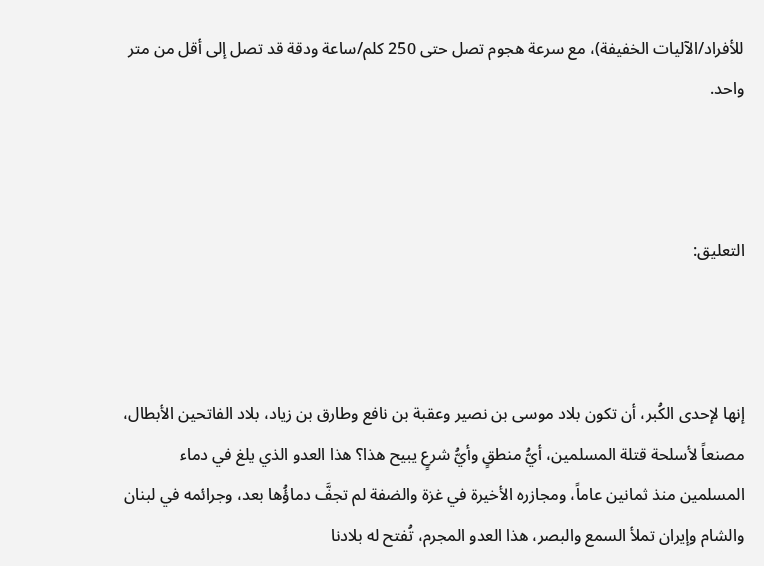للأفراد/الآليات الخفيفة)، مع سرعة هجوم تصل حتى 250 كلم/ساعة ودقة قد تصل إلى أقل من متر واحد.



التعليق:



إنها لإحدى الكُبر، أن تكون بلاد موسى بن نصير وعقبة بن نافع وطارق بن زياد، بلاد الفاتحين الأبطال، مصنعاً لأسلحة قتلة المسلمين، أيُّ منطقٍ وأيُّ شرعٍ يبيح هذا؟ هذا العدو الذي يلغ في دماء المسلمين منذ ثمانين عاماً، ومجازره الأخيرة في غزة والضفة لم تجفَّ دماؤُها بعد، وجرائمه في لبنان والشام وإيران تملأ السمع والبصر، هذا العدو المجرم، تُفتح له بلادنا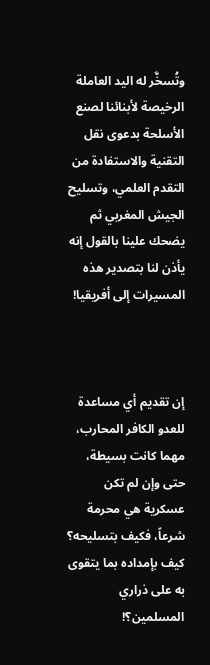وتُسخَّر له اليد العاملة الرخيصة لأبنائنا لصنع الأسلحة بدعوى نقل التقنية والاستفادة من التقدم العلمي، وتسليح الجيش المغربي ثم يضحك علينا بالقول إنه يأذن لنا بتصدير هذه المسيرات إلى أفريقيا!



إن تقديم أي مساعدة للعدو الكافر المحارب، مهما كانت بسيطة، حتى وإن لم تكن عسكرية هي محرمة شرعاً، فكيف بتسليحه؟ كيف بإمداده بما يتقوى به على ذراري المسلمين؟!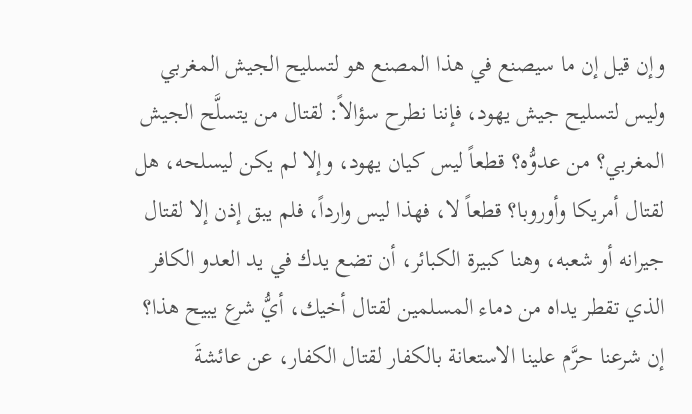وإن قيل إن ما سيصنع في هذا المصنع هو لتسليح الجيش المغربي وليس لتسليح جيش يهود، فإننا نطرح سؤالاً: لقتال من يتسلَّح الجيش المغربي؟ من عدوُّه؟ قطعاً ليس كيان يهود، وإلا لم يكن ليسلحه، هل لقتال أمريكا وأوروبا؟ قطعاً لا، فهذا ليس وارداً، فلم يبق إذن إلا لقتال جيرانه أو شعبه، وهنا كبيرة الكبائر، أن تضع يدك في يد العدو الكافر الذي تقطر يداه من دماء المسلمين لقتال أخيك، أيُّ شرع يبيح هذا؟ إن شرعنا حرَّم علينا الاستعانة بالكفار لقتال الكفار، عن عائشةَ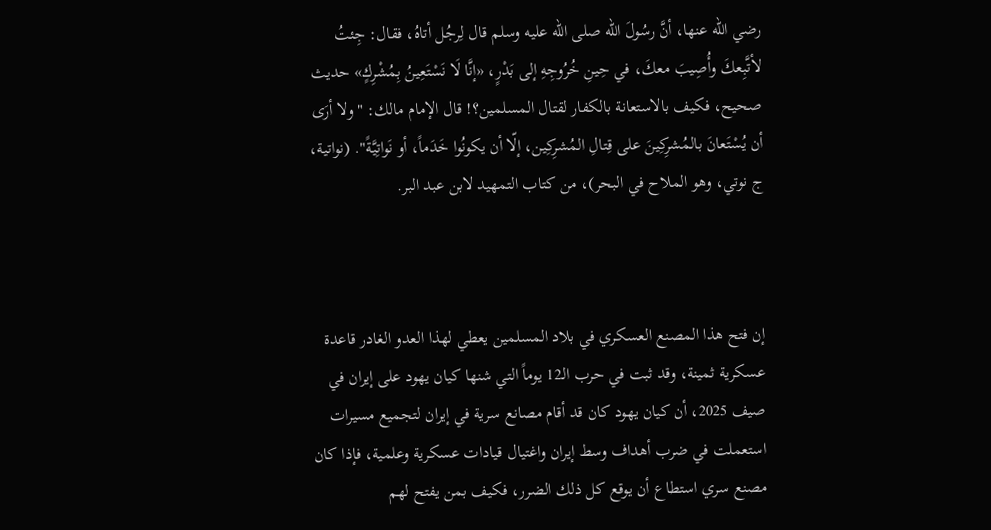رضي الله عنها، أنَّ رسُولَ الله صلى الله عليه وسلم قال لِرجُل أتاهُ، فقال: جِئتُ لأتَّبِعكَ وأُصِيبَ معكَ، في حِينِ خُرُوجِهِ إلى بَدْرٍ، «إنَّا لَا نَسْتَعِينُ بِمُشْرِكٍ» حديث صحيح، فكيف بالاستعانة بالكفار لقتال المسلمين؟! قال الإمام مالك: "ولا أرَى أن يُسْتَعانَ بالمُشرِكِينَ على قِتالِ المُشرِكِين، إلّا أن يكونُوا خَدَماً، أو نَواتِيَّةً". (نواتية، ج نوتي، وهو الملاح في البحر)، من كتاب التمهيد لابن عبد البر.



إن فتح هذا المصنع العسكري في بلاد المسلمين يعطي لهذا العدو الغادر قاعدة عسكرية ثمينة، وقد ثبت في حرب الـ12 يوماً التي شنها كيان يهود على إيران في صيف 2025، أن كيان يهود كان قد أقام مصانع سرية في إيران لتجميع مسيرات استعملت في ضرب أهداف وسط إيران واغتيال قيادات عسكرية وعلمية، فإذا كان مصنع سري استطاع أن يوقع كل ذلك الضرر، فكيف بمن يفتح لهم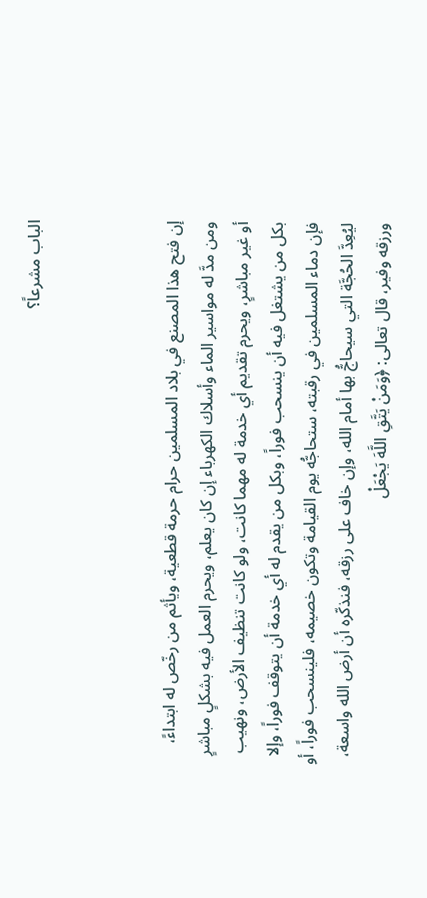الباب مشرعاً؟



إن فتح هذا المصنع في بلاد المسلمين حرام حرمة قطعية، ويأثم من رخّص له ابتداءً، ومن مدَّ له مواسير الماء وأسلاك الكهرباء إن كان يعلم، ويحرم العمل فيه بشكلٍ مباشرٍ أو غير مباشرٍ، ويحرم تقديم أي خدمة له مهما كانت، ولو كانت تنظيف الأرض، ونهيب بكل من يشتغل فيه أن ينسحب فوراً، وبكل من يقدم له أي خدمة أن يتوقف فوراً، وإلا فإن دماء المسلمين في رقبته، ستحاجُّه يوم القيامة وتكون خصيمه، فلينسحب فوراً، أو ليُعِدَّ الحُجَّة التي سيحاجُّ بها أمام الله، وإن خاف على رزقه، فنذكّره أن أرض الله واسعة، ورزقه وفير، قال تعالى: ﴿وَمَنْ يَتَّقِ اللَّهَ يَجْعَلْ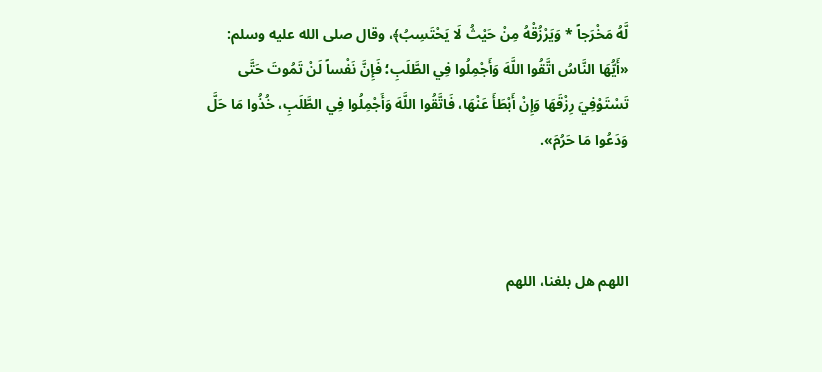لَّهُ مَخْرَجاً * وَيَرْزُقْهُ مِنْ حَيْثُ لَا يَحْتَسِبُ﴾، وقال صلى الله عليه وسلم: «أَيُّهَا النَّاسُ اتَّقُوا اللَّهَ وَأَجْمِلُوا فِي الطَّلَبِ؛ فَإِنَّ نَفْساً لَنْ تَمُوتَ حَتَّى تَسْتَوْفِيَ رِزْقَهَا وَإِنْ أَبْطَأَ عَنْهَا، فَاتَّقُوا اللَّهَ وَأَجْمِلُوا فِي الطَّلَبِ، خُذُوا مَا حَلَّ وَدَعُوا مَا حَرُمَ».



اللهم هل بلغنا، اللهم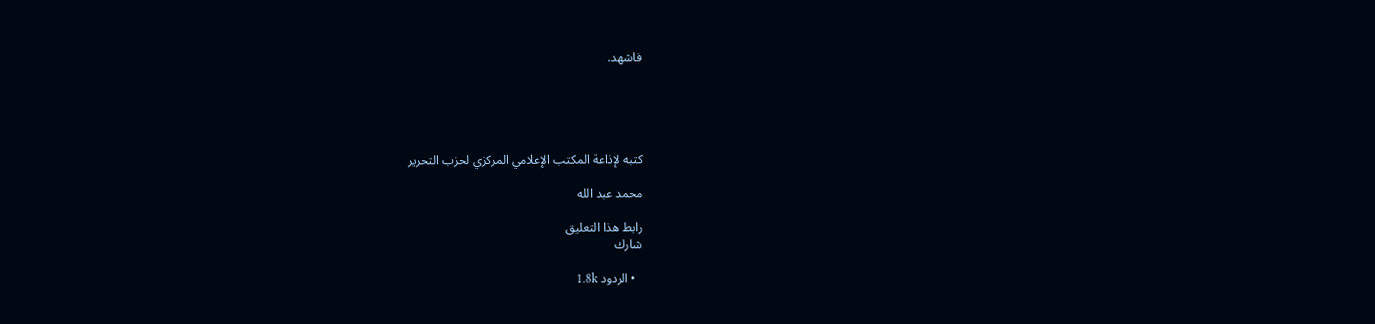فاشهد.





كتبه لإذاعة المكتب الإعلامي المركزي لحزب التحرير

محمد عبد الله

رابط هذا التعليق
شارك

  • الردود 1.8k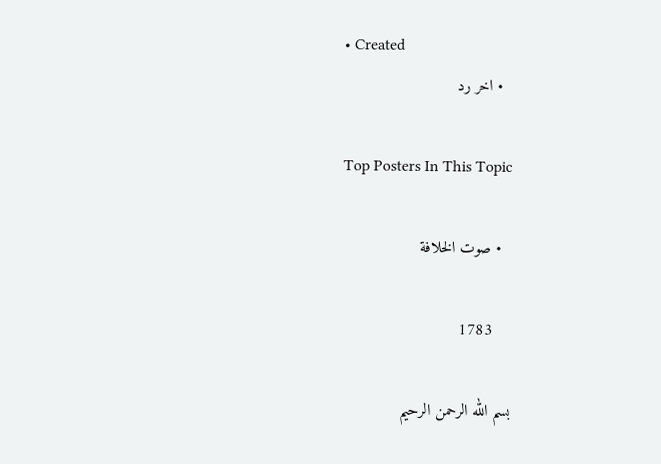• Created
  • اخر رد

Top Posters In This Topic

  • صوت الخلافة

    1783

بسم الله الرحمن الرحيم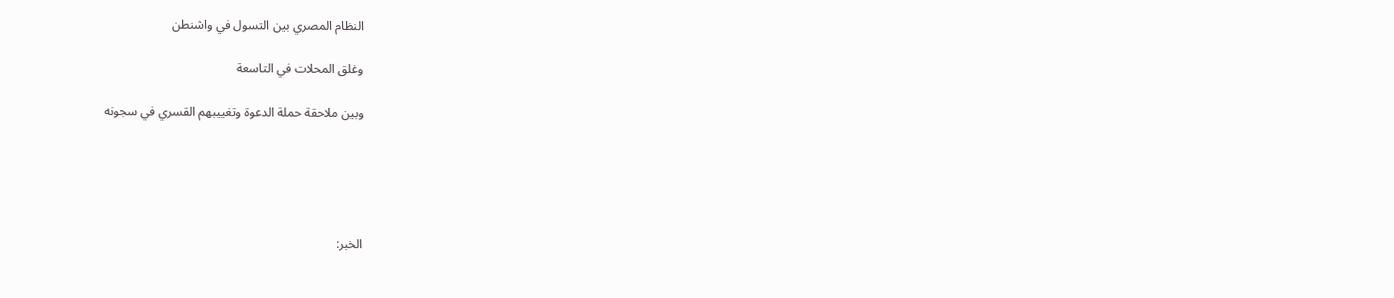النظام المصري بين التسول في واشنطن

وغلق المحلات في التاسعة

وبين ملاحقة حملة الدعوة وتغييبهم القسري في سجونه





الخبر: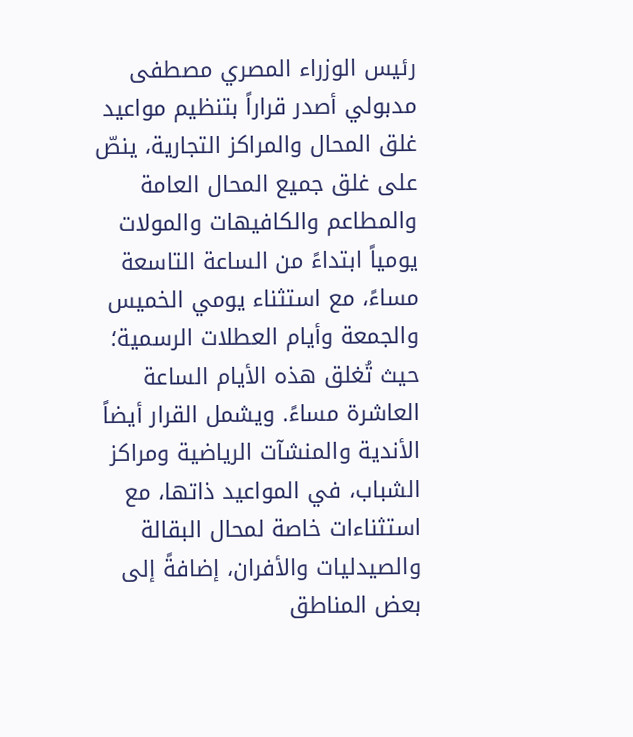رئيس الوزراء المصري مصطفى مدبولي أصدر قراراً بتنظيم مواعيد غلق المحال والمراكز التجارية، ينصّ على غلق جميع المحال العامة والمطاعم والكافيهات والمولات يومياً ابتداءً من الساعة التاسعة مساءً، مع استثناء يومي الخميس والجمعة وأيام العطلات الرسمية؛ حيث تُغلق هذه الأيام الساعة العاشرة مساءً. ويشمل القرار أيضاً الأندية والمنشآت الرياضية ومراكز الشباب، في المواعيد ذاتها، مع استثناءات خاصة لمحال البقالة والصيدليات والأفران، إضافةً إلى بعض المناطق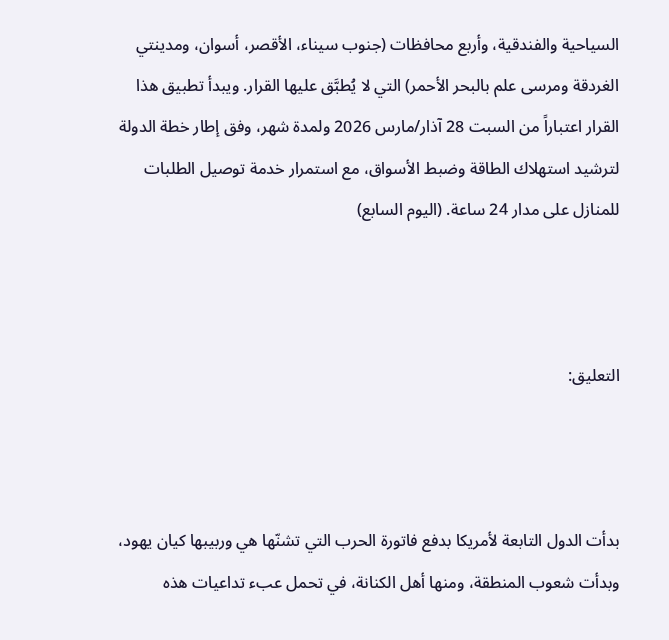السياحية والفندقية، وأربع محافظات (جنوب سيناء، الأقصر، أسوان، ومدينتي الغردقة ومرسى علم بالبحر الأحمر) التي لا يُطبَّق عليها القرار. ويبدأ تطبيق هذا القرار اعتباراً من السبت 28 آذار/مارس 2026 ولمدة شهر، وفق إطار خطة الدولة لترشيد استهلاك الطاقة وضبط الأسواق، مع استمرار خدمة توصيل الطلبات للمنازل على مدار 24 ساعة. (اليوم السابع)



التعليق:



بدأت الدول التابعة لأمريكا بدفع فاتورة الحرب التي تشنّها هي وربيبها كيان يهود، وبدأت شعوب المنطقة، ومنها أهل الكنانة، في تحمل عبء تداعيات هذه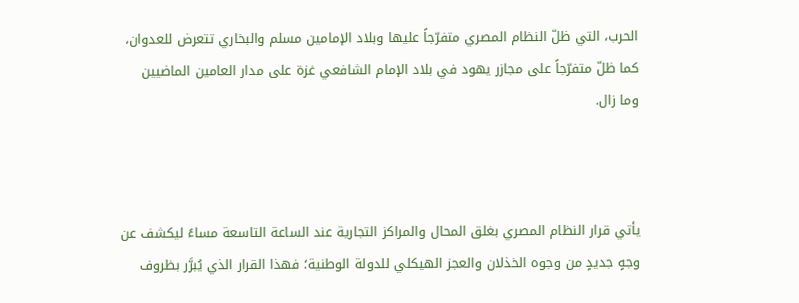الحرب، التي ظلّ النظام المصري متفرّجاً عليها وبلاد الإمامين مسلم والبخاري تتعرض للعدوان، كما ظلّ متفرّجاً على مجازر يهود في بلاد الإمام الشافعي غزة على مدار العامين الماضيين وما زال.



يأتي قرار النظام المصري بغلق المحال والمراكز التجارية عند الساعة التاسعة مساءً ليكشف عن وجهٍ جديدٍ من وجوه الخذلان والعجز الهيكلي للدولة الوطنية؛ فهذا القرار الذي يُبرَّر بظروف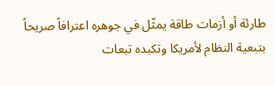طارئة أو أزمات طاقة يمثّل في جوهره اعترافاً صريحاً بتبعية النظام لأمريكا وتكبده تبعات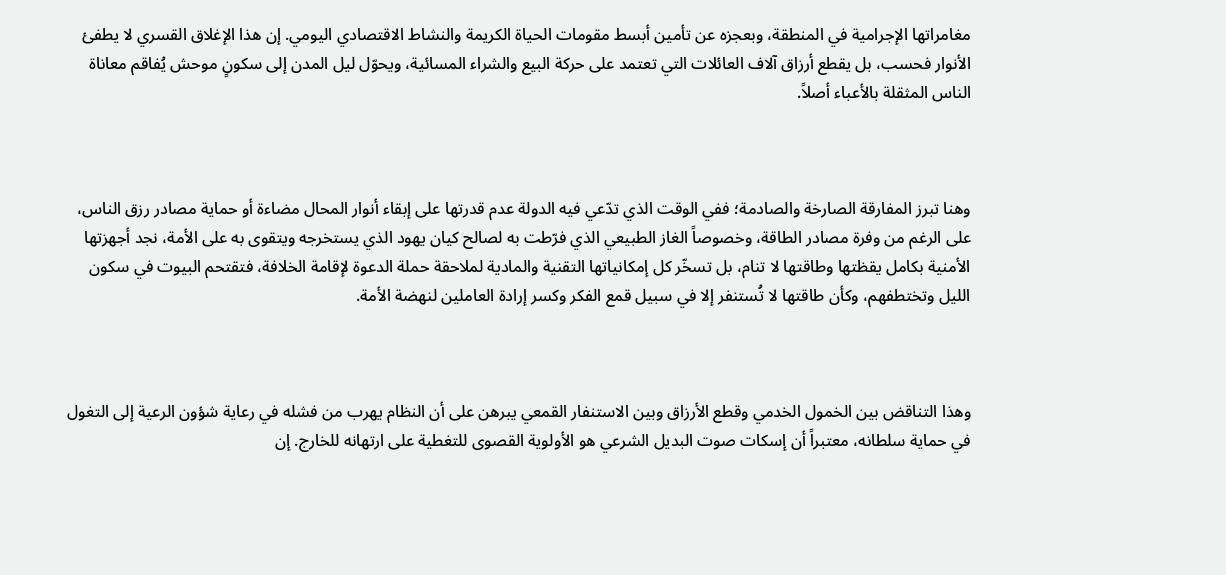مغامراتها الإجرامية في المنطقة، وبعجزه عن تأمين أبسط مقومات الحياة الكريمة والنشاط الاقتصادي اليومي. إن هذا الإغلاق القسري لا يطفئ الأنوار فحسب، بل يقطع أرزاق آلاف العائلات التي تعتمد على حركة البيع والشراء المسائية، ويحوّل ليل المدن إلى سكونٍ موحش يُفاقم معاناة الناس المثقلة بالأعباء أصلاً.



وهنا تبرز المفارقة الصارخة والصادمة؛ ففي الوقت الذي تدّعي فيه الدولة عدم قدرتها على إبقاء أنوار المحال مضاءة أو حماية مصادر رزق الناس، على الرغم من وفرة مصادر الطاقة، وخصوصاً الغاز الطبيعي الذي فرّطت به لصالح كيان يهود الذي يستخرجه ويتقوى به على الأمة، نجد أجهزتها الأمنية بكامل يقظتها وطاقتها لا تنام، بل تسخّر كل إمكانياتها التقنية والمادية لملاحقة حملة الدعوة لإقامة الخلافة، فتقتحم البيوت في سكون الليل وتختطفهم، وكأن طاقتها لا تُستنفر إلا في سبيل قمع الفكر وكسر إرادة العاملين لنهضة الأمة.



وهذا التناقض بين الخمول الخدمي وقطع الأرزاق وبين الاستنفار القمعي يبرهن على أن النظام يهرب من فشله في رعاية شؤون الرعية إلى التغول في حماية سلطانه، معتبراً أن إسكات صوت البديل الشرعي هو الأولوية القصوى للتغطية على ارتهانه للخارج. إن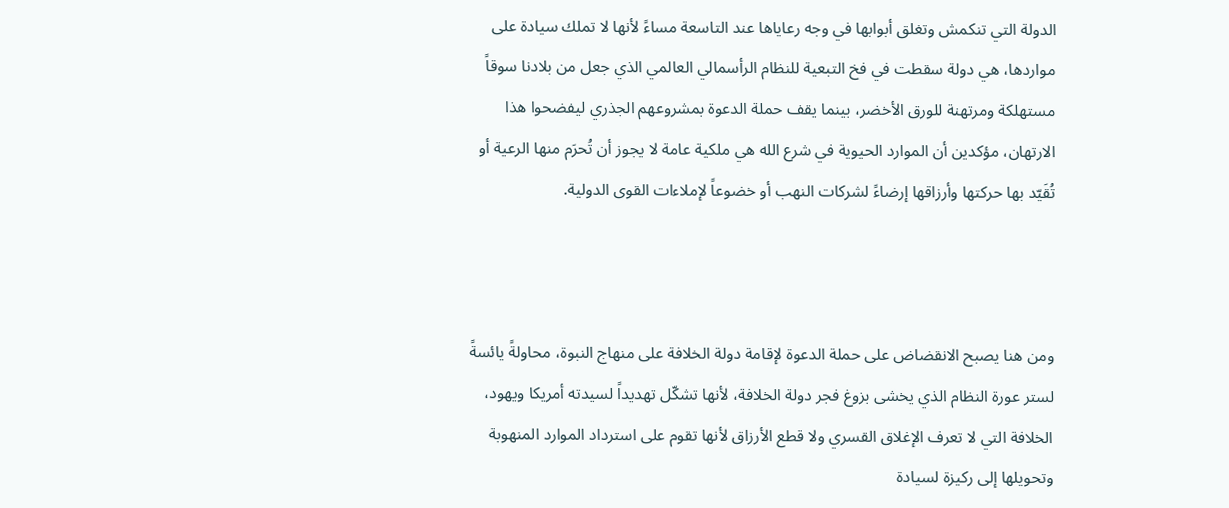الدولة التي تنكمش وتغلق أبوابها في وجه رعاياها عند التاسعة مساءً لأنها لا تملك سيادة على مواردها، هي دولة سقطت في فخ التبعية للنظام الرأسمالي العالمي الذي جعل من بلادنا سوقاً مستهلكة ومرتهنة للورق الأخضر، بينما يقف حملة الدعوة بمشروعهم الجذري ليفضحوا هذا الارتهان، مؤكدين أن الموارد الحيوية في شرع الله هي ملكية عامة لا يجوز أن تُحرَم منها الرعية أو تُقَيّد بها حركتها وأرزاقها إرضاءً لشركات النهب أو خضوعاً لإملاءات القوى الدولية.



ومن هنا يصبح الانقضاض على حملة الدعوة لإقامة دولة الخلافة على منهاج النبوة، محاولةً يائسةً لستر عورة النظام الذي يخشى بزوغ فجر دولة الخلافة، لأنها تشكّل تهديداً لسيدته أمريكا ويهود، الخلافة التي لا تعرف الإغلاق القسري ولا قطع الأرزاق لأنها تقوم على استرداد الموارد المنهوبة وتحويلها إلى ركيزة لسيادة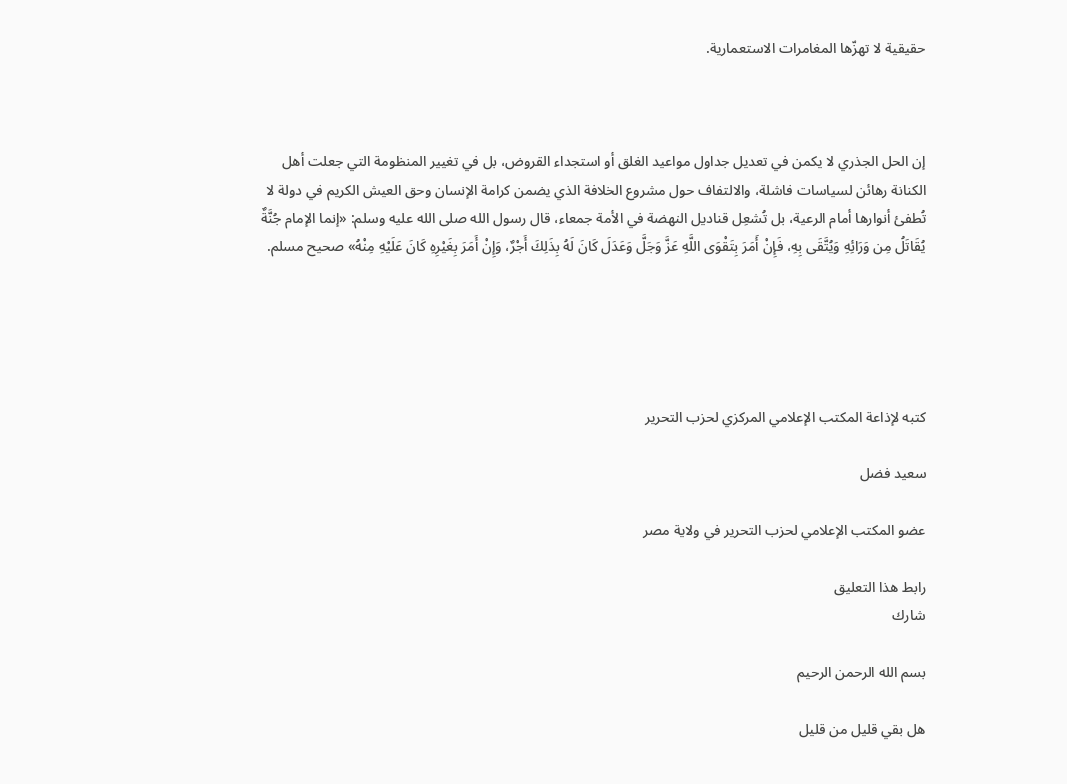حقيقية لا تهزّها المغامرات الاستعمارية.



إن الحل الجذري لا يكمن في تعديل جداول مواعيد الغلق أو استجداء القروض، بل في تغيير المنظومة التي جعلت أهل الكنانة رهائن لسياسات فاشلة، والالتفاف حول مشروع الخلافة الذي يضمن كرامة الإنسان وحق العيش الكريم في دولة لا تُطفئ أنوارها أمام الرعية، بل تُشعِل قناديل النهضة في الأمة جمعاء، قال رسول الله صلى الله عليه وسلم: «إنما الإمام جُنَّةٌ يُقَاتَلُ مِن وَرَائِهِ وَيُتَّقَى بِهِ، فَإِنْ أَمَرَ بِتَقْوَى اللَّهِ عَزَّ وَجَلَّ وَعَدَلَ كَانَ لَهُ بِذَلِكَ أَجْرٌ، وَإِنْ أَمَرَ بِغَيْرِهِ كَانَ عَلَيْهِ مِنْهُ» صحيح مسلم.





كتبه لإذاعة المكتب الإعلامي المركزي لحزب التحرير

سعيد فضل

عضو المكتب الإعلامي لحزب التحرير في ولاية مصر

رابط هذا التعليق
شارك

بسم الله الرحمن الرحيم

هل بقي قليل من قليل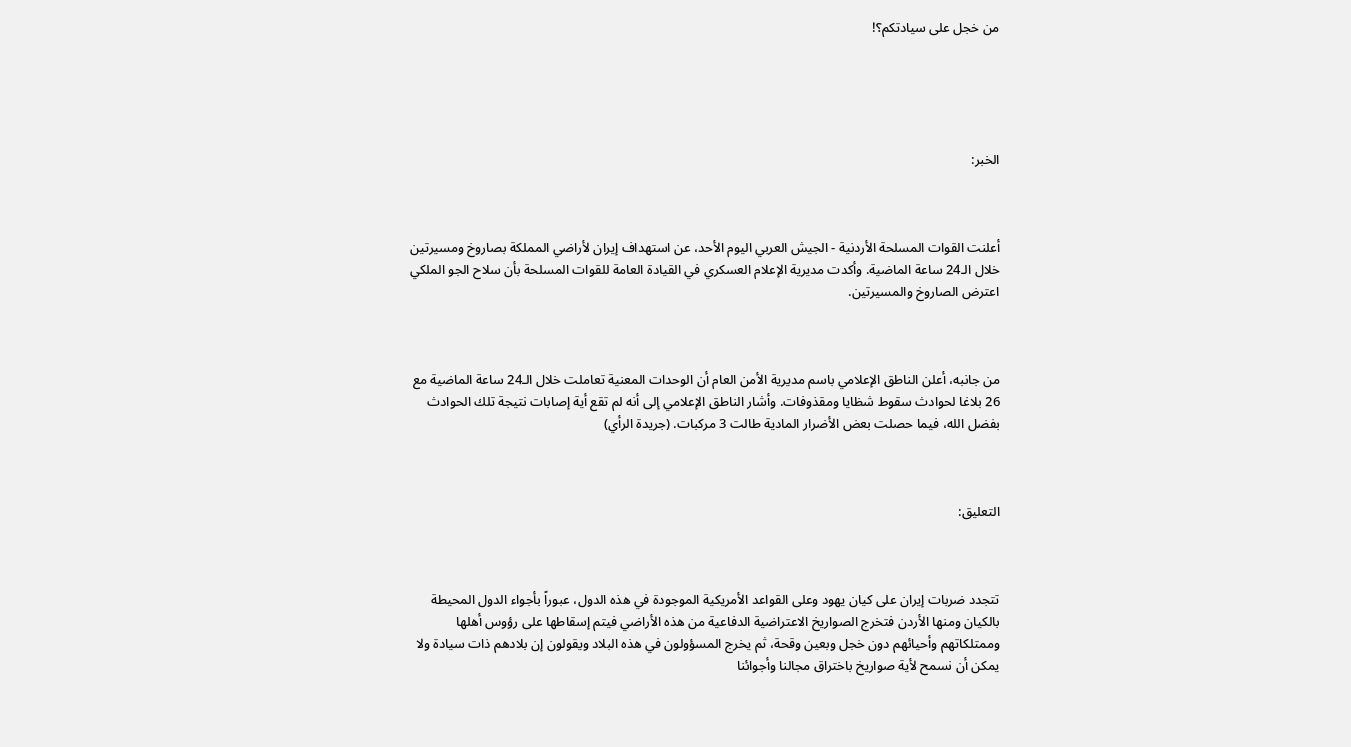من خجل على سيادتكم؟!





الخبر:



أعلنت القوات المسلحة الأردنية - الجيش العربي اليوم الأحد، عن استهداف إيران لأراضي المملكة بصاروخ ومسيرتين خلال الـ24 ساعة الماضية. وأكدت مديرية الإعلام العسكري في القيادة العامة للقوات المسلحة بأن سلاح الجو الملكي اعترض الصاروخ والمسيرتين.



من جانبه، أعلن الناطق الإعلامي باسم مديرية الأمن العام أن الوحدات المعنية تعاملت خلال الـ24 ساعة الماضية مع 26 بلاغا لحوادث سقوط شظايا ومقذوفات. وأشار الناطق الإعلامي إلى أنه لم تقع أية إصابات نتيجة تلك الحوادث بفضل الله، فيما حصلت بعض الأضرار المادية طالت 3 مركبات. (جريدة الرأي)



التعليق:



تتجدد ضربات إيران على كيان يهود وعلى القواعد الأمريكية الموجودة في هذه الدول، عبوراً بأجواء الدول المحيطة بالكيان ومنها الأردن فتخرج الصواريخ الاعتراضية الدفاعية من هذه الأراضي فيتم إسقاطها على رؤوس أهلها وممتلكاتهم وأحيائهم دون خجل وبعين وقحة، ثم يخرج المسؤولون في هذه البلاد ويقولون إن بلادهم ذات سيادة ولا يمكن أن نسمح لأية صواريخ باختراق مجالنا وأجوائنا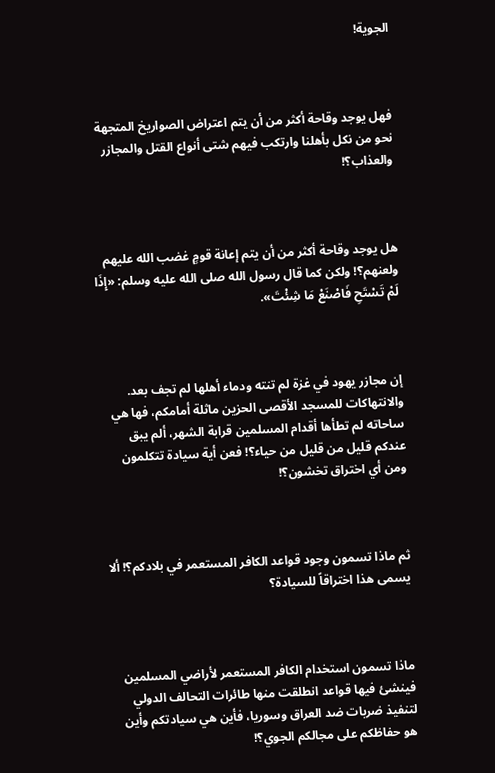الجوية!



فهل يوجد وقاحة أكثر من أن يتم اعتراض الصواريخ المتجهة نحو من نكل بأهلنا وارتكب فيهم شتى أنواع القتل والمجازر والعذاب؟!



هل يوجد وقاحة أكثر من أن يتم إعانة قومٍ غضب الله عليهم ولعنهم؟! ولكن كما قال رسول الله صلى الله عليه وسلم: «إِذَا لَمْ تَسْتَحِ فَاصْنَعْ مَا شِئْتَ».



إن مجازر يهود في غزة لم تنته ودماء أهلها لم تجف بعد. والانتهاكات للمسجد الأقصى الحزين ماثلة أمامكم، فها هي ساحاته لم تطأها أقدام المسلمين قرابة الشهر، ألم يبق عندكم قليل من قليل من حياء؟! فعن أية سيادة تتكلمون ومن أي اختراق تخشون؟!



ثم ماذا تسمون وجود قواعد الكافر المستعمر في بلادكم؟! ألا يسمى هذا اختراقاً للسيادة؟



ماذا تسمون استخدام الكافر المستعمر لأراضي المسلمين فينشئ فيها قواعد انطلقت منها طائرات التحالف الدولي لتنفيذ ضربات ضد العراق وسوريا، فأين هي سيادتكم وأين هو حفاظكم على مجالكم الجوي؟!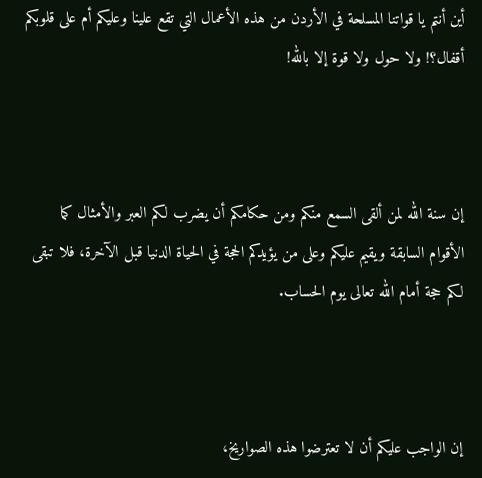أين أنتم يا قواتنا المسلحة في الأردن من هذه الأعمال التي تقع علينا وعليكم أم على قلوبكم أقفال؟! ولا حول ولا قوة إلا بالله!



إن سنة الله لمن ألقى السمع منكم ومن حكامكم أن يضرب لكم العبر والأمثال كما الأقوام السابقة ويقيم عليكم وعلى من يؤيدكم الحجة في الحياة الدنيا قبل الآخرة، فلا تبقى لكم حجة أمام الله تعالى يوم الحساب.



إن الواجب عليكم أن لا تعترضوا هذه الصواريخ،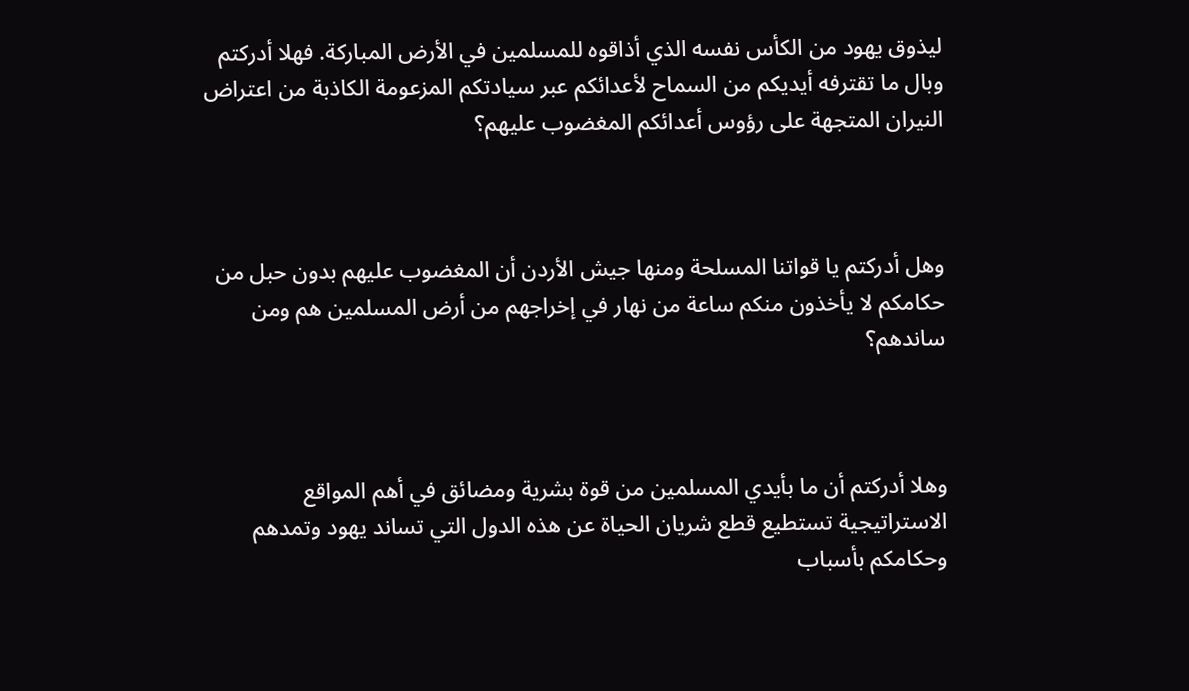ليذوق يهود من الكأس نفسه الذي أذاقوه للمسلمين في الأرض المباركة. فهلا أدركتم وبال ما تقترفه أيديكم من السماح لأعدائكم عبر سيادتكم المزعومة الكاذبة من اعتراض النيران المتجهة على رؤوس أعدائكم المغضوب عليهم؟



وهل أدركتم يا قواتنا المسلحة ومنها جيش الأردن أن المغضوب عليهم بدون حبل من حكامكم لا يأخذون منكم ساعة من نهار في إخراجهم من أرض المسلمين هم ومن ساندهم؟



وهلا أدركتم أن ما بأيدي المسلمين من قوة بشرية ومضائق في أهم المواقع الاستراتيجية تستطيع قطع شريان الحياة عن هذه الدول التي تساند يهود وتمدهم وحكامكم بأسباب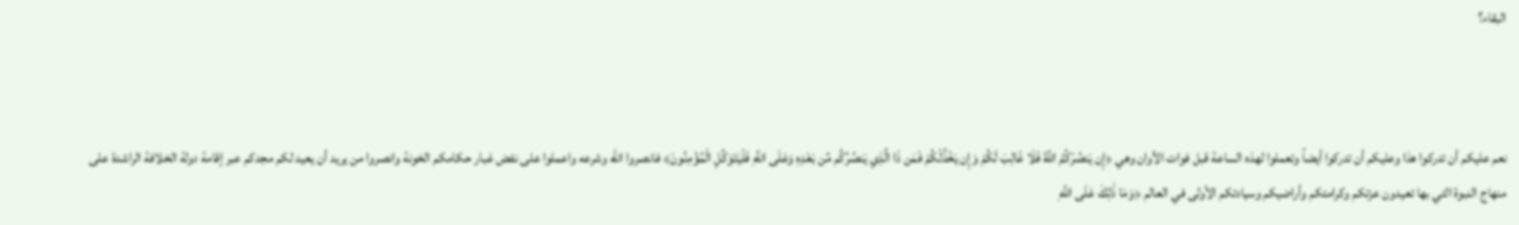البقاء؟



نعم عليكم أن تدركوا هذا وعليكم أن تدركوا أيضاً وتعملوا لهذه الساعة قبل فوات الأوان وهي ﴿إِن يَنصُرْكُمُ اللَّهُ فَلَا غَالِبَ لَكُمْ وَإِن يَخْذُلْكُمْ فَمَن ذَا الَّذِي يَنصُرُكُم مِّن بَعْدِهِ وَعَلَى اللَّهِ فَلْيَتَوَكَّلِ الْمُؤْمِنُونَ﴾ فانصروا الله وشرعه واعملوا على نفض غبار حكامكم الخونة وانصروا من يريد أن يعيد لكم مجدكم عبر إقامة دولة الخلافة الراشدة على منهاج النبوة التي بها تعيدون عزتكم وكرامتكم وأراضيكم وسيادتكم الأولى في العالم ﴿وَمَا ذَٰلِكَ عَلَى اللَّهِ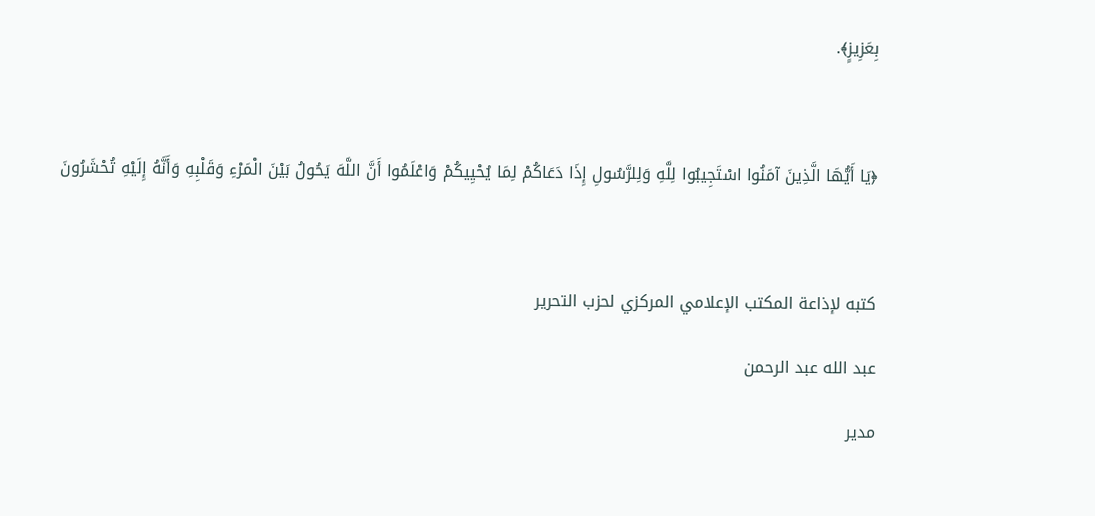بِعَزِيزٍ﴾.



﴿يَا أَيُّهَا الَّذِينَ آمَنُوا اسْتَجِيبُوا لِلَّهِ وَلِلرَّسُولِ إِذَا دَعَاكُمْ لِمَا يُحْيِيكُمْ وَاعْلَمُوا أَنَّ اللَّهَ يَحُولُ بَيْنَ الْمَرْءِ وَقَلْبِهِ وَأَنَّهُ إِلَيْهِ تُحْشَرُونَ



كتبه لإذاعة المكتب الإعلامي المركزي لحزب التحرير

عبد الله عبد الرحمن

مدير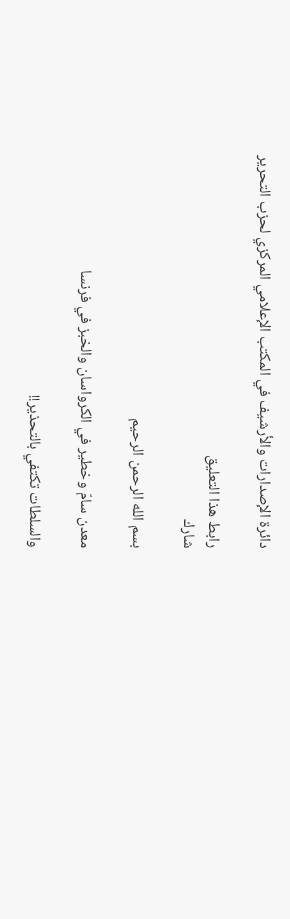دائرة الإصدارات والأرشيف في المكتب الإعلامي المركزي لحزب التحرير

رابط هذا التعليق
شارك

بسم الله الرحمن الرحيم

معدن سامّ وخطير في الكرواسان والخبز في فرنسا

والسلطات تكتفي بالتحذير!!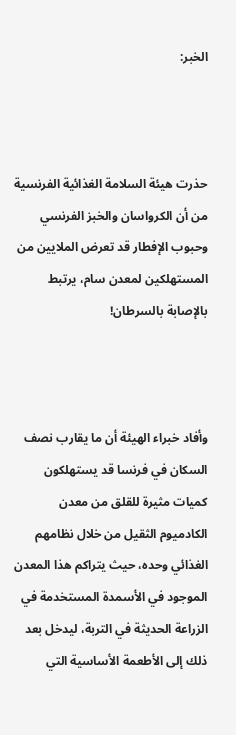الخبر:



حذرت هيئة السلامة الغذائية الفرنسية من أن الكرواسان والخبز الفرنسي وحبوب الإفطار قد تعرض الملايين من المستهلكين لمعدن سام، يرتبط بالإصابة بالسرطان!



وأفاد خبراء الهيئة أن ما يقارب نصف السكان في فرنسا قد يستهلكون كميات مثيرة للقلق من معدن الكادميوم الثقيل من خلال نظامهم الغذائي وحده، حيث يتراكم هذا المعدن الموجود في الأسمدة المستخدمة في الزراعة الحديثة في التربة، ليدخل بعد ذلك إلى الأطعمة الأساسية التي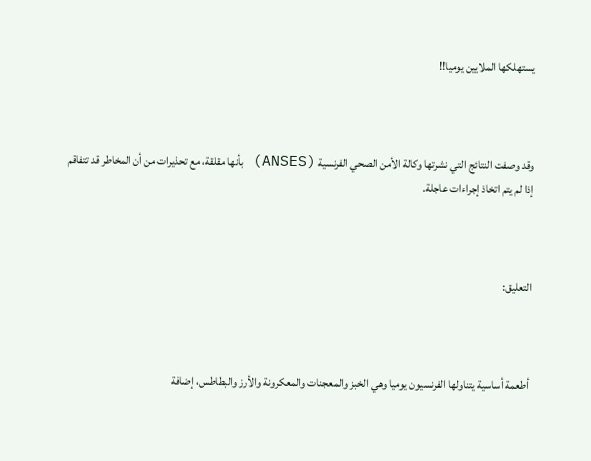يستهلكها الملايين يوميا!!



وقد وصفت النتائج التي نشرتها وكالة الأمن الصحي الفرنسية (ANSES) بأنها مقلقة، مع تحذيرات من أن المخاطر قد تتفاقم إذا لم يتم اتخاذ إجراءات عاجلة.



التعليق:



 أطعمة أساسية يتناولها الفرنسيون يوميا وهي الخبز والمعجنات والمعكرونة والأرز والبطاطس، إضافة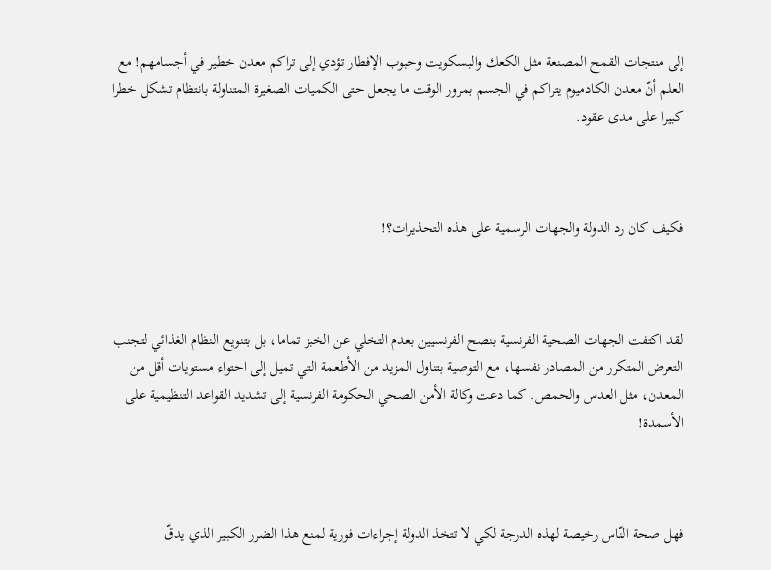إلى منتجات القمح المصنعة مثل الكعك والبسكويت وحبوب الإفطار تؤدي إلى تراكم معدن خطير في أجسامهم! مع العلم أنّ معدن الكادميوم يتراكم في الجسم بمرور الوقت ما يجعل حتى الكميات الصغيرة المتناولة بانتظام تشكل خطرا كبيرا على مدى عقود.



فكيف كان رد الدولة والجهات الرسمية على هذه التحذيرات؟!



لقد اكتفت الجهات الصحية الفرنسية بنصح الفرنسيين بعدم التخلي عن الخبز تماما، بل بتنويع النظام الغذائي لتجنب التعرض المتكرر من المصادر نفسها، مع التوصية بتناول المزيد من الأطعمة التي تميل إلى احتواء مستويات أقل من المعدن، مثل العدس والحمص. كما دعت وكالة الأمن الصحي الحكومة الفرنسية إلى تشديد القواعد التنظيمية على الأسمدة!



فهل صحة النّاس رخيصة لهذه الدرجة لكي لا تتخذ الدولة إجراءات فورية لمنع هذا الضرر الكبير الذي يدقّ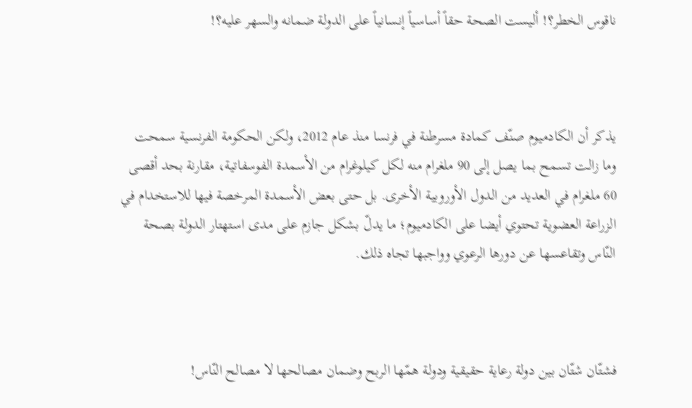ناقوس الخطر؟! أليست الصحة حقاً أساسياً إنسانياً على الدولة ضمانه والسهر عليه؟!



يذكر أن الكادميوم صنّف كمادة مسرطنة في فرنسا منذ عام 2012، ولكن الحكومة الفرنسية سمحت وما زالت تسمح بما يصل إلى 90 ملغرام منه لكل كيلوغرام من الأسمدة الفوسفاتية، مقارنة بحد أقصى 60 ملغرام في العديد من الدول الأوروبية الأخرى. بل حتى بعض الأسمدة المرخصة فيها للاستخدام في الزراعة العضوية تحتوي أيضا على الكادميوم؛ ما يدلّ بشكل جازم على مدى استهتار الدولة بصحة النّاس وتقاعسها عن دورها الرعوي وواجبها تجاه ذلك.



فشتّان شتّان بين دولة رعاية حقيقية ودولة همّها الربح وضمان مصالحها لا مصالح النّاس!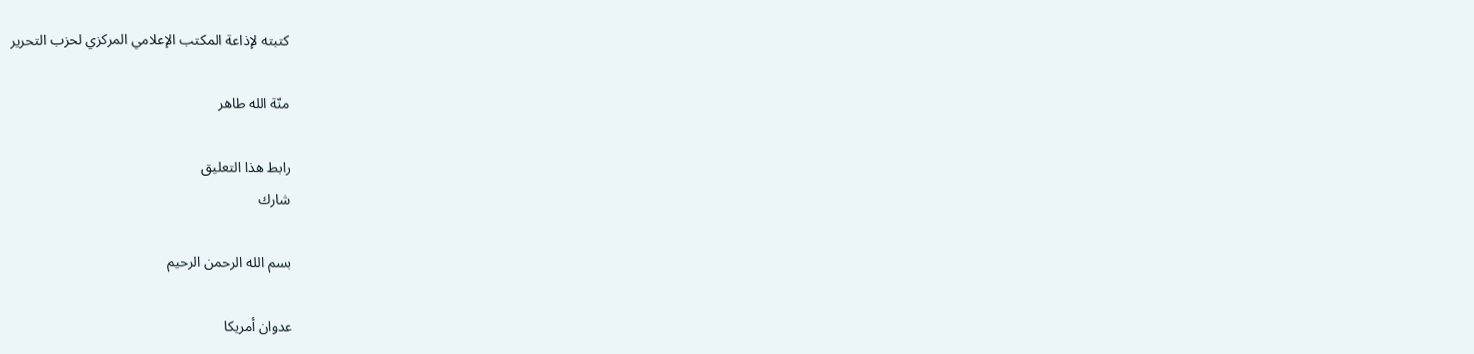كتبته لإذاعة المكتب الإعلامي المركزي لحزب التحرير

منّة الله طاهر

رابط هذا التعليق
شارك

بسم الله الرحمن الرحيم

عدوان أمريكا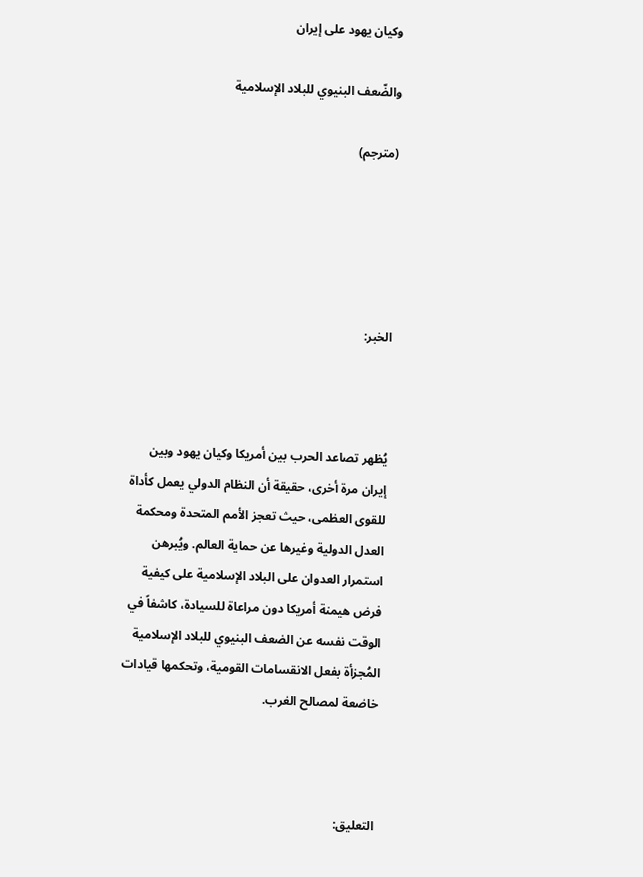وكيان يهود على إيران

والضّعف البنيوي للبلاد الإسلامية

(مترجم)





الخبر:



يُظهر تصاعد الحرب بين أمريكا وكيان يهود وبين إيران مرة أخرى، حقيقة أن النظام الدولي يعمل كأداة للقوى العظمى، حيث تعجز الأمم المتحدة ومحكمة العدل الدولية وغيرها عن حماية العالم. ويُبرهن استمرار العدوان على البلاد الإسلامية على كيفية فرض هيمنة أمريكا دون مراعاة للسيادة، كاشفاً في الوقت نفسه عن الضعف البنيوي للبلاد الإسلامية المُجزأة بفعل الانقسامات القومية، وتحكمها قيادات خاضعة لمصالح الغرب.



التعليق: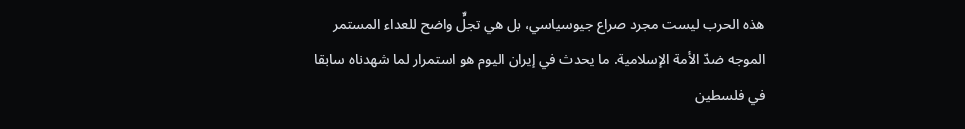هذه الحرب ليست مجرد صراع جيوسياسي، بل هي تجلٍّ واضح للعداء المستمر الموجه ضدّ الأمة الإسلامية. ما يحدث في إيران اليوم هو استمرار لما شهدناه سابقا في فلسطين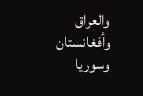والعراق وأفغانستان وسوريا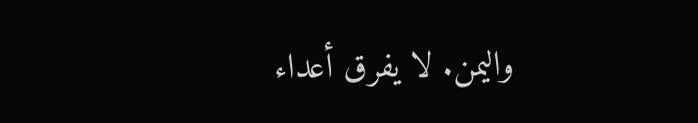واليمن. لا يفرق أعداء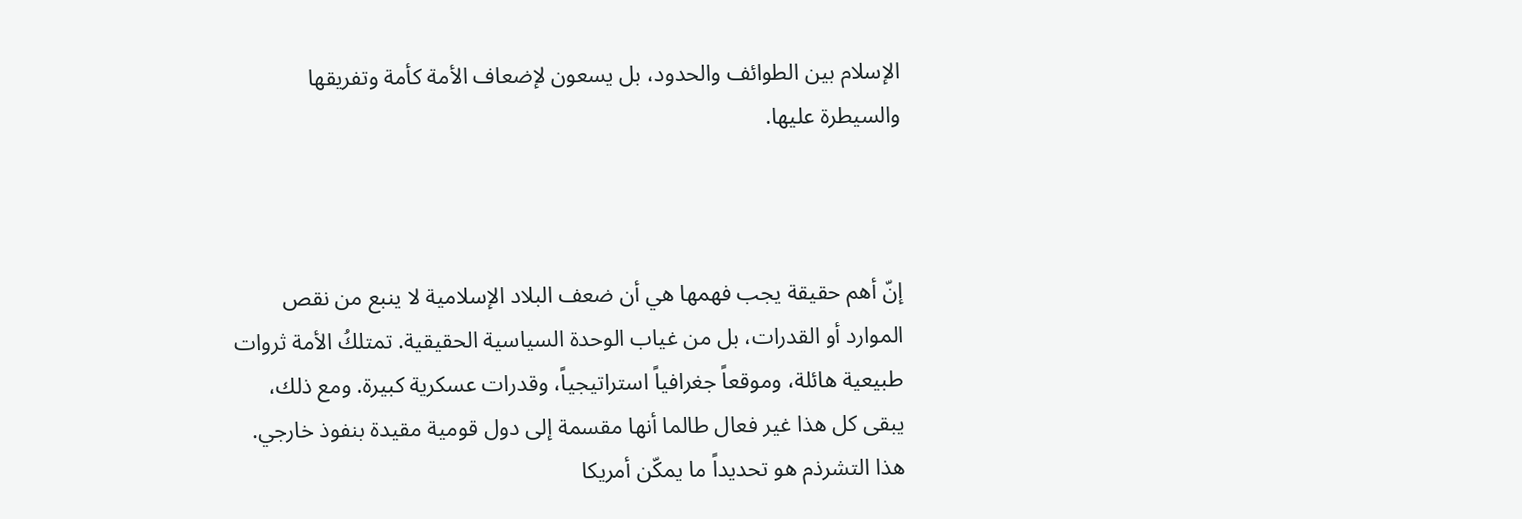الإسلام بين الطوائف والحدود، بل يسعون لإضعاف الأمة كأمة وتفريقها والسيطرة عليها.



إنّ أهم حقيقة يجب فهمها هي أن ضعف البلاد الإسلامية لا ينبع من نقص الموارد أو القدرات، بل من غياب الوحدة السياسية الحقيقية. تمتلكُ الأمة ثروات طبيعية هائلة، وموقعاً جغرافياً استراتيجياً، وقدرات عسكرية كبيرة. ومع ذلك، يبقى كل هذا غير فعال طالما أنها مقسمة إلى دول قومية مقيدة بنفوذ خارجي. هذا التشرذم هو تحديداً ما يمكّن أمريكا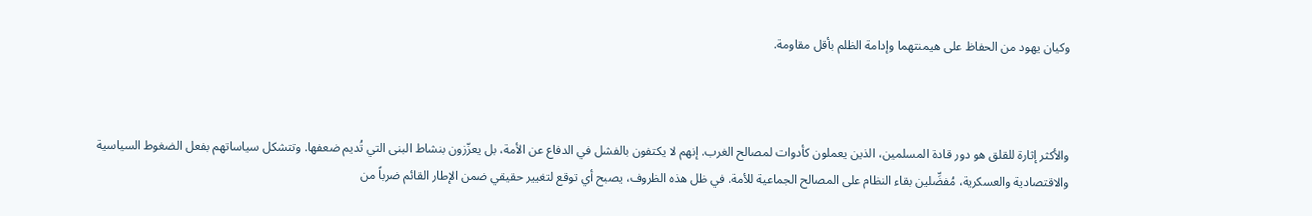وكيان يهود من الحفاظ على هيمنتهما وإدامة الظلم بأقل مقاومة.



والأكثر إثارة للقلق هو دور قادة المسلمين، الذين يعملون كأدوات لمصالح الغرب. إنهم لا يكتفون بالفشل في الدفاع عن الأمة، بل يعزّزون بنشاط البنى التي تُديم ضعفها. وتتشكل سياساتهم بفعل الضغوط السياسية والاقتصادية والعسكرية، مُفضِّلين بقاء النظام على المصالح الجماعية للأمة. في ظل هذه الظروف، يصبح أي توقع لتغيير حقيقي ضمن الإطار القائم ضرباً من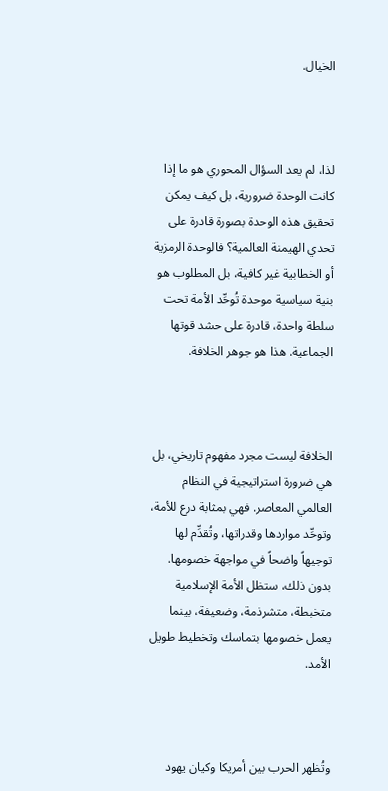الخيال.



لذا، لم يعد السؤال المحوري هو ما إذا كانت الوحدة ضرورية، بل كيف يمكن تحقيق هذه الوحدة بصورة قادرة على تحدي الهيمنة العالمية؟ فالوحدة الرمزية أو الخطابية غير كافية، بل المطلوب هو بنية سياسية موحدة تُوحِّد الأمة تحت سلطة واحدة، قادرة على حشد قوتها الجماعية. هذا هو جوهر الخلافة.



الخلافة ليست مجرد مفهوم تاريخي، بل هي ضرورة استراتيجية في النظام العالمي المعاصر. فهي بمثابة درع للأمة، وتوحِّد مواردها وقدراتها، وتُقدِّم لها توجيهاً واضحاً في مواجهة خصومها. بدون ذلك، ستظل الأمة الإسلامية متخبطة، متشرذمة، وضعيفة، بينما يعمل خصومها بتماسك وتخطيط طويل الأمد.



وتُظهر الحرب بين أمريكا وكيان يهود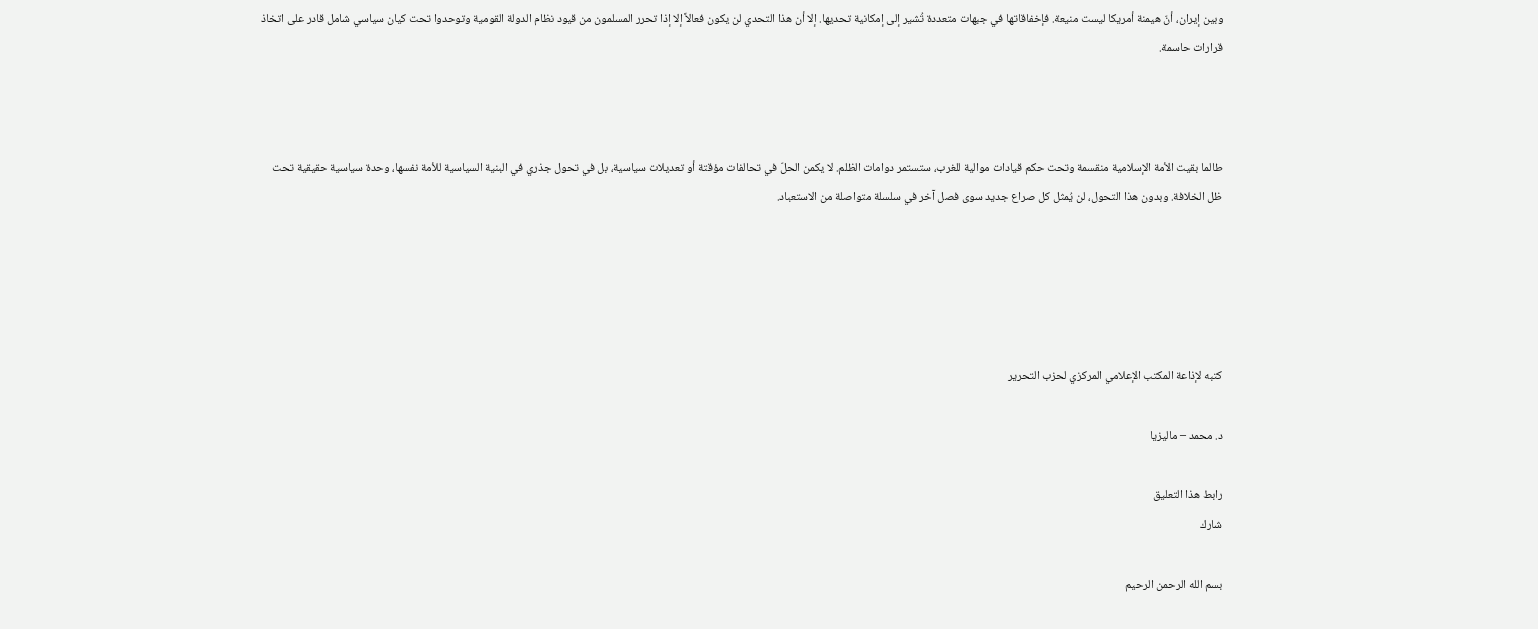وبين إيران، أنّ هيمنة أمريكا ليست منيعة. فإخفاقاتها في جبهات متعددة تُشير إلى إمكانية تحديها. إلا أن هذا التحدي لن يكون فعالاً إلا إذا تحرر المسلمون من قيود نظام الدولة القومية وتوحدوا تحت كيان سياسي شامل قادر على اتخاذ قرارات حاسمة.



طالما بقيت الأمة الإسلامية منقسمة وتحت حكم قيادات موالية للغرب، ستستمر دوامات الظلم. لا يكمن الحلّ في تحالفات مؤقتة أو تعديلات سياسية، بل في تحول جذري في البنية السياسية للأمة نفسها، وحدة سياسية حقيقية تحت ظل الخلافة. وبدون هذا التحول، لن يُمثل كل صراع جديد سوى فصل آخر في سلسلة متواصلة من الاستعباد.





كتبه لإذاعة المكتب الإعلامي المركزي لحزب التحرير

د. محمد – ماليزيا

رابط هذا التعليق
شارك

بسم الله الرحمن الرحيم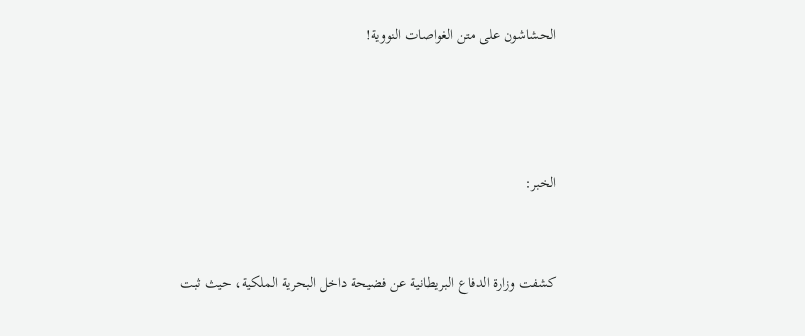الحشاشون على متن الغواصات النووية!





الخبر:



كشفت وزارة الدفاع البريطانية عن فضيحة داخل البحرية الملكية، حيث ثبت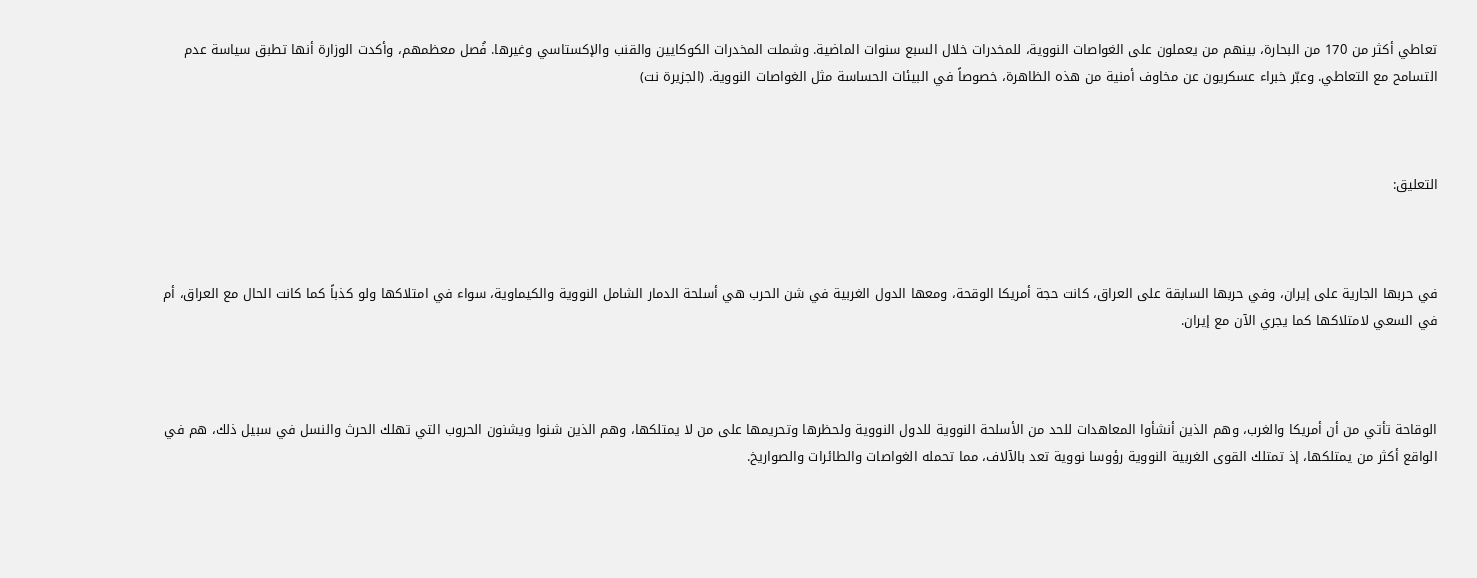تعاطي أكثر من 170 من البحارة، بينهم من يعملون على الغواصات النووية، للمخدرات خلال السبع سنوات الماضية. وشملت المخدرات الكوكايين والقنب والإكستاسي وغيرها. فُصل معظمهم، وأكدت الوزارة أنها تطبق سياسة عدم التسامح مع التعاطي. وعبّر خبراء عسكريون عن مخاوف أمنية من هذه الظاهرة، خصوصاً في البيئات الحساسة مثل الغواصات النووية. (الجزيرة نت)



التعليق:



في حربها الجارية على إيران، وفي حربها السابقة على العراق، كانت حجة أمريكا الوقحة، ومعها الدول الغربية في شن الحرب هي أسلحة الدمار الشامل النووية والكيماوية، سواء في امتلاكها ولو كذباً كما كانت الحال مع العراق، أم في السعي لامتلاكها كما يجري الآن مع إيران.



الوقاحة تأتي من أن أمريكا والغرب، وهم الذين أنشأوا المعاهدات للحد من الأسلحة النووية للدول النووية ولحظرها وتحريمها على من لا يمتلكها، وهم الذين شنوا ويشنون الحروب التي تهلك الحرث والنسل في سبيل ذلك، هم في الواقع أكثر من يمتلكها، إذ تمتلك القوى الغربية النووية رؤوسا نووية تعد بالآلاف، مما تحمله الغواصات والطائرات والصواريخ.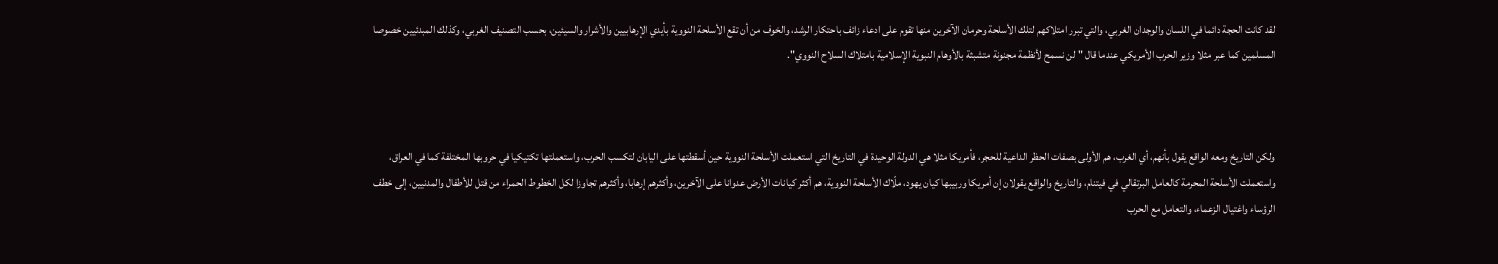لقد كانت الحجة دائما في اللسان والوجدان الغربي، والتي تبرر امتلاكهم لتلك الأسلحة وحرمان الآخرين منها تقوم على ادعاء زائف باحتكار الرشد، والخوف من أن تقع الأسلحة النووية بأيدي الإرهابيين والأشرار والسيئين، بحسب التصنيف الغربي، وكذلك المبدئيين خصوصا المسلمين كما عبر مثلا وزير الحرب الأمريكي عندما قال "لن نسمح لأنظمة مجنونة متشبثة بالأوهام النبوية الإسلامية بامتلاك السلاح النووي".



ولكن التاريخ ومعه الواقع يقول بأنهم، أي الغرب، هم الأولى بصفات الحظر الداعية للحجر، فأمريكا مثلا هي الدولة الوحيدة في التاريخ التي استعملت الأسلحة النووية حين أسقطتها على اليابان لتكسب الحرب، واستعملتها تكتيكيا في حروبها المختلفة كما في العراق، واستعملت الأسلحة المحرمة كالعامل البرتقالي في فيتنام، والتاريخ والواقع يقولان إن أمريكا وربيبها كيان يهود، ملّاك الأسلحة النووية، هم أكثر كيانات الأرض عدوانا على الآخرين، وأكثرهم إرهابا، وأكثرهم تجاوزا لكل الخطوط الحمراء من قتل للأطفال والمدنيين، إلى خطف الرؤساء واغتيال الزعماء، والتعامل مع الحرب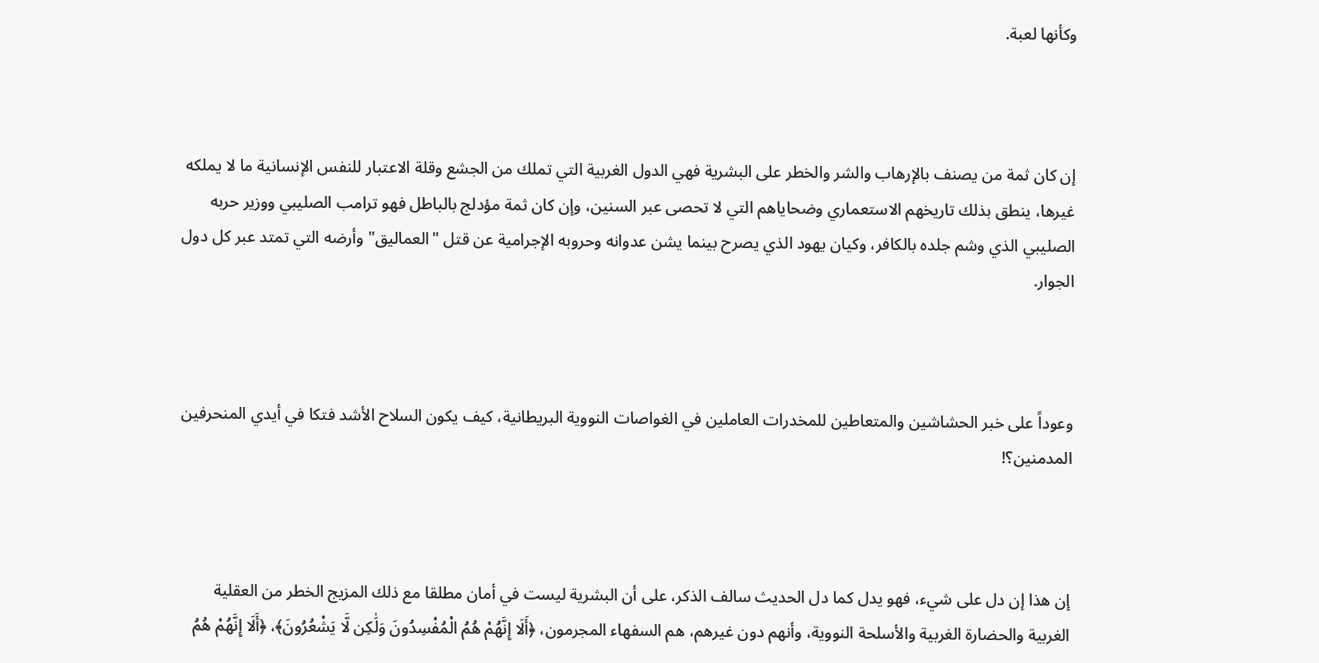وكأنها لعبة.



إن كان ثمة من يصنف بالإرهاب والشر والخطر على البشرية فهي الدول الغربية التي تملك من الجشع وقلة الاعتبار للنفس الإنسانية ما لا يملكه غيرها، ينطق بذلك تاريخهم الاستعماري وضحاياهم التي لا تحصى عبر السنين، وإن كان ثمة مؤدلج بالباطل فهو ترامب الصليبي ووزير حربه الصليبي الذي وشم جلده بالكافر، وكيان يهود الذي يصرح بينما يشن عدوانه وحروبه الإجرامية عن قتل "العماليق" وأرضه التي تمتد عبر كل دول الجوار.



وعوداً على خبر الحشاشين والمتعاطين للمخدرات العاملين في الغواصات النووية البريطانية، كيف يكون السلاح الأشد فتكا في أيدي المنحرفين المدمنين؟!



إن هذا إن دل على شيء، فهو يدل كما دل الحديث سالف الذكر، على أن البشرية ليست في أمان مطلقا مع ذلك المزيج الخطر من العقلية الغربية والحضارة الغربية والأسلحة النووية، وأنهم دون غيرهم، هم السفهاء المجرمون، ﴿أَلَا إِنَّهُمْ هُمُ الْمُفْسِدُونَ وَلَٰكِن لَّا يَشْعُرُونَ﴾، ﴿أَلَا إِنَّهُمْ هُمُ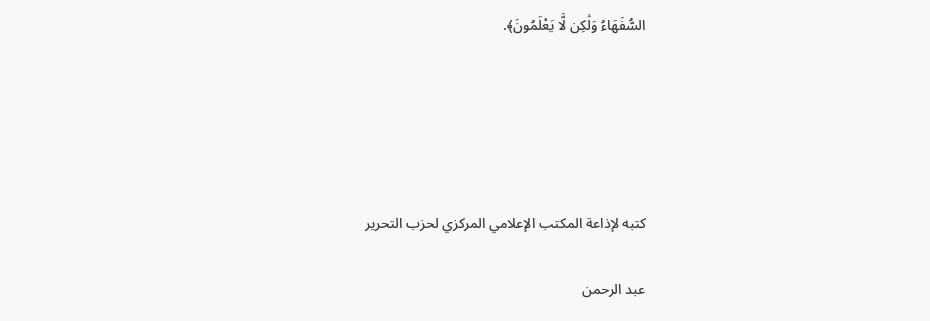السُّفَهَاءُ وَلَٰكِن لَّا يَعْلَمُونَ﴾.





كتبه لإذاعة المكتب الإعلامي المركزي لحزب التحرير

عبد الرحمن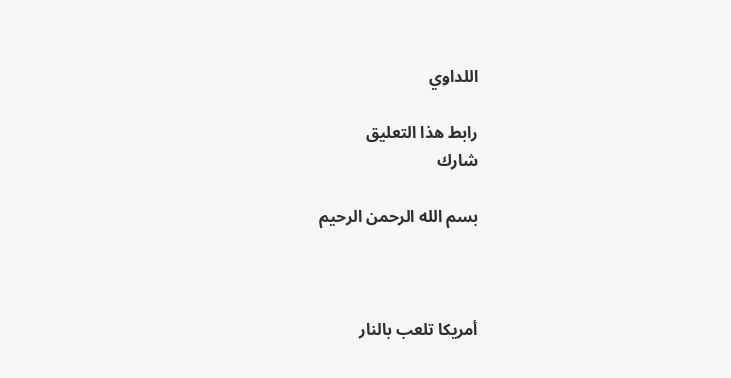اللداوي

رابط هذا التعليق
شارك

بسم الله الرحمن الرحيم



أمريكا تلعب بالنار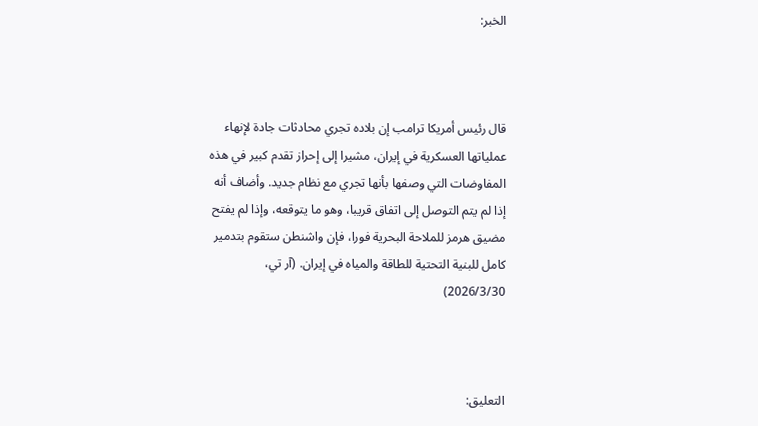الخبر:



قال رئيس أمريكا ترامب إن بلاده تجري محادثات جادة لإنهاء عملياتها العسكرية في إيران، مشيرا إلى إحراز تقدم كبير في هذه المفاوضات التي وصفها بأنها تجري مع نظام جديد. وأضاف أنه إذا لم يتم التوصل إلى اتفاق قريبا، وهو ما يتوقعه، وإذا لم يفتح مضيق هرمز للملاحة البحرية فورا، فإن واشنطن ستقوم بتدمير كامل للبنية التحتية للطاقة والمياه في إيران. (آر تي، 2026/3/30)



التعليق: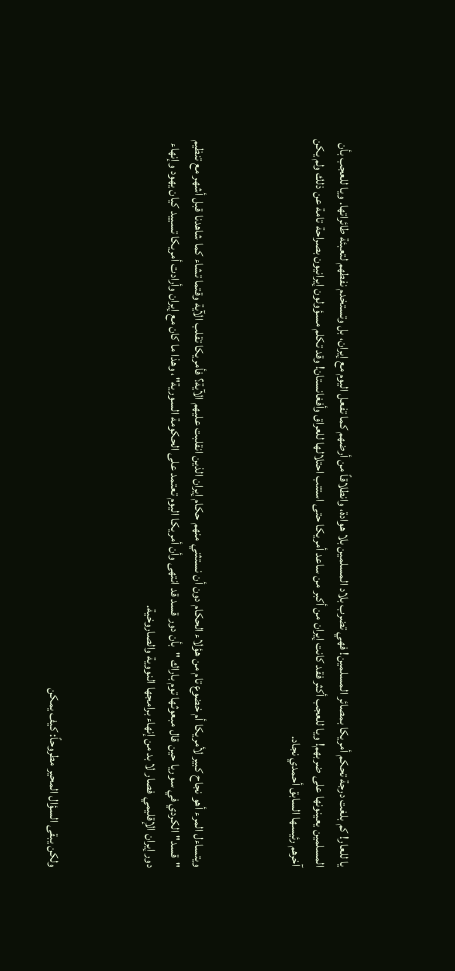يا للعار! كم بلغت درجة تحكم أمريكا بمصائر المسلمين! فهي تضرب بلاد المسلمين بلا هوادة، وانطلاقاً من أرضهم كما تفعل اليوم مع إيران، بل وتستخدم نفطهم لتعبئة طائراتها. ويا للعجب بأن المسلمين يعينونها على ضربهم! ويا للعجب أكثر فقد كانت إيران من أكبر من ساعد أمريكا حتى استتب احتلالها للعراق وأفغانستان! وقد تكلم مسؤولون إيرانيون بصراحة تامة عن ذلك ولم يكن آخرهم رئيسها السابق أحمدي نجاد.



ويتساءل المرء أهو نجاح كبير لأمريكا أم خضوع تام من هؤلاء الحكام دون أن نستثني منهم حكام إيران الذين انقلبت عليهم الآية؟ فأمريكا تقلب الآية وقتما تشاء كما شاهدنا قبل أشهر مع تنظيم "قسد" الكردي في سوريا حين قال مبعوثها توم باراك "بأن دور قسد قد انتهى وأن أمريكا اليوم تعتمد على الحكومة السورية"، وهذا ما كان مع إيران وأرادت أمريكا تسييد كيان يهود وإنهاء دور إيران الإقليمي فصار لا بد من إنهاء برامجها النووية والصاروخية.



ولكن يبقى السؤال المحير مطروحاً: كيف يمكن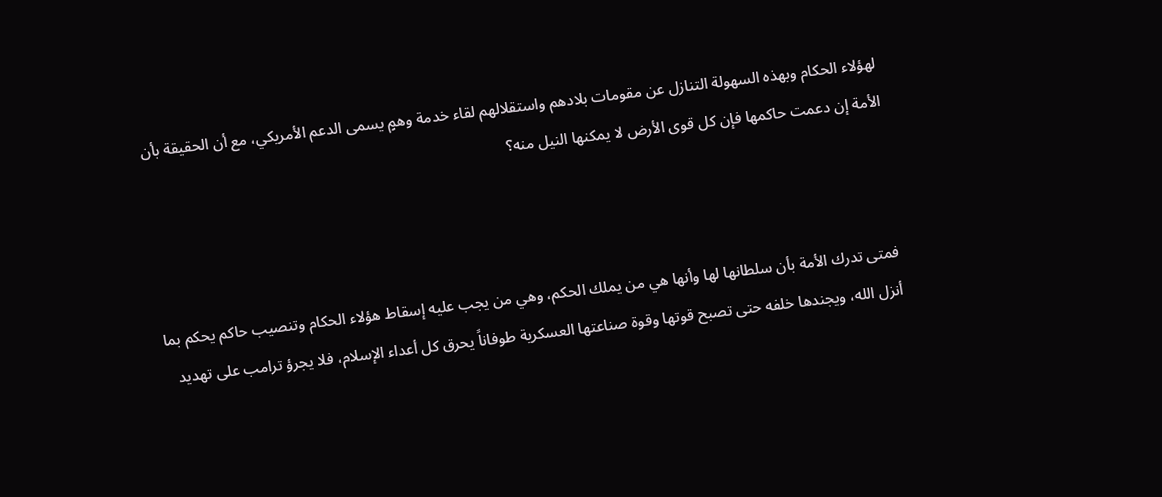لهؤلاء الحكام وبهذه السهولة التنازل عن مقومات بلادهم واستقلالهم لقاء خدمة وهمٍ يسمى الدعم الأمريكي، مع أن الحقيقة بأن الأمة إن دعمت حاكمها فإن كل قوى الأرض لا يمكنها النيل منه؟



فمتى تدرك الأمة بأن سلطانها لها وأنها هي من يملك الحكم، وهي من يجب عليه إسقاط هؤلاء الحكام وتنصيب حاكم يحكم بما أنزل الله، ويجندها خلفه حتى تصبح قوتها وقوة صناعتها العسكرية طوفاناً يحرق كل أعداء الإسلام، فلا يجرؤ ترامب على تهديد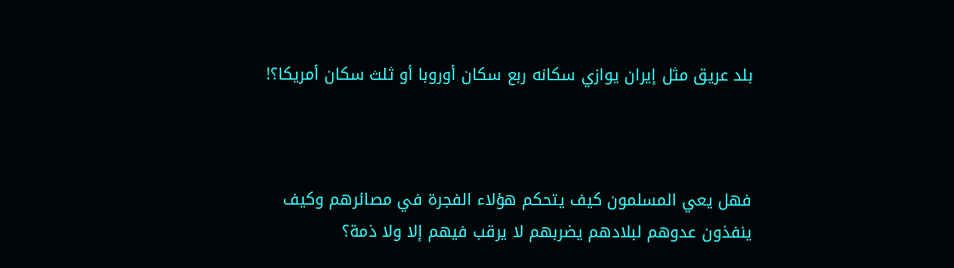بلد عريق مثل إيران يوازي سكانه ربع سكان أوروبا أو ثلث سكان أمريكا؟!



فهل يعي المسلمون كيف يتحكم هؤلاء الفجرة في مصائرهم وكيف ينفذون عدوهم لبلادهم يضربهم لا يرقب فيهم إلا ولا ذمة؟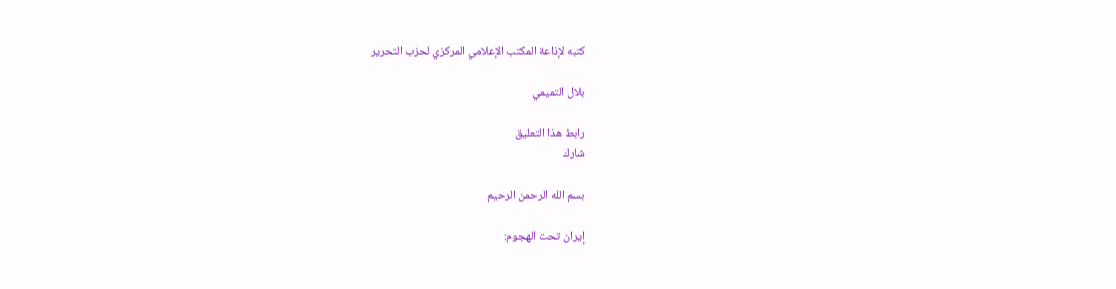كتبه لإذاعة المكتب الإعلامي المركزي لحزب التحرير

بلال التميمي

رابط هذا التعليق
شارك

بسم الله الرحمن الرحيم

إيران تحت الهجوم: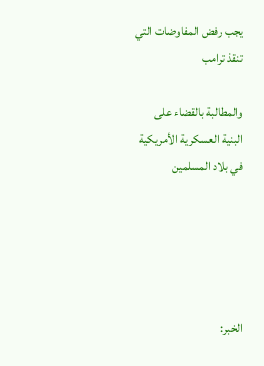يجب رفض المفاوضات التي تنقذ ترامب

والمطالبة بالقضاء على البنية العسكرية الأمريكية في بلاد المسلمين





الخبر: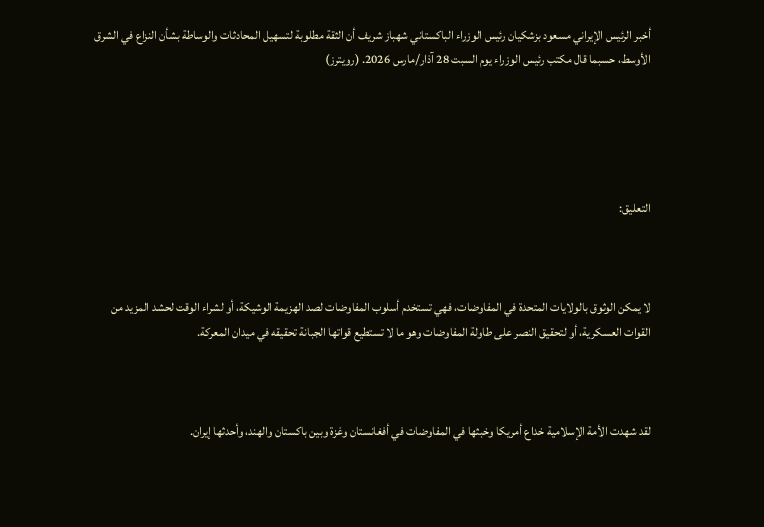أخبر الرئيس الإيراني مسعود بزشكيان رئيس الوزراء الباكستاني شهباز شريف أن الثقة مطلوبة لتسهيل المحادثات والوساطة بشأن النزاع في الشرق الأوسط، حسبما قال مكتب رئيس الوزراء يوم السبت 28 آذار/مارس 2026. (رويترز)





التعليق:



لا يمكن الوثوق بالولايات المتحدة في المفاوضات، فهي تستخدم أسلوب المفاوضات لصد الهزيمة الوشيكة، أو لشراء الوقت لحشد المزيد من القوات العسكرية، أو لتحقيق النصر على طاولة المفاوضات وهو ما لا تستطيع قواتها الجبانة تحقيقه في ميدان المعركة.



لقد شهدت الأمة الإسلامية خداع أمريكا وخبثها في المفاوضات في أفغانستان وغزة وبين باكستان والهند، وأحدثها إيران.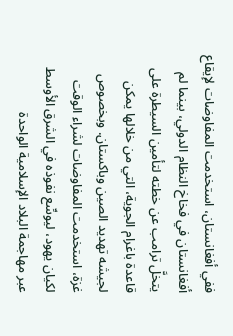ففي أفغانستان، استخدمت المفاوضات لإيقاع أفغانستان في فخاخ النظام الدولي، بينما لم يتخلَّ ترامب عن خطته لتأمين السيطرة على قاعدة باغرام الجوية، التي من خلالها يمكن لجيشه تهديد الصين وباكستان. وبخصوص غزة، استخدمت المفاوضات لشراء الوقت لكيان يهود، ليوسِّع نفوذه في الشرق الأوسط عبر مهاجمة البلاد الإسلامية الواحدة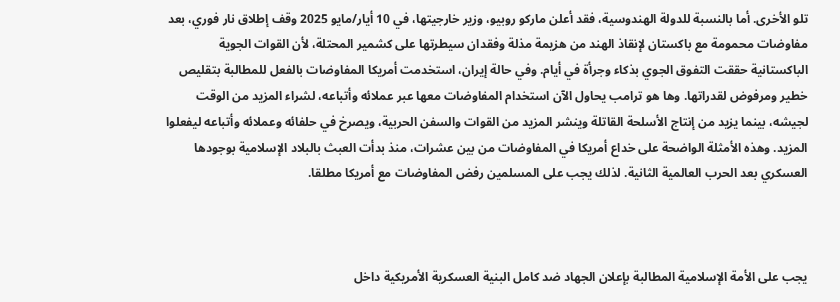تلو الأخرى. أما بالنسبة للدولة الهندوسية، فقد أعلن ماركو روبيو، وزير خارجيتها، في 10 أيار/مايو 2025 وقف إطلاق نار فوري، بعد مفاوضات محمومة مع باكستان لإنقاذ الهند من هزيمة مذلة وفقدان سيطرتها على كشمير المحتلة، لأن القوات الجوية الباكستانية حققت التفوق الجوي بذكاء وجرأة في أيام. وفي حالة إيران، استخدمت أمريكا المفاوضات بالفعل للمطالبة بتقليص خطير ومرفوض لقدراتها. وها هو ترامب يحاول الآن استخدام المفاوضات معها عبر عملائه وأتباعه، لشراء المزيد من الوقت لجيشه، بينما يزيد من إنتاج الأسلحة القاتلة وينشر المزيد من القوات والسفن الحربية، ويصرخ في حلفائه وعملائه وأتباعه ليفعلوا المزيد. وهذه الأمثلة الواضحة على خداع أمريكا في المفاوضات من بين عشرات، منذ بدأت العبث بالبلاد الإسلامية بوجودها العسكري بعد الحرب العالمية الثانية. لذلك يجب على المسلمين رفض المفاوضات مع أمريكا مطلقا.



يجب على الأمة الإسلامية المطالبة بإعلان الجهاد ضد كامل البنية العسكرية الأمريكية داخل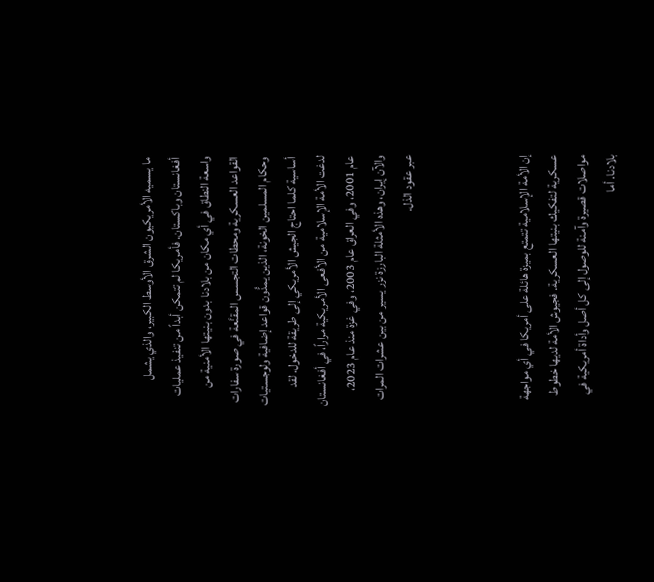ما يسميه الأمريكيون الشرق الأوسط الكبير، والذي يشمل أفغانستان وباكستان. فأمريكا لم تتمكن أبداً من تنفيذ عمليات واسعة النطاق في أي مكان من بلادنا بدون بنيتها الأمنية من القواعد العسكرية ومحطات التجسس المقنَّعة في صورة سفارات وحكام المسلمين الخونة، الذين يمدُّون قواعد إضافية ولوجستيات أساسية كلما احتاج الجيش الأمريكي إلى طريقة للدخول. لقد لدغت الأمة الإسلامية من الأفعى الأمريكية مراراً، في أفغانستان عام 2001، وفي العراق عام 2003، وفي غزة منذ عام 2023، والآن إيران، وهذه الأمثلة البارزة نزر يسير من بين عشرات المرات عبر عقود الذل.



إن الأمة الإسلامية تتمتع بميزة هائلة على أمريكا في أي مواجهة عسكرية لتفكيك بنيتها العسكرية. فجيوش الأمة لديها خطوط مواصلات قصيرة وآمنة للوصول إلى كل أصل وأداة أمريكية في بلادنا. أما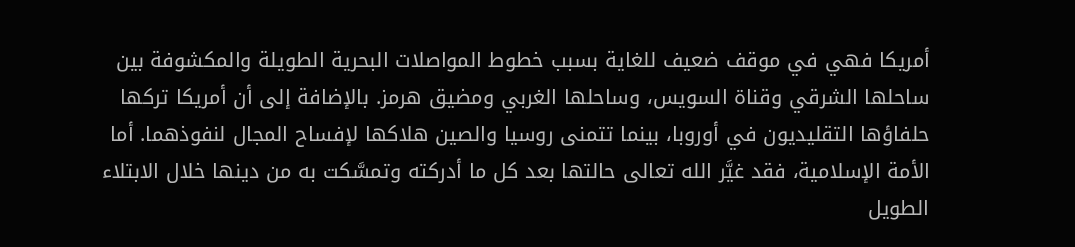أمريكا فهي في موقف ضعيف للغاية بسبب خطوط المواصلات البحرية الطويلة والمكشوفة بين ساحلها الشرقي وقناة السويس، وساحلها الغربي ومضيق هرمز. بالإضافة إلى أن أمريكا تركها حلفاؤها التقليديون في أوروبا، بينما تتمنى روسيا والصين هلاكها لإفساح المجال لنفوذهما. أما الأمة الإسلامية، فقد غيَّر الله تعالى حالتها بعد كل ما أدركته وتمسَّكت به من دينها خلال الابتلاء الطويل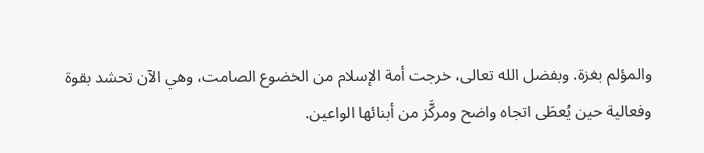والمؤلم بغزة. وبفضل الله تعالى، خرجت أمة الإسلام من الخضوع الصامت، وهي الآن تحشد بقوة وفعالية حين يُعطَى اتجاه واضح ومركَّز من أبنائها الواعين.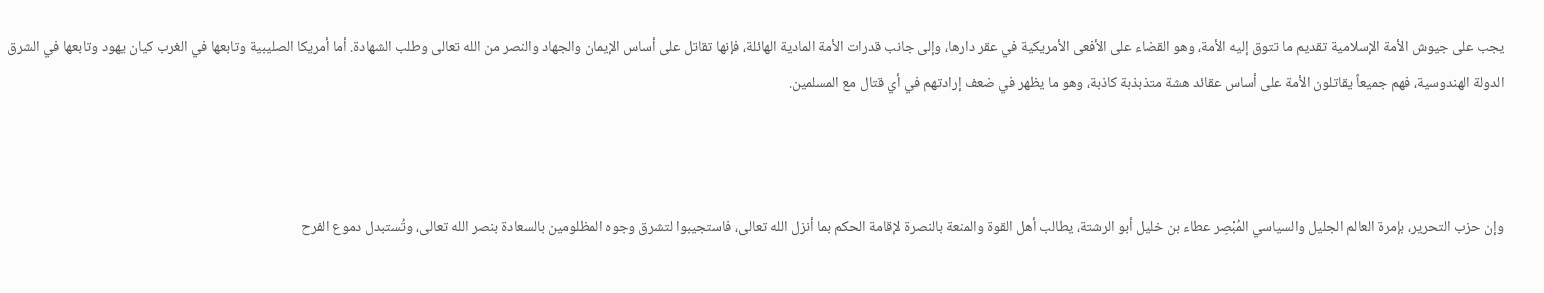يجب على جيوش الأمة الإسلامية تقديم ما تتوق إليه الأمة، وهو القضاء على الأفعى الأمريكية في عقر دارها، وإلى جانب قدرات الأمة المادية الهائلة، فإنها تقاتل على أساس الإيمان والجهاد والنصر من الله تعالى وطلب الشهادة. أما أمريكا الصليبية وتابعها في الغرب كيان يهود وتابعها في الشرق الدولة الهندوسية، فهم جميعاً يقاتلون الأمة على أساس عقائد هشة متذبذبة كاذبة، وهو ما يظهر في ضعف إرادتهم في أي قتال مع المسلمين.



وإن حزب التحرير، بإمرة العالم الجليل والسياسي المُبْصِر عطاء بن خليل أبو الرشتة، يطالب أهل القوة والمنعة بالنصرة لإقامة الحكم بما أنزل الله تعالى، فاستجيبوا لتشرق وجوه المظلومين بالسعادة بنصر الله تعالى، وتُستبدل دموع الفرح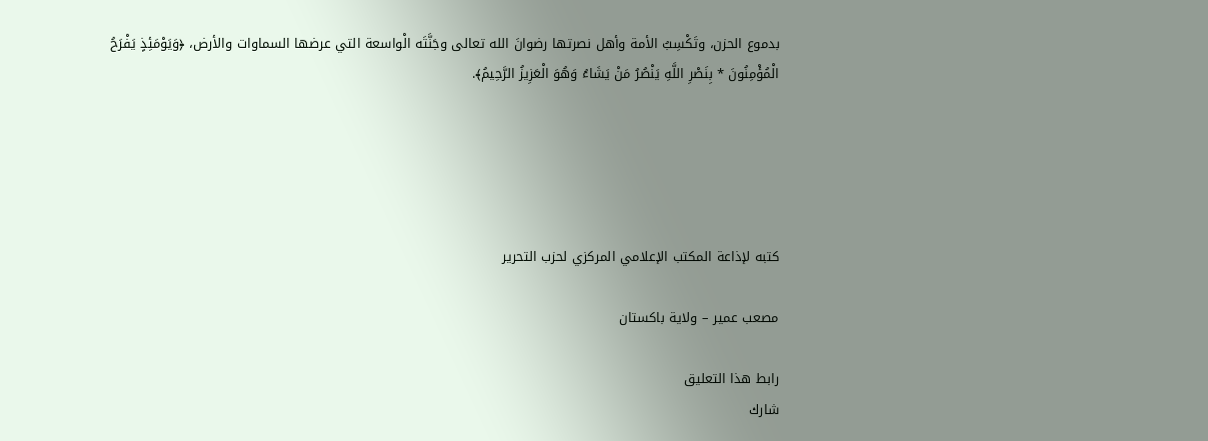بدموع الحزن، وتَكْسِبُ الأمة وأهل نصرتها رضوانَ الله تعالى وجَنَّتَه الْواسعة التي عرضها السماوات والأرض، ﴿وَيَوْمَئِذٍ يَفْرَحُ الْمُؤْمِنُونَ * بِنَصْرِ اللَّهِ يَنْصُرُ مَنْ يَشَاءُ وَهُوَ الْعَزِيزُ الرَّحِيمُ﴾.





كتبه لإذاعة المكتب الإعلامي المركزي لحزب التحرير

مصعب عمير – ولاية باكستان

رابط هذا التعليق
شارك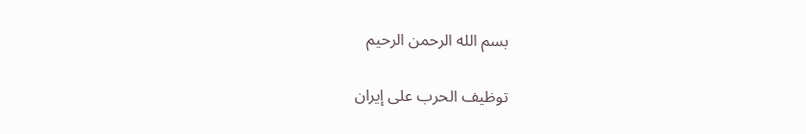بسم الله الرحمن الرحيم

توظيف الحرب على إيران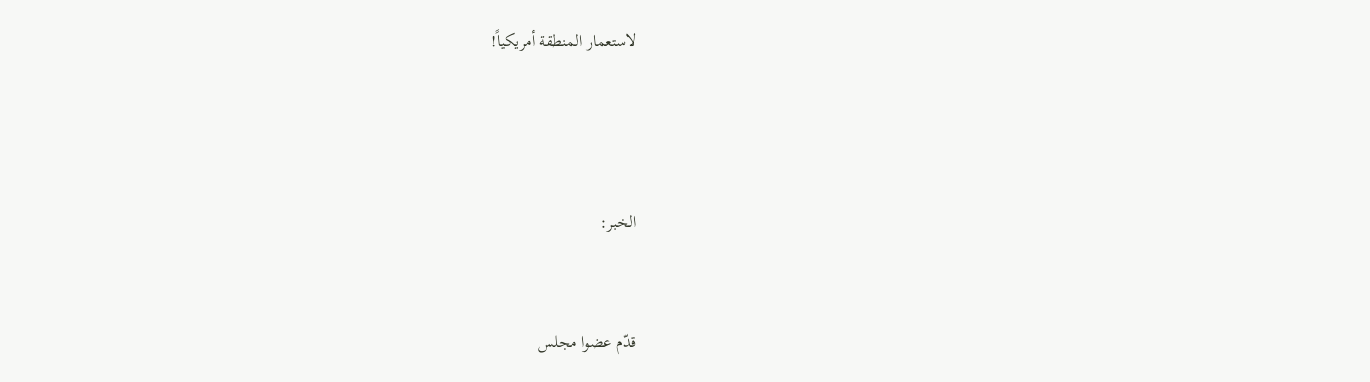لاستعمار المنطقة أمريكياً!





الخبر:



قدّم عضوا مجلس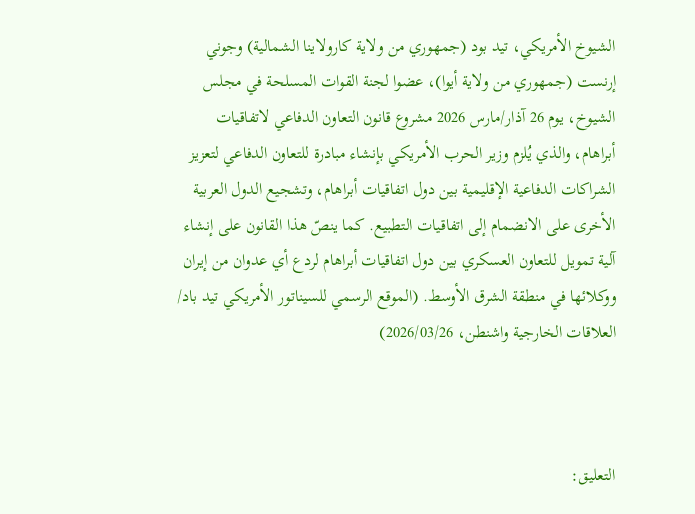الشيوخ الأمريكي، تيد بود (جمهوري من ولاية كارولاينا الشمالية) وجوني إرنست (جمهوري من ولاية أيوا)، عضوا لجنة القوات المسلحة في مجلس الشيوخ، يوم 26 آذار/مارس 2026 مشروع قانون التعاون الدفاعي لاتفاقيات أبراهام، والذي يُلزم وزير الحرب الأمريكي بإنشاء مبادرة للتعاون الدفاعي لتعزيز الشراكات الدفاعية الإقليمية بين دول اتفاقيات أبراهام، وتشجيع الدول العربية الأخرى على الانضمام إلى اتفاقيات التطبيع. كما ينصّ هذا القانون على إنشاء آلية تمويل للتعاون العسكري بين دول اتفاقيات أبراهام لردع أي عدوان من إيران ووكلائها في منطقة الشرق الأوسط. (الموقع الرسمي للسيناتور الأمريكي تيد باد/ العلاقات الخارجية واشنطن، 2026/03/26)



التعليق: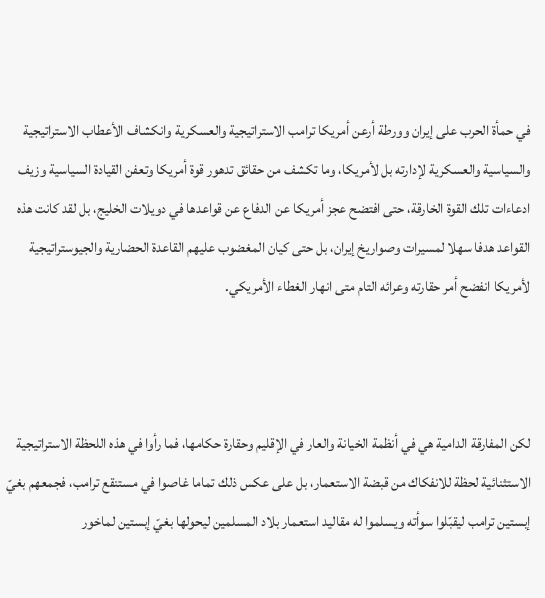في حمأة الحرب على إيران وورطة أرعن أمريكا ترامب الاستراتيجية والعسكرية وانكشاف الأعطاب الاستراتيجية والسياسية والعسكرية لإدارته بل لأمريكا، وما تكشف من حقائق تدهور قوة أمريكا وتعفن القيادة السياسية وزيف ادعاءات تلك القوة الخارقة، حتى افتضح عجز أمريكا عن الدفاع عن قواعدها في دويلات الخليج، بل لقد كانت هذه القواعد هدفا سهلا لمسيرات وصواريخ إيران، بل حتى كيان المغضوب عليهم القاعدة الحضارية والجيوستراتيجية لأمريكا انفضح أمر حقارته وعرائه التام متى انهار الغطاء الأمريكي.



لكن المفارقة الدامية هي في أنظمة الخيانة والعار في الإقليم وحقارة حكامها، فما رأوا في هذه اللحظة الاستراتيجية الاستثنائية لحظة للانفكاك من قبضة الاستعمار، بل على عكس ذلك تماما غاصوا في مستنقع ترامب، فجمعهم بغيّ إبستين ترامب ليقبّلوا سوأته ويسلموا له مقاليد استعمار بلاد المسلمين ليحولها بغيّ إبستين لماخور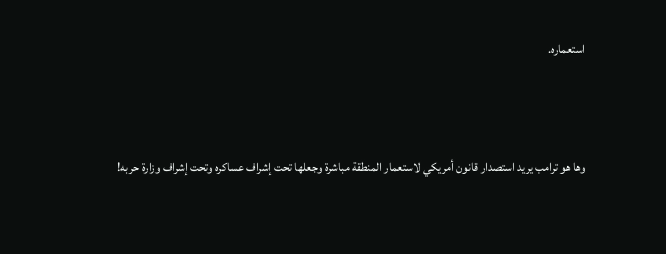استعماره.



وها هو ترامب يريد استصدار قانون أمريكي لاستعمار المنطقة مباشرة وجعلها تحت إشراف عساكره وتحت إشراف وزارة حربه!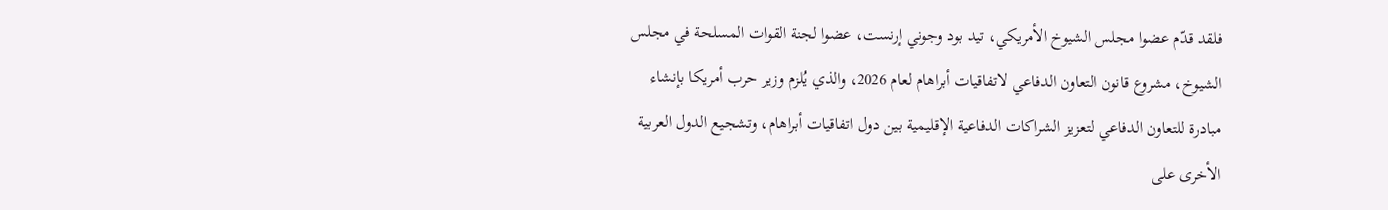فلقد قدّم عضوا مجلس الشيوخ الأمريكي، تيد بود وجوني إرنست، عضوا لجنة القوات المسلحة في مجلس الشيوخ، مشروع قانون التعاون الدفاعي لاتفاقيات أبراهام لعام 2026، والذي يُلزم وزير حرب أمريكا بإنشاء مبادرة للتعاون الدفاعي لتعزيز الشراكات الدفاعية الإقليمية بين دول اتفاقيات أبراهام، وتشجيع الدول العربية الأخرى على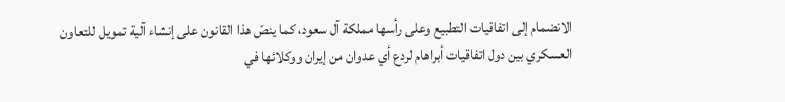الانضمام إلى اتفاقيات التطبيع وعلى رأسها مملكة آل سعود، كما ينصّ هذا القانون على إنشاء آلية تمويل للتعاون العسكري بين دول اتفاقيات أبراهام لردع أي عدوان من إيران ووكلائها في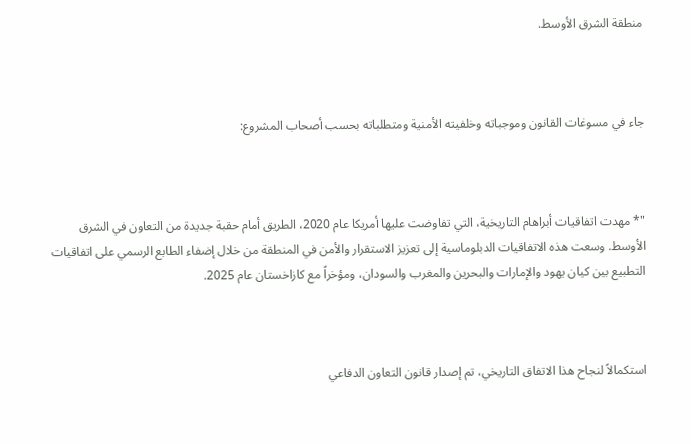منطقة الشرق الأوسط.



جاء في مسوغات القانون وموجباته وخلفيته الأمنية ومتطلباته بحسب أصحاب المشروع:



"* مهدت اتفاقيات أبراهام التاريخية، التي تفاوضت عليها أمريكا عام 2020، الطريق أمام حقبة جديدة من التعاون في الشرق الأوسط. وسعت هذه الاتفاقيات الدبلوماسية إلى تعزيز الاستقرار والأمن في المنطقة من خلال إضفاء الطابع الرسمي على اتفاقيات التطبيع بين كيان يهود والإمارات والبحرين والمغرب والسودان، ومؤخراً مع كازاخستان عام 2025.



استكمالاً لنجاح هذا الاتفاق التاريخي، تم إصدار قانون التعاون الدفاعي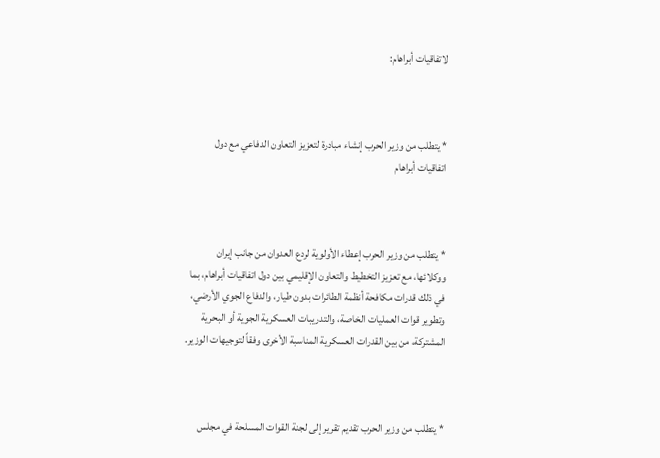لاتفاقيات أبراهام:



* يتطلب من وزير الحرب إنشاء مبادرة لتعزيز التعاون الدفاعي مع دول اتفاقيات أبراهام



* يتطلب من وزير الحرب إعطاء الأولوية لردع العدوان من جانب إيران ووكلائها، مع تعزيز التخطيط والتعاون الإقليمي بين دول اتفاقيات أبراهام، بما في ذلك قدرات مكافحة أنظمة الطائرات بدون طيار، والدفاع الجوي الأرضي، وتطوير قوات العمليات الخاصة، والتدريبات العسكرية الجوية أو البحرية المشتركة، من بين القدرات العسكرية المناسبة الأخرى وفقاً لتوجيهات الوزير.



* يتطلب من وزير الحرب تقديم تقرير إلى لجنة القوات المسلحة في مجلس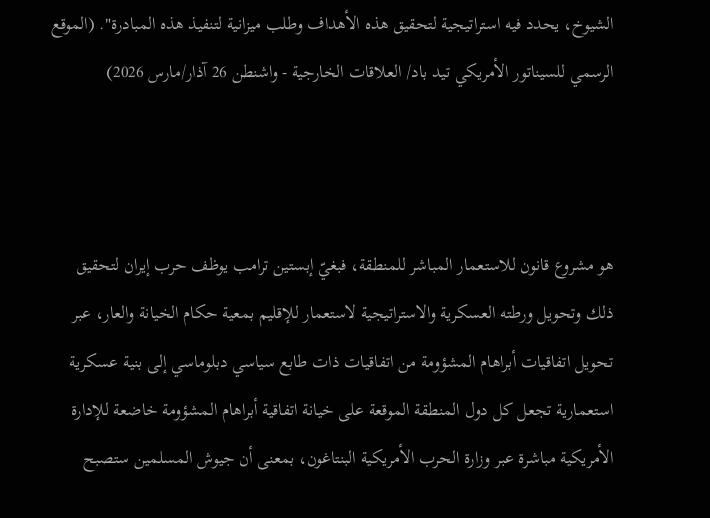الشيوخ، يحدد فيه استراتيجية لتحقيق هذه الأهداف وطلب ميزانية لتنفيذ هذه المبادرة". (الموقع الرسمي للسيناتور الأمريكي تيد باد/ العلاقات الخارجية - واشنطن 26 آذار/مارس 2026)



هو مشروع قانون للاستعمار المباشر للمنطقة، فبغيّ إبستين ترامب يوظف حرب إيران لتحقيق ذلك وتحويل ورطته العسكرية والاستراتيجية لاستعمار للإقليم بمعية حكام الخيانة والعار، عبر تحويل اتفاقيات أبراهام المشؤومة من اتفاقيات ذات طابع سياسي دبلوماسي إلى بنية عسكرية استعمارية تجعل كل دول المنطقة الموقعة على خيانة اتفاقية أبراهام المشؤومة خاضعة للإدارة الأمريكية مباشرة عبر وزارة الحرب الأمريكية البنتاغون، بمعنى أن جيوش المسلمين ستصبح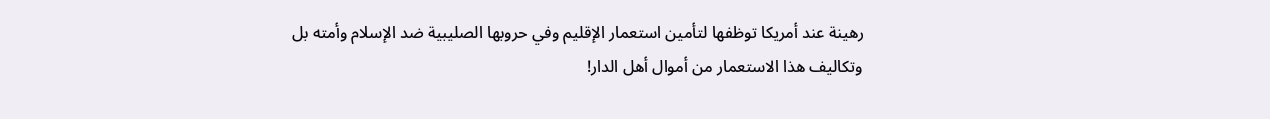رهينة عند أمريكا توظفها لتأمين استعمار الإقليم وفي حروبها الصليبية ضد الإسلام وأمته بل وتكاليف هذا الاستعمار من أموال أهل الدار!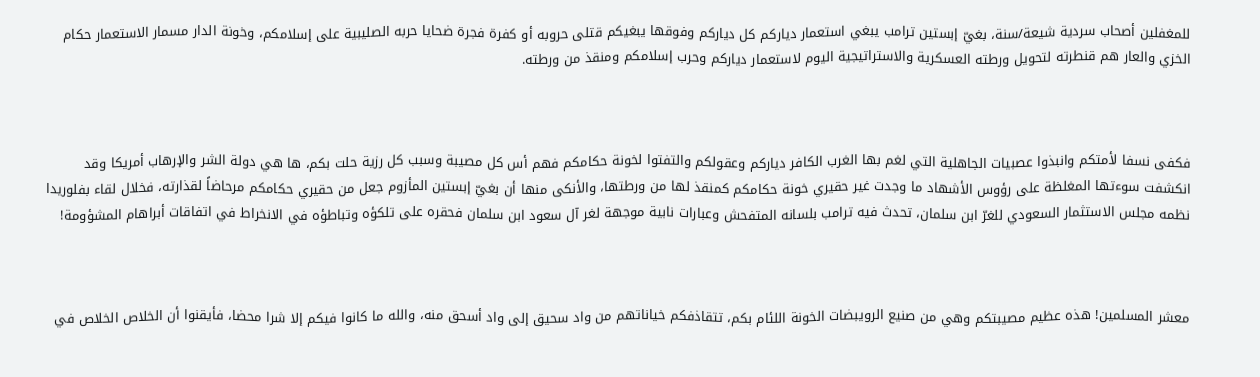للمغفلين أصحاب سردية شيعة/سنة، بغيّ إبستين ترامب يبغي استعمار دياركم كل دياركم وفوقها يبغيكم قتلى حروبه أو كفرة فجرة ضحايا حربه الصليبية على إسلامكم، وخونة الدار مسمار الاستعمار حكام الخزي والعار هم قنطرته لتحويل ورطته العسكرية والاستراتيجية اليوم لاستعمار دياركم وحرب إسلامكم ومنقذ من ورطته.



فكفى نسفا لأمتكم وانبذوا عصبيات الجاهلية التي لغم بها الغرب الكافر دياركم وعقولكم والتفتوا لخونة حكامكم فهم أس كل مصيبة وسبب كل رزية حلت بكم، ها هي دولة الشر والإرهاب أمريكا وقد انكشفت سوءتها المغلظة على رؤوس الأشهاد ما وجدت غير حقيري خونة حكامكم كمنقذ لها من ورطتها، والأنكى منها أن بغيّ إبستين المأزوم جعل من حقيري حكامكم مرحاضاً لقذارته، فخلال لقاء بفلوريدا نظمه مجلس الاستثمار السعودي للغرّ ابن سلمان، تحدث فيه ترامب بلسانه المتفحش وعبارات نابية موجهة لغر آل سعود ابن سلمان فحقره على تلكؤه وتباطؤه في الانخراط في اتفاقات أبراهام المشؤومة!



معشر المسلمين! هذه عظيم مصيبتكم وهي من صنيع الرويبضات الخونة اللئام بكم، تتقاذفكم خياناتهم من واد سحيق إلى واد أسحق منه، والله ما كانوا فيكم إلا شرا محضا، فأيقنوا أن الخلاص الخلاص في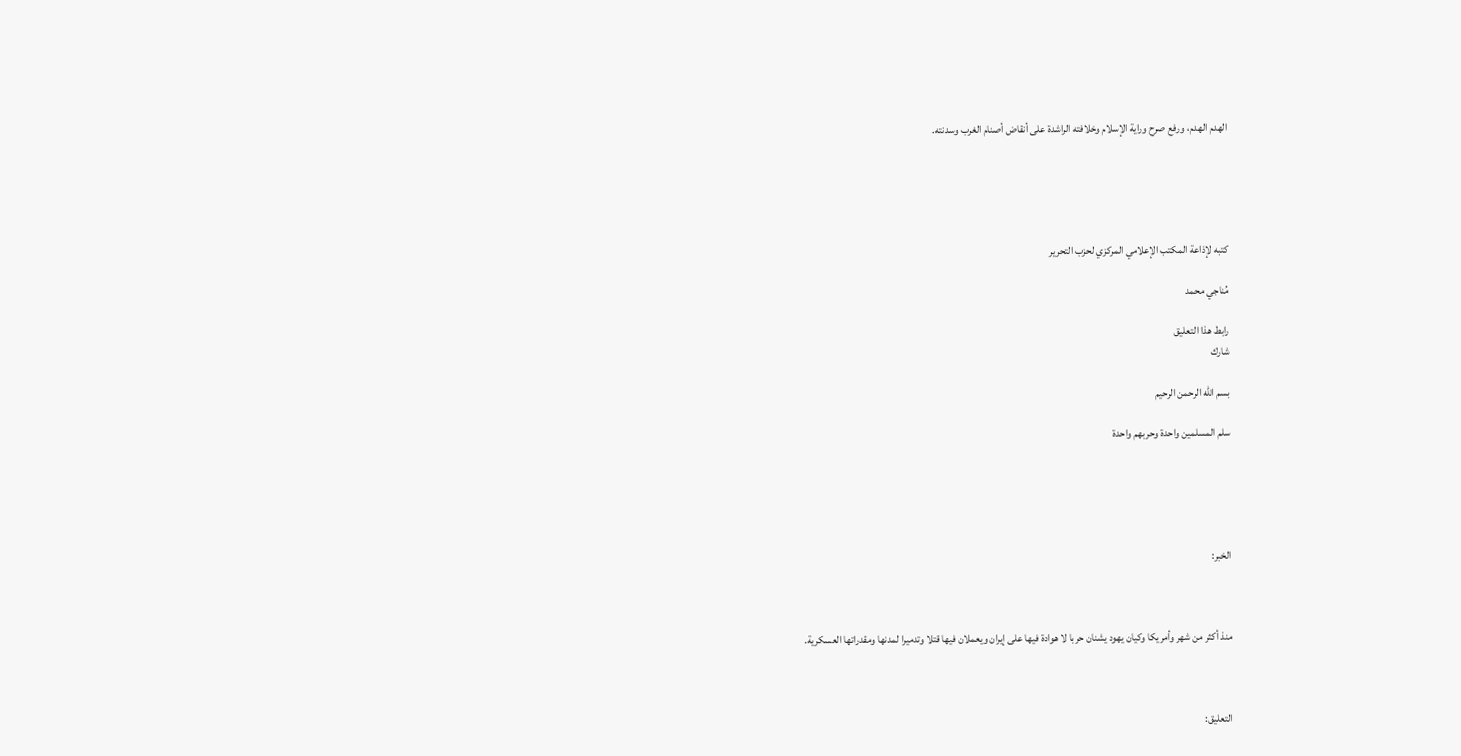الهدم الهدم، ورفع صرح وراية الإسلام وخلافته الراشدة على أنقاض أصنام الغرب وسدنته.





كتبه لإذاعة المكتب الإعلامي المركزي لحزب التحرير

مُناجي محمد

رابط هذا التعليق
شارك

بسم الله الرحمن الرحيم

سلم المسلمين واحدة وحربهم واحدة





الخبر:



منذ أكثر من شهر وأمريكا وكيان يهود يشنان حربا لا هوادة فيها على إيران ويعملان فيها قتلا وتدميرا لمدنها ومقدراتها العسكرية.



التعليق: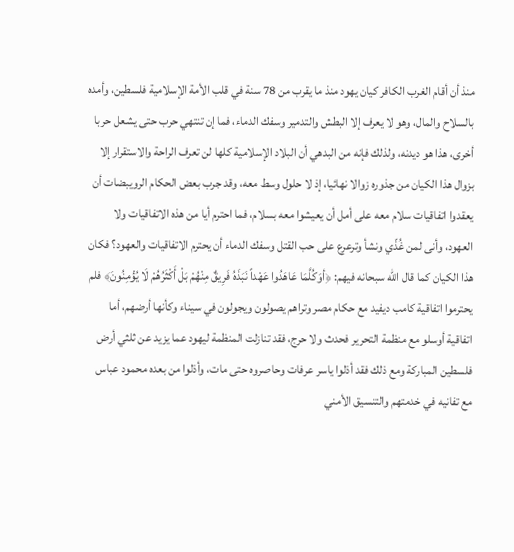منذ أن أقام الغرب الكافر كيان يهود منذ ما يقرب من 78 سنة في قلب الأمة الإسلامية فلسطين، وأمده بالسلاح والمال، وهو لا يعرف إلا البطش والتدمير وسفك الدماء، فما إن تنتهي حرب حتى يشعل حربا أخرى، هذا هو ديدنه، ولذلك فإنه من البدهي أن البلاد الإسلامية كلها لن تعرف الراحة والاستقرار إلا بزوال هذا الكيان من جذوره زوالا نهائيا، إذ لا حلول وسط معه، وقد جرب بعض الحكام الرويبضات أن يعقدوا اتفاقيات سلام معه على أمل أن يعيشوا معه بسلام، فما احترم أيا من هذه الاتفاقيات ولا العهود، وأنى لمن غُذّي ونشأ وترعرع على حب القتل وسفك الدماء أن يحترم الاتفاقيات والعهود؟ فكان هذا الكيان كما قال الله سبحانه فيهم: ﴿أوَكُلَّمَا عَاهَدُوا عَهْداً نَبَذَهُ فَرِيقٌ مِنْهُمْ بَلْ أَكْثَرُهُمْ لَا يُؤْمِنُونَ﴾ فلم يحترموا اتفاقية كامب ديفيد مع حكام مصر وتراهم يصولون ويجولون في سيناء وكأنها أرضهم، أما اتفاقية أوسلو مع منظمة التحرير فحدث ولا حرج، فقد تنازلت المنظمة ليهود عما يزيد عن ثلثي أرض فلسطين المباركة ومع ذلك فقد أذلوا ياسر عرفات وحاصروه حتى مات، وأذلوا من بعده محمود عباس مع تفانيه في خدمتهم والتنسيق الأمني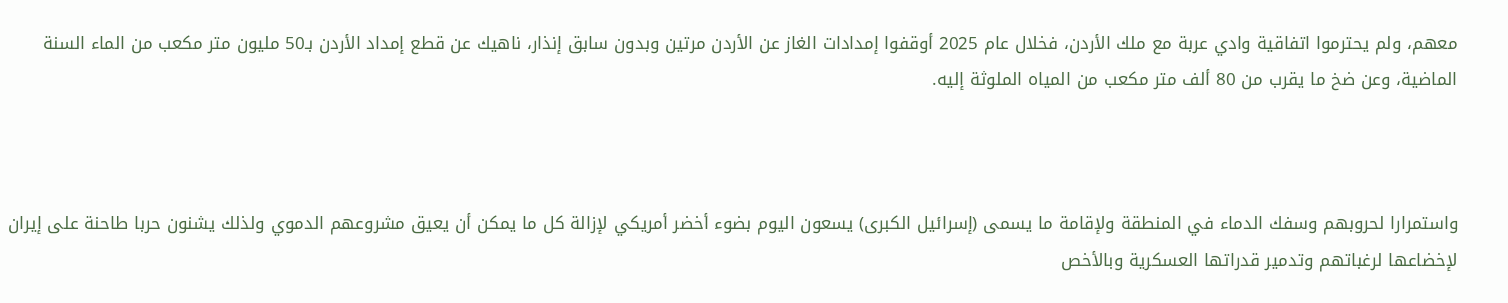معهم، ولم يحترموا اتفاقية وادي عربة مع ملك الأردن، فخلال عام 2025 أوقفوا إمدادات الغاز عن الأردن مرتين وبدون سابق إنذار، ناهيك عن قطع إمداد الأردن بـ50 مليون متر مكعب من الماء السنة الماضية، وعن ضخ ما يقرب من 80 ألف متر مكعب من المياه الملوثة إليه.



واستمرارا لحروبهم وسفك الدماء في المنطقة ولإقامة ما يسمى (إسرائيل الكبرى) يسعون اليوم بضوء أخضر أمريكي لإزالة كل ما يمكن أن يعيق مشروعهم الدموي ولذلك يشنون حربا طاحنة على إيران لإخضاعها لرغباتهم وتدمير قدراتها العسكرية وبالأخص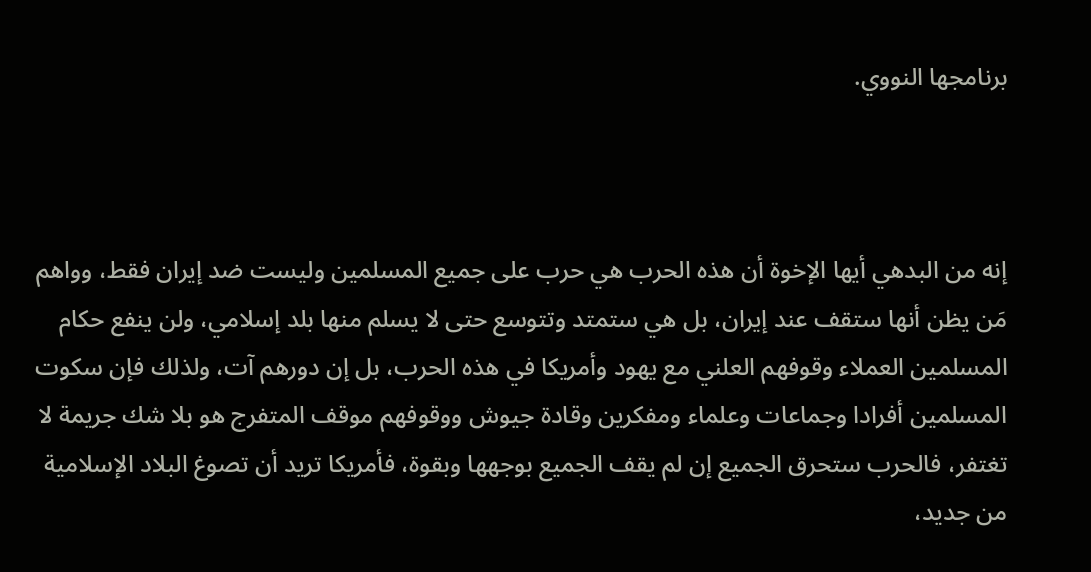برنامجها النووي.



إنه من البدهي أيها الإخوة أن هذه الحرب هي حرب على جميع المسلمين وليست ضد إيران فقط، وواهم مَن يظن أنها ستقف عند إيران، بل هي ستمتد وتتوسع حتى لا يسلم منها بلد إسلامي، ولن ينفع حكام المسلمين العملاء وقوفهم العلني مع يهود وأمريكا في هذه الحرب، بل إن دورهم آت، ولذلك فإن سكوت المسلمين أفرادا وجماعات وعلماء ومفكرين وقادة جيوش ووقوفهم موقف المتفرج هو بلا شك جريمة لا تغتفر، فالحرب ستحرق الجميع إن لم يقف الجميع بوجهها وبقوة، فأمريكا تريد أن تصوغ البلاد الإسلامية من جديد،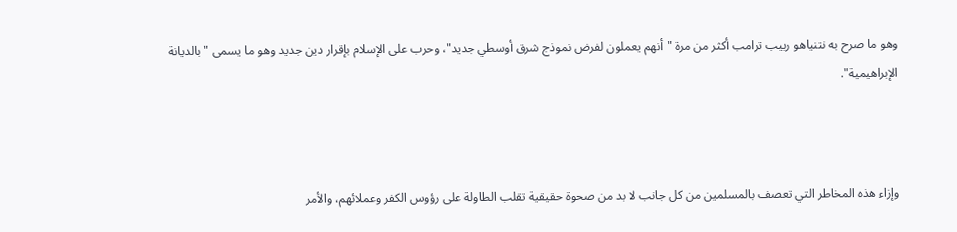وهو ما صرح به نتنياهو ربيب ترامب أكثر من مرة "أنهم يعملون لفرض نموذج شرق أوسطي جديد"، وحرب على الإسلام بإقرار دين جديد وهو ما يسمى "بالديانة الإبراهيمية".



وإزاء هذه المخاطر التي تعصف بالمسلمين من كل جانب لا بد من صحوة حقيقية تقلب الطاولة على رؤوس الكفر وعملائهم، والأمر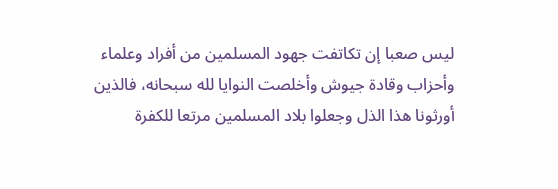ليس صعبا إن تكاتفت جهود المسلمين من أفراد وعلماء وأحزاب وقادة جيوش وأخلصت النوايا لله سبحانه، فالذين أورثونا هذا الذل وجعلوا بلاد المسلمين مرتعا للكفرة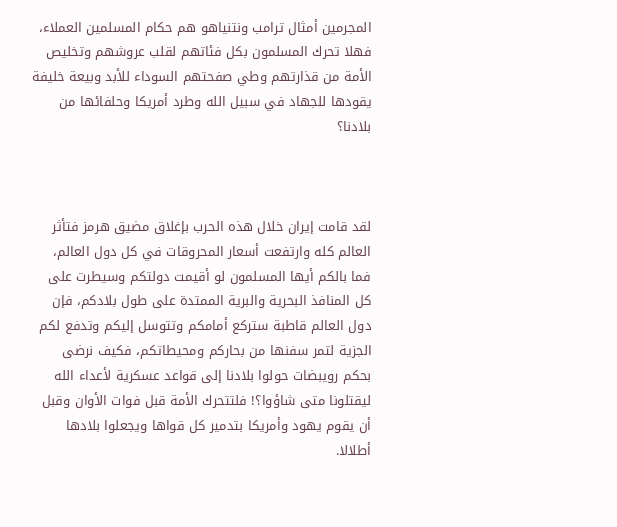المجرمين أمثال ترامب ونتنياهو هم حكام المسلمين العملاء، فهلا تحرك المسلمون بكل فئاتهم لقلب عروشهم وتخليص الأمة من قذارتهم وطي صفحتهم السوداء للأبد وبيعة خليفة يقودها للجهاد في سبيل الله وطرد أمريكا وحلفائها من بلادنا؟



لقد قامت إيران خلال هذه الحرب بإغلاق مضيق هرمز فتأثر العالم كله وارتفعت أسعار المحروقات في كل دول العالم، فما بالكم أيها المسلمون لو أقيمت دولتكم وسيطرت على كل المنافذ البحرية والبرية الممتدة على طول بلادكم، فإن دول العالم قاطبة ستركع أمامكم وتتوسل إليكم وتدفع لكم الجزية لتمر سفنها من بحاركم ومحيطاتكم، فكيف نرضى بحكم رويبضات حولوا بلادنا إلى قواعد عسكرية لأعداء الله ليقتلونا متى شاؤوا؟! فلتتحرك الأمة قبل فوات الأوان وقبل أن يقوم يهود وأمريكا بتدمير كل قواها ويجعلوا بلادها أطلالا.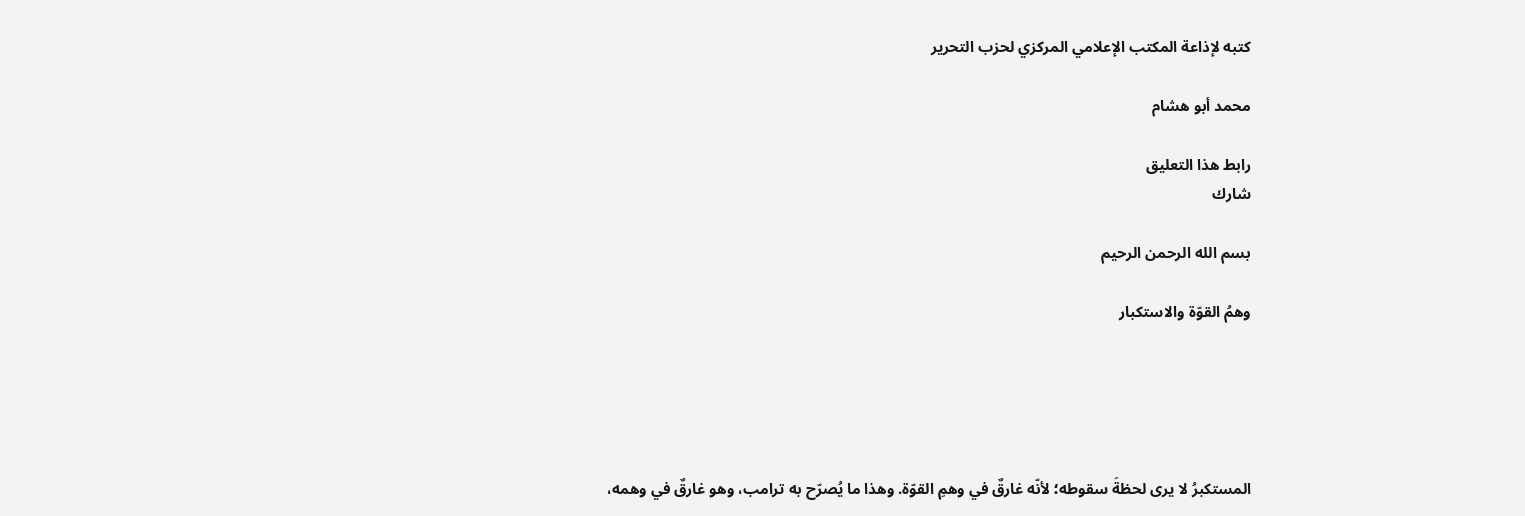كتبه لإذاعة المكتب الإعلامي المركزي لحزب التحرير

محمد أبو هشام

رابط هذا التعليق
شارك

بسم الله الرحمن الرحيم

وهمُ القوّة والاستكبار





المستكبرُ لا يرى لحظةَ سقوطه؛ لأنّه غارقٌ في وهمِ القوّة. وهذا ما يُصرّح به ترامب، وهو غارقٌ في وهمه،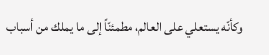وكأنّه يستعلي على العالم، مطمئنّاً إلى ما يملك من أسباب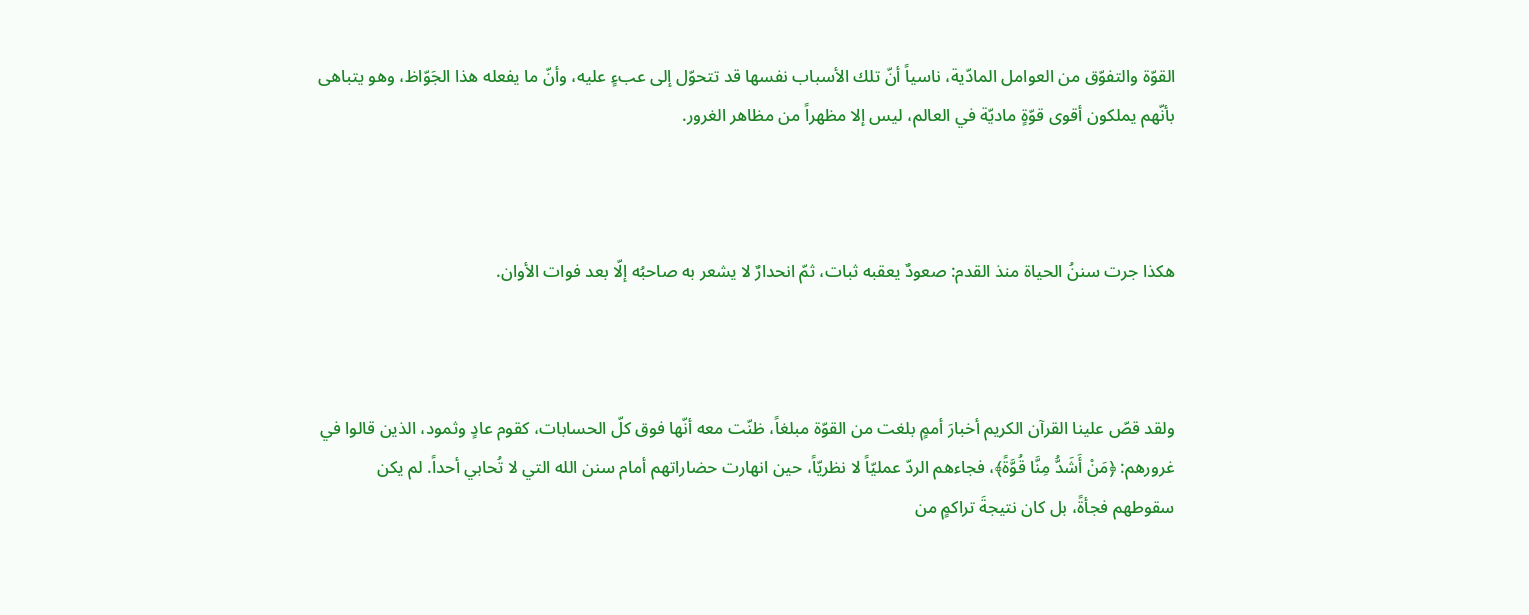القوّة والتفوّق من العوامل المادّية، ناسياً أنّ تلك الأسباب نفسها قد تتحوّل إلى عبءٍ عليه، وأنّ ما يفعله هذا الجَوّاظ، وهو يتباهى بأنّهم يملكون أقوى قوّةٍ ماديّة في العالم، ليس إلا مظهراً من مظاهر الغرور.



هكذا جرت سننُ الحياة منذ القدم: صعودٌ يعقبه ثبات، ثمّ انحدارٌ لا يشعر به صاحبُه إلّا بعد فوات الأوان.



ولقد قصّ علينا القرآن الكريم أخبارَ أممٍ بلغت من القوّة مبلغاً، ظنّت معه أنّها فوق كلّ الحسابات، كقوم عادٍ وثمود، الذين قالوا في غرورهم: ﴿مَنْ أَشَدُّ مِنَّا قُوَّةً﴾، فجاءهم الردّ عمليّاً لا نظريّاً، حين انهارت حضاراتهم أمام سنن الله التي لا تُحابي أحداً. لم يكن سقوطهم فجأةً، بل كان نتيجةَ تراكمٍ من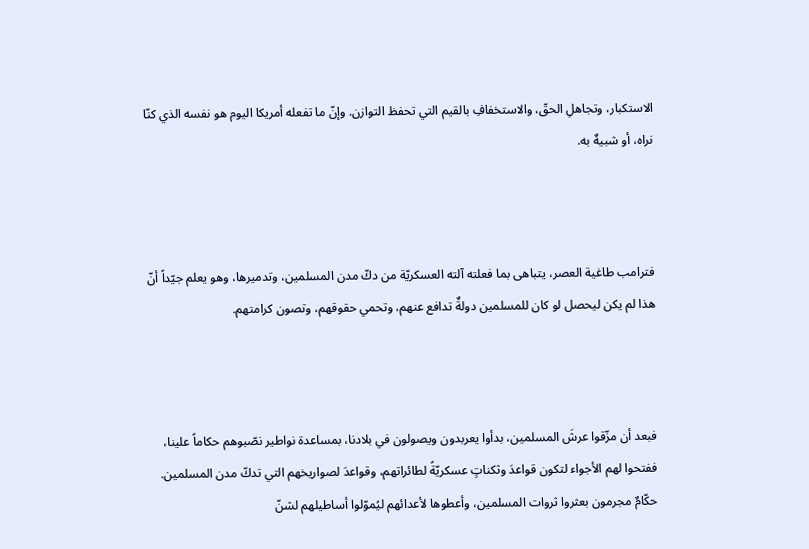الاستكبار، وتجاهلِ الحقّ، والاستخفافِ بالقيم التي تحفظ التوازن. وإنّ ما تفعله أمريكا اليوم هو نفسه الذي كنّا نراه، أو شبيهٌ به.



فترامب طاغية العصر، يتباهى بما فعلته آلته العسكريّة من دكّ مدن المسلمين، وتدميرها، وهو يعلم جيّداً أنّ هذا لم يكن ليحصل لو كان للمسلمين دولةٌ تدافع عنهم، وتحمي حقوقهم، وتصون كرامتهم.



فبعد أن مزّقوا عرشَ المسلمين، بدأوا يعربدون ويصولون في بلادنا، بمساعدة نواطير نصّبوهم حكاماً علينا، ففتحوا لهم الأجواء لتكون قواعدَ وثكناتٍ عسكريّةً لطائراتهم، وقواعدَ لصواريخهم التي تدكّ مدن المسلمين. حكّامٌ مجرمون بعثروا ثروات المسلمين، وأعطوها لأعدائهم ليُموّلوا أساطيلهم لشنّ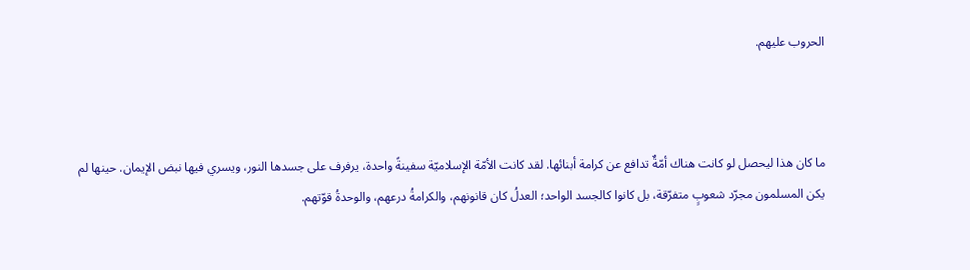الحروب عليهم.



ما كان هذا ليحصل لو كانت هناك أمّةٌ تدافع عن كرامة أبنائها. لقد كانت الأمّة الإسلاميّة سفينةً واحدة، يرفرف على جسدها النور، ويسري فيها نبض الإيمان. حينها لم يكن المسلمون مجرّد شعوبٍ متفرّقة، بل كانوا كالجسد الواحد؛ العدلُ كان قانونهم، والكرامةُ درعهم، والوحدةُ قوّتهم.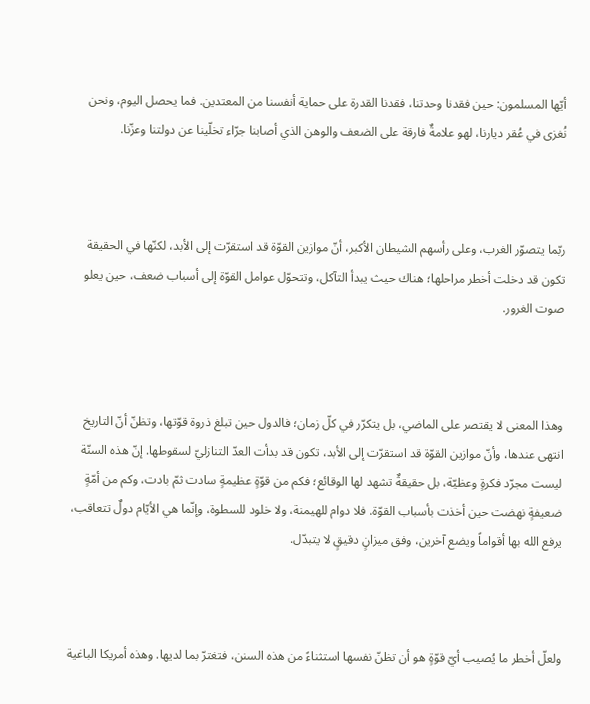أيّها المسلمون: حين فقدنا وحدتنا، فقدنا القدرة على حماية أنفسنا من المعتدين. فما يحصل اليوم، ونحن نُغزى في عُقر ديارنا، لهو علامةٌ فارقة على الضعف والوهن الذي أصابنا جرّاء تخلّينا عن دولتنا وعزّنا.



ربّما يتصوّر الغرب، وعلى رأسهم الشيطان الأكبر، أنّ موازين القوّة قد استقرّت إلى الأبد، لكنّها في الحقيقة تكون قد دخلت أخطر مراحلها؛ هناك حيث يبدأ التآكل، وتتحوّل عوامل القوّة إلى أسباب ضعف، حين يعلو صوت الغرور.



وهذا المعنى لا يقتصر على الماضي، بل يتكرّر في كلّ زمان؛ فالدول حين تبلغ ذروة قوّتها، وتظنّ أنّ التاريخ انتهى عندها، وأنّ موازين القوّة قد استقرّت إلى الأبد، تكون قد بدأت العدّ التنازليّ لسقوطها. إنّ هذه السنّة ليست مجرّد فكرةٍ وعظيّة، بل حقيقةٌ تشهد لها الوقائع؛ فكم من قوّةٍ عظيمةٍ سادت ثمّ بادت، وكم من أمّةٍ ضعيفةٍ نهضت حين أخذت بأسباب القوّة. فلا دوام للهيمنة، ولا خلود للسطوة، وإنّما هي الأيّام دولٌ تتعاقب، يرفع الله بها أقواماً ويضع آخرين، وفق ميزانٍ دقيقٍ لا يتبدّل.



ولعلّ أخطر ما يُصيب أيّ قوّةٍ هو أن تظنّ نفسها استثناءً من هذه السنن، فتغترّ بما لديها. وهذه أمريكا الباغية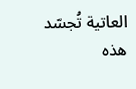العاتية تُجسّد هذه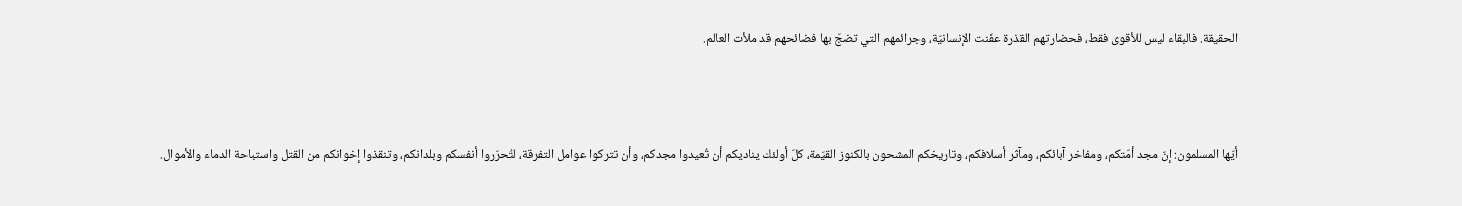الحقيقة. فالبقاء ليس للأقوى فقط، فحضارتهم القذرة عفّنت الإنسانيّة، وجرائمهم التي تضجّ بها فضائحهم قد ملأت العالم.



أيّها المسلمون: إنّ مجد أمّتكم، ومفاخر آبائكم، ومآثر أسلافكم، وتاريخكم المشحون بالكنوز القيّمة، كلّ أولئك يناديكم أن تُعيدوا مجدكم، وأن تتركوا عوامل التفرقة، لتُحرّروا أنفسكم وبلدانكم، وتنقذوا إخوانكم من القتل واستباحة الدماء والأموال.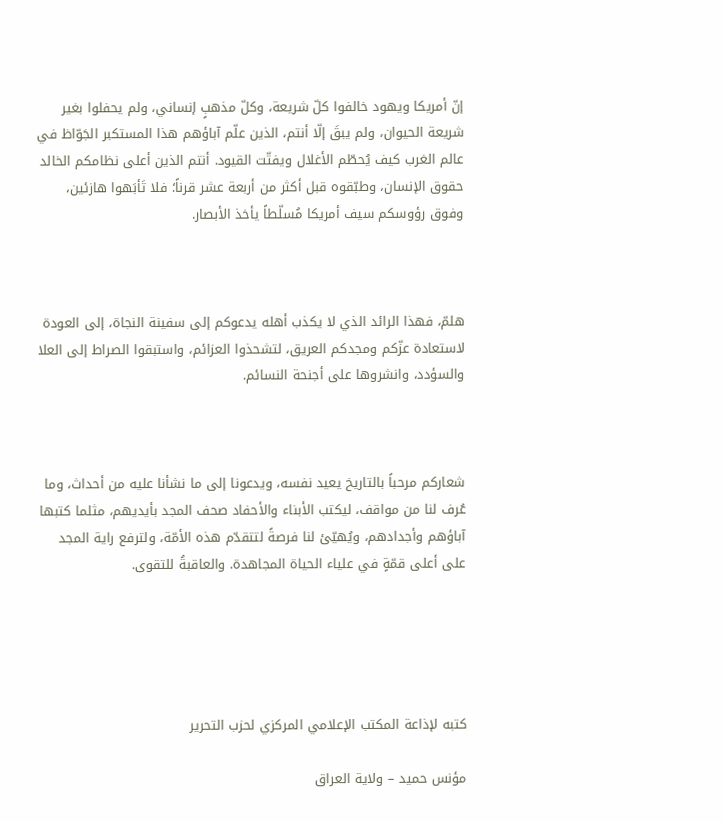إنّ أمريكا ويهود خالفوا كلّ شريعة، وكلّ مذهبٍ إنساني، ولم يحفلوا بغير شريعة الحيوان، ولم يبقَ إلّا أنتم، الذين علّم آباؤهم هذا المستكبر الجَوّاظ في عالم الغرب كيف يُحطّم الأغلال ويفتّت القيود. أنتم الذين أعلى نظامكم الخالد حقوق الإنسان، وطبّقوه قبل أكثر من أربعة عشر قرناً؛ فلا تَأبَهوا هازئين، وفوق رؤوسكم سيف أمريكا مُسلّطاً يأخذ الأبصار.



هلمّ، فهذا الرائد الذي لا يكذب أهله يدعوكم إلى سفينة النجاة، إلى العودة لاستعادة عزّكم ومجدكم العريق، لتشحذوا العزائم، واستبقوا الصراط إلى العلا والسؤدد، وانشروها على أجنحة النسائم.



شعاركم مرحباً بالتاريخ يعيد نفسه، ويدعونا إلى ما نشأنا عليه من أحداث، وما عُرف لنا من مواقف، ليكتب الأبناء والأحفاد صحف المجد بأيديهم، مثلما كتبها آباؤهم وأجدادهم، ويُهيّئ لنا فرصةً لتتقدّم هذه الأمّة، ولترفع راية المجد على أعلى قمّةٍ في علياء الحياة المجاهدة. والعاقبةُ للتقوى.





كتبه لإذاعة المكتب الإعلامي المركزي لحزب التحرير

مؤنس حميد – ولاية العراق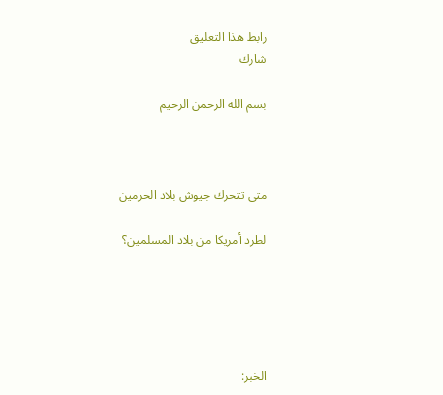رابط هذا التعليق
شارك

بسم الله الرحمن الرحيم



متى تتحرك جيوش بلاد الحرمين

لطرد أمريكا من بلاد المسلمين؟





الخبر: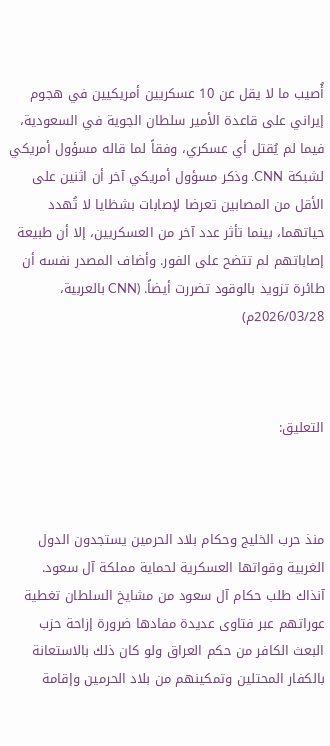أُصيب ما لا يقل عن 10 عسكريين أمريكيين في هجوم إيراني على قاعدة الأمير سلطان الجوية في السعودية، فيما لم يُقتل أي عسكري، وفقاً لما قاله مسؤول أمريكي لشبكة CNN. وذكر مسؤول أمريكي آخر أن اثنين على الأقل من المصابين تعرضا لإصابات بشظايا لا تُهدد حياتهما، بينما تأثر عدد آخر من العسكريين، إلا أن طبيعة إصاباتهم لم تتضح على الفور. وأضاف المصدر نفسه أن طائرة تزويد بالوقود تضررت أيضاً. (CNN بالعربية، 2026/03/28م)



التعليق:



منذ حرب الخليج وحكام بلاد الحرمين يستجدون الدول الغربية وقواتها العسكرية لحماية مملكة آل سعود. آنذاك طلب حكام آل سعود من مشايخ السلطان تغطية عوراتهم عبر فتاوى عديدة مفادها ضرورة إزاحة حزب البعث الكافر من حكم العراق ولو كان ذلك بالاستعانة بالكفار المحتلين وتمكينهم من بلاد الحرمين وإقامة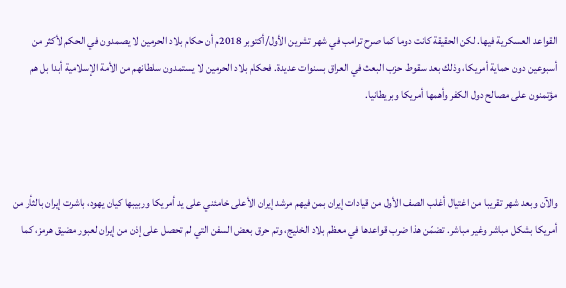القواعد العسكرية فيها. لكن الحقيقة كانت دوما كما صرح ترامب في شهر تشرين الأول/أكتوبر 2018م أن حكام بلاد الحرمين لا يصمدون في الحكم لأكثر من أسبوعين دون حماية أمريكا، وذلك بعد سقوط حزب البعث في العراق بسنوات عديدة. فحكام بلاد الحرمين لا يستمدون سلطانهم من الأمة الإسلامية أبدا بل هم مؤتمنون على مصالح دول الكفر وأهمها أمريكا وبريطانيا.



والآن وبعد شهر تقريبا من اغتيال أغلب الصف الأول من قيادات إيران بمن فيهم مرشد إيران الأعلى خامئني على يد أمريكا وربيبها كيان يهود، باشرت إيران بالثأر من أمريكا بشكل مباشر وغير مباشر. تضمّن هذا ضرب قواعدها في معظم بلاد الخليج، وتم حرق بعض السفن التي لم تحصل على إذن من إيران لعبور مضيق هرمز، كما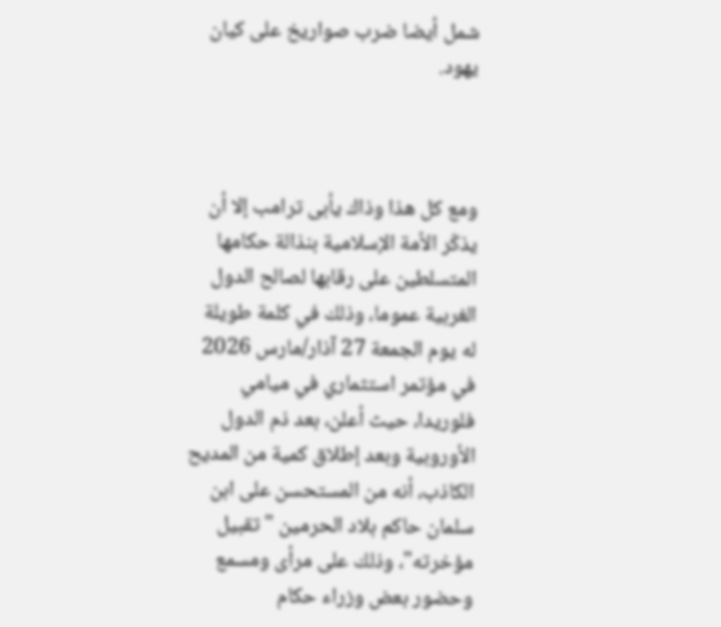شمل أيضا ضرب صواريخ على كيان يهود.



ومع كل هذا وذاك يأبى ترامب إلا أن يذكّر الأمة الإسلامية بنذالة حكامها المتسلطين على رقابها لصالح الدول الغربية عموما، وذلك في كلمة طويلة له يوم الجمعة 27 آذار/مارس 2026 في مؤتمر استثماري في ميامي فلوريدا، حيث أعلن، بعد ذم الدول الأوروبية وبعد إطلاق كمية من المديح الكاذب، أنه من المستحسن على ابن سلمان حاكم بلاد الحرمين "تقبيل مؤخرته"، وذلك على مرأى ومسمع وحضور بعض وزراء حكام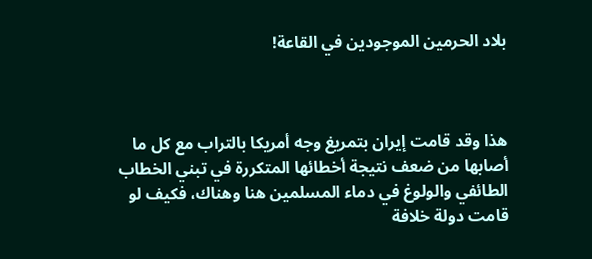بلاد الحرمين الموجودين في القاعة!



هذا وقد قامت إيران بتمريغ وجه أمريكا بالتراب مع كل ما أصابها من ضعف نتيجة أخطائها المتكررة في تبني الخطاب الطائفي والولوغ في دماء المسلمين هنا وهناك، فكيف لو قامت دولة خلافة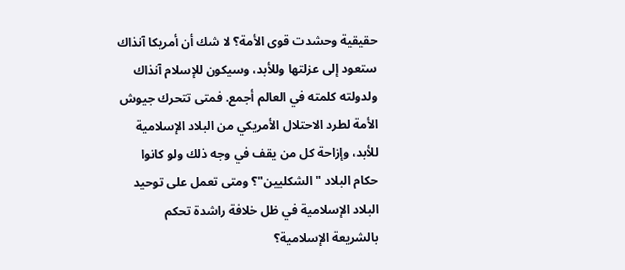حقيقية وحشدت قوى الأمة؟ لا شك أن أمريكا آنذاك ستعود إلى عزلتها وللأبد، وسيكون للإسلام آنذاك ولدولته كلمته في العالم أجمع. فمتى تتحرك جيوش الأمة لطرد الاحتلال الأمريكي من البلاد الإسلامية للأبد، وإزاحة كل من يقف في وجه ذلك ولو كانوا حكام البلاد "الشكليين"؟ ومتى تعمل على توحيد البلاد الإسلامية في ظل خلافة راشدة تحكم بالشريعة الإسلامية؟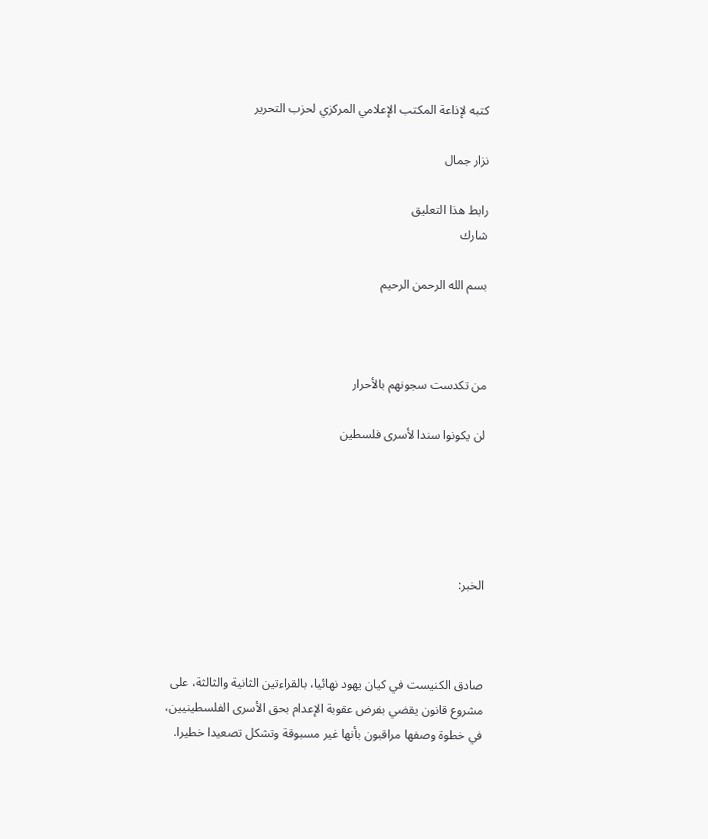كتبه لإذاعة المكتب الإعلامي المركزي لحزب التحرير

نزار جمال

رابط هذا التعليق
شارك

بسم الله الرحمن الرحيم



من تكدست سجونهم بالأحرار

لن يكونوا سندا لأسرى فلسطين





الخبر:



صادق الكنيست في كيان يهود نهائيا، بالقراءتين الثانية والثالثة، على مشروع قانون يقضي بفرض عقوبة الإعدام بحق الأسرى الفلسطينيين، في خطوة وصفها مراقبون بأنها غير مسبوقة وتشكل تصعيدا خطيرا.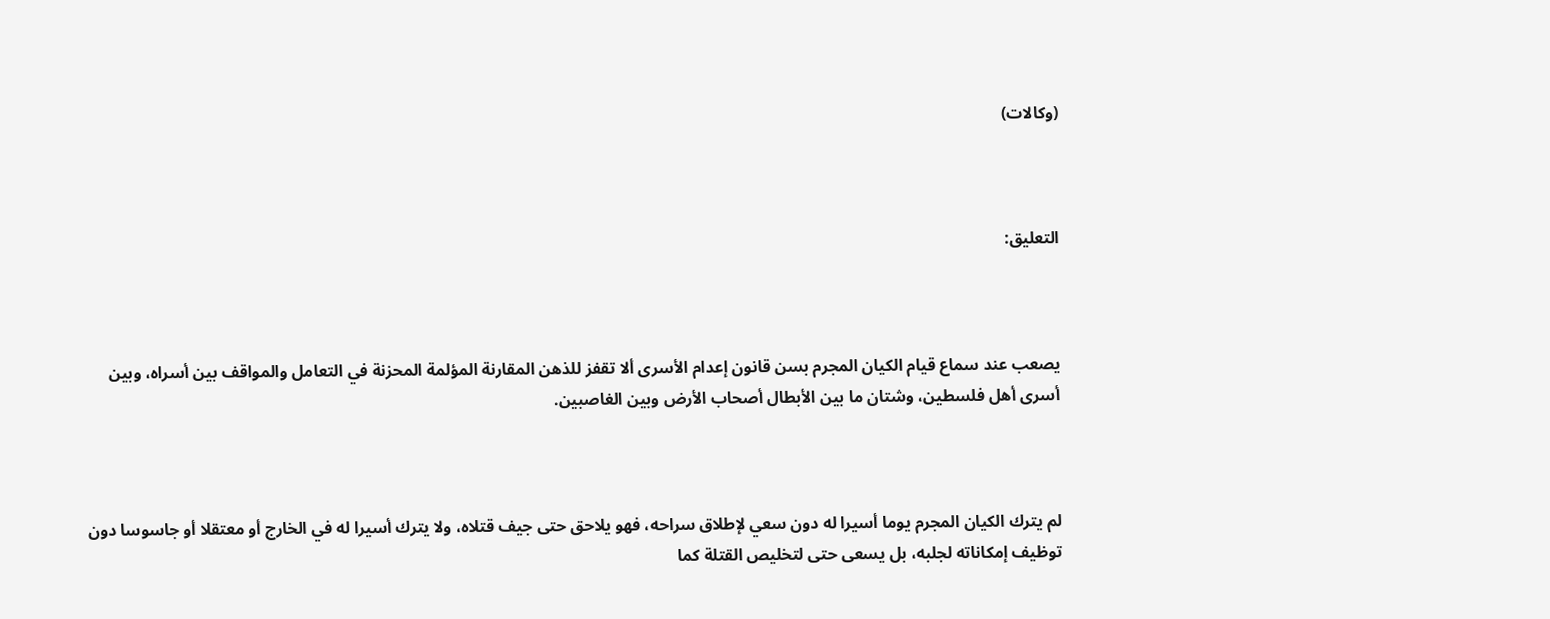(وكالات)



التعليق:



يصعب عند سماع قيام الكيان المجرم بسن قانون إعدام الأسرى ألا تقفز للذهن المقارنة المؤلمة المحزنة في التعامل والمواقف بين أسراه، وبين أسرى أهل فلسطين، وشتان ما بين الأبطال أصحاب الأرض وبين الغاصبين.



لم يترك الكيان المجرم يوما أسيرا له دون سعي لإطلاق سراحه، فهو يلاحق حتى جيف قتلاه، ولا يترك أسيرا له في الخارج أو معتقلا أو جاسوسا دون توظيف إمكاناته لجلبه، بل يسعى حتى لتخليص القتلة كما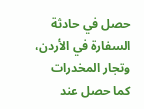حصل في حادثة السفارة في الأردن، وتجار المخدرات كما حصل عند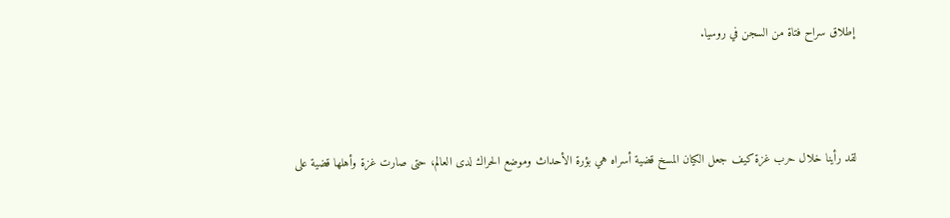إطلاق سراح فتاة من السجن في روسيا.



لقد رأينا خلال حرب غزة كيف جعل الكيان المسخ قضية أسراه هي بؤرة الأحداث وموضع الحراك لدى العالم، حتى صارت غزة وأهلها قضية على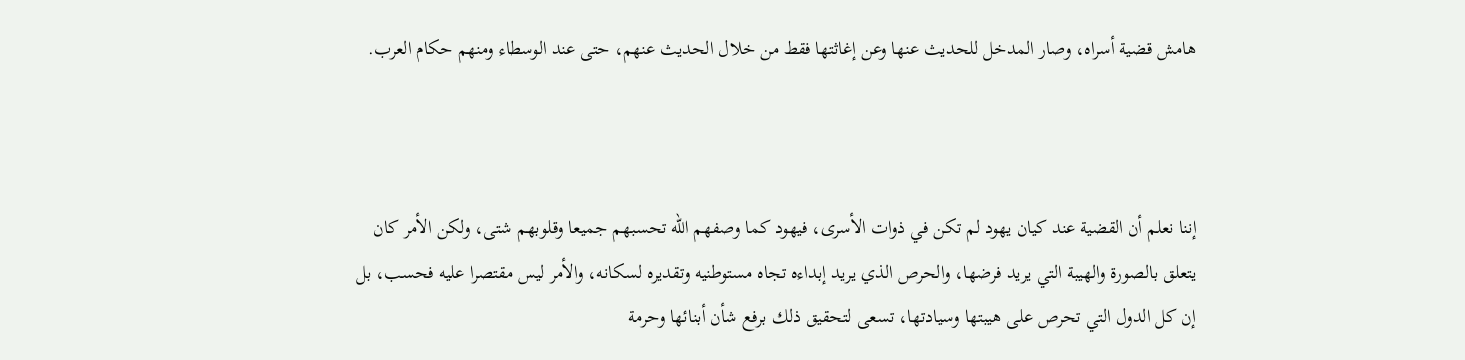هامش قضية أسراه، وصار المدخل للحديث عنها وعن إغاثتها فقط من خلال الحديث عنهم، حتى عند الوسطاء ومنهم حكام العرب.



إننا نعلم أن القضية عند كيان يهود لم تكن في ذوات الأسرى، فيهود كما وصفهم الله تحسبهم جميعا وقلوبهم شتى، ولكن الأمر كان يتعلق بالصورة والهيبة التي يريد فرضها، والحرص الذي يريد إبداءه تجاه مستوطنيه وتقديره لسكانه، والأمر ليس مقتصرا عليه فحسب، بل إن كل الدول التي تحرص على هيبتها وسيادتها، تسعى لتحقيق ذلك برفع شأن أبنائها وحرمة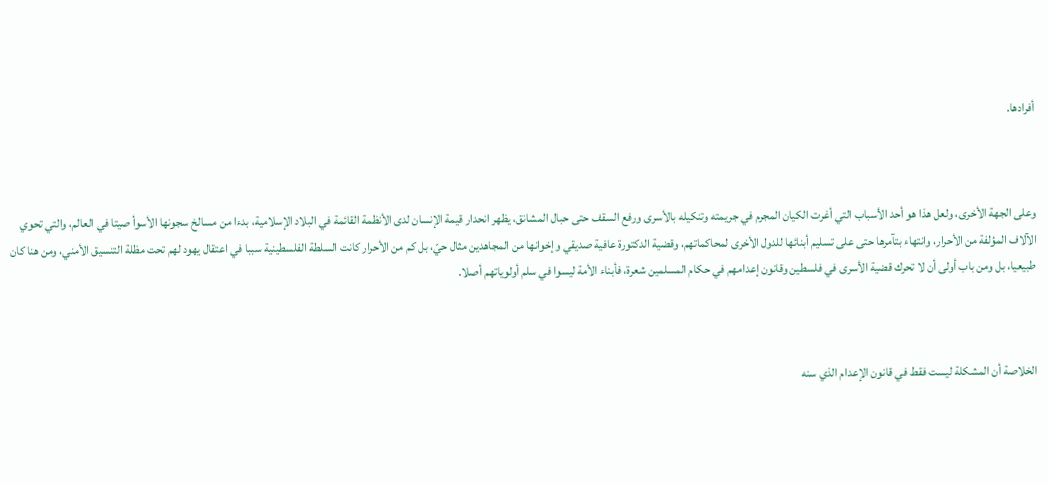أفرادها.



وعلى الجهة الأخرى، ولعل هذا هو أحد الأسباب التي أغرت الكيان المجرم في جريمته وتنكيله بالأسرى ورفع السقف حتى حبال المشانق، يظهر انحدار قيمة الإنسان لدى الأنظمة القائمة في البلاد الإسلامية، بدءا من مسالخ سجونها الأسوأ صيتا في العالم، والتي تحوي الآلاف المؤلفة من الأحرار، وانتهاء بتآمرها حتى على تسليم أبنائها للدول الأخرى لمحاكماتهم، وقضية الدكتورة عافية صديقي وإخوانها من المجاهدين مثال حيّ، بل كم من الأحرار كانت السلطة الفلسطينية سببا في اعتقال يهود لهم تحت مظلة التنسيق الأمني، ومن هنا كان طبيعيا، بل ومن باب أولى أن لا تحرك قضية الأسرى في فلسطين وقانون إعدامهم في حكام المسلمين شعرة، فأبناء الأمة ليسوا في سلم أولوياتهم أصلا.



الخلاصة أن المشكلة ليست فقط في قانون الإعدام الذي سنه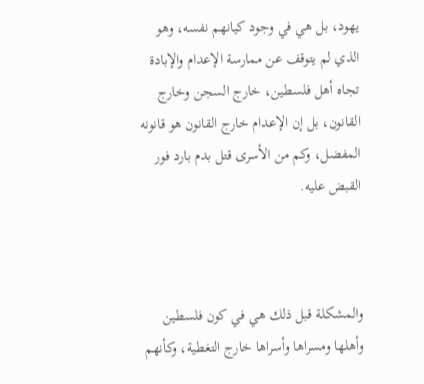يهود، بل هي في وجود كيانهم نفسه، وهو الذي لم يتوقف عن ممارسة الإعدام والإبادة تجاه أهل فلسطين، خارج السجن وخارج القانون، بل إن الإعدام خارج القانون هو قانونه المفضل، وكم من الأسرى قتل بدم بارد فور القبض عليه.



والمشكلة قبل ذلك هي في كون فلسطين وأهلها ومسراها وأسراها خارج التغطية، وكأنهم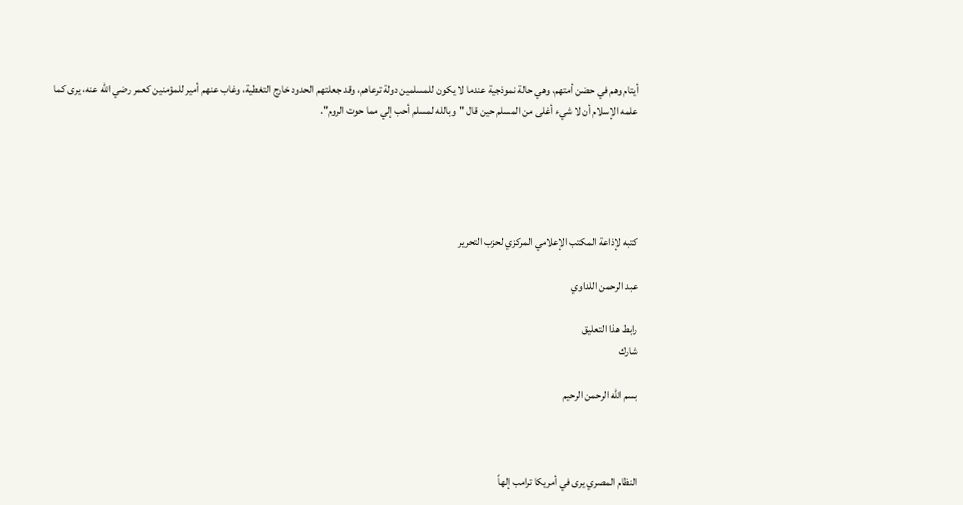أيتام وهم في حضن أمتهم، وهي حالة نموذجية عندما لا يكون للمسلمين دولة ترعاهم، وقد جعلتهم الحدود خارج التغطية، وغاب عنهم أمير للمؤمنين كعمر رضي الله عنه، يرى كما علمه الإسلام أن لا شيء أغلى من المسلم حين قال "وبالله لمسلم أحب إلي مما حوت الروم".





كتبه لإذاعة المكتب الإعلامي المركزي لحزب التحرير

عبد الرحمن اللداوي

رابط هذا التعليق
شارك

بسم الله الرحمن الرحيم



النظام المصري يرى في أمريكا ترامب إلهاً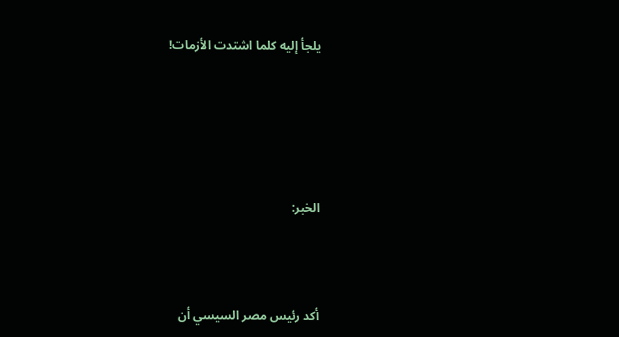يلجأ إليه كلما اشتدت الأزمات!





الخبر:



أكد رئيس مصر السيسي أن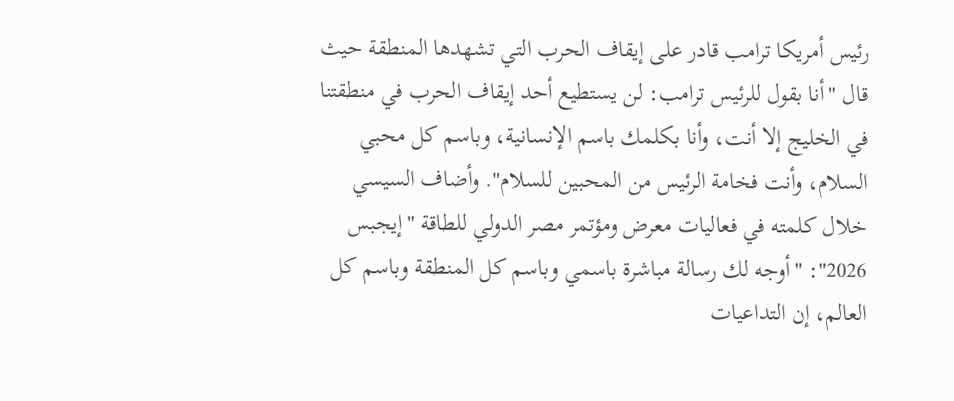رئيس أمريكا ترامب قادر على إيقاف الحرب التي تشهدها المنطقة حيث قال "أنا بقول للرئيس ترامب: لن يستطيع أحد إيقاف الحرب في منطقتنا في الخليج إلا أنت، وأنا بكلمك باسم الإنسانية، وباسم كل محبي السلام، وأنت فخامة الرئيس من المحبين للسلام". وأضاف السيسي خلال كلمته في فعاليات معرض ومؤتمر مصر الدولي للطاقة "إيجبس 2026": "أوجه لك رسالة مباشرة باسمي وباسم كل المنطقة وباسم كل العالم، إن التداعيات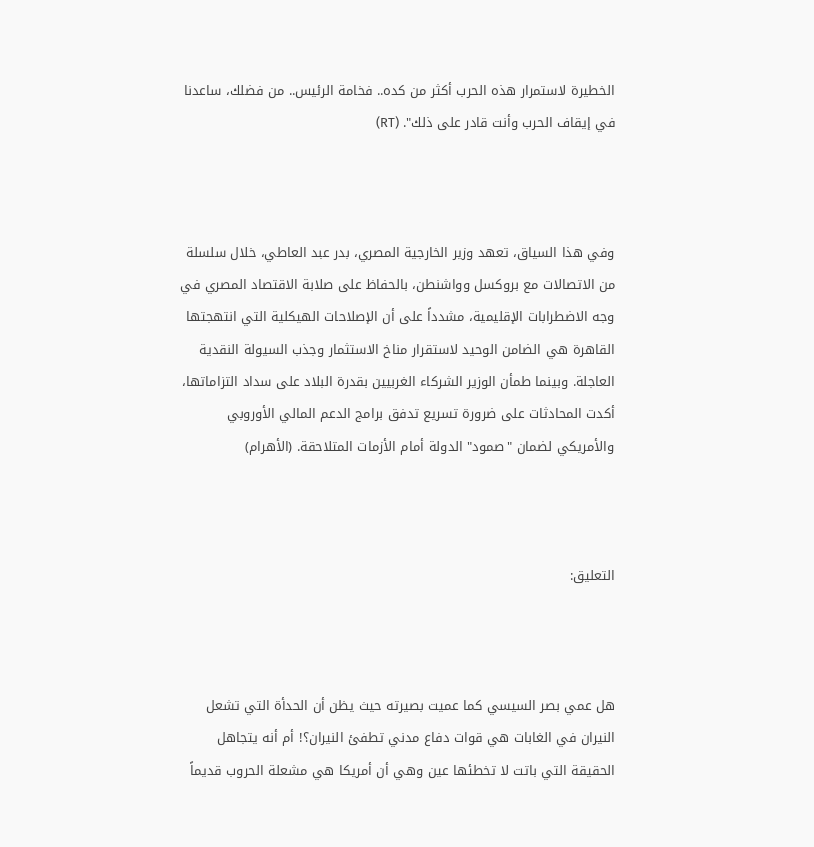الخطيرة لاستمرار هذه الحرب أكثر من كده.. فخامة الرئيس.. من فضلك، ساعدنا في إيقاف الحرب وأنت قادر على ذلك". (RT)



وفي هذا السياق، تعهد وزير الخارجية المصري، بدر عبد العاطي، خلال سلسلة من الاتصالات مع بروكسل وواشنطن، بالحفاظ على صلابة الاقتصاد المصري في وجه الاضطرابات الإقليمية، مشدداً على أن الإصلاحات الهيكلية التي انتهجتها القاهرة هي الضامن الوحيد لاستقرار مناخ الاستثمار وجذب السيولة النقدية العاجلة. وبينما طمأن الوزير الشركاء الغربيين بقدرة البلاد على سداد التزاماتها، أكدت المحادثات على ضرورة تسريع تدفق برامج الدعم المالي الأوروبي والأمريكي لضمان "صمود" الدولة أمام الأزمات المتلاحقة. (الأهرام)



التعليق:



هل عمي بصر السيسي كما عميت بصيرته حيث يظن أن الحدأة التي تشعل النيران في الغابات هي قوات دفاع مدني تطفئ النيران؟! أم أنه يتجاهل الحقيقة التي باتت لا تخطئها عين وهي أن أمريكا هي مشعلة الحروب قديماً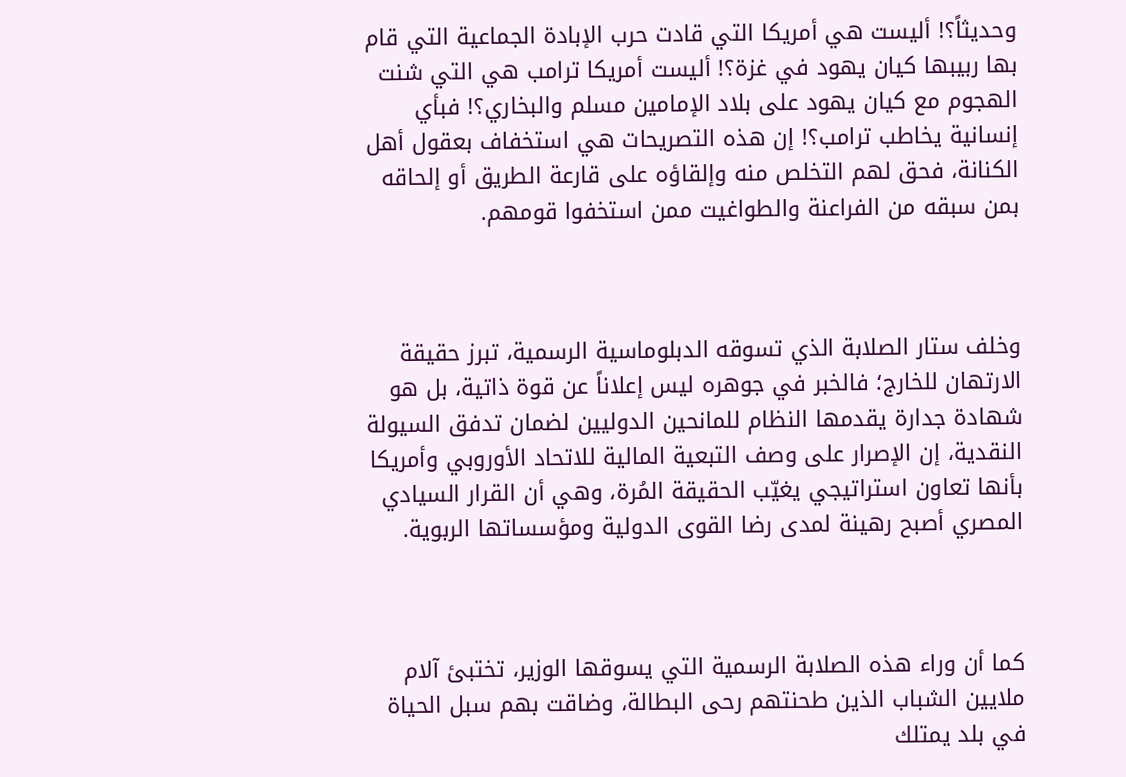وحديثاً؟! أليست هي أمريكا التي قادت حرب الإبادة الجماعية التي قام بها ربيبها كيان يهود في غزة؟! أليست أمريكا ترامب هي التي شنت الهجوم مع كيان يهود على بلاد الإمامين مسلم والبخاري؟! فبأي إنسانية يخاطب ترامب؟! إن هذه التصريحات هي استخفاف بعقول أهل الكنانة، فحق لهم التخلص منه وإلقاؤه على قارعة الطريق أو إلحاقه بمن سبقه من الفراعنة والطواغيت ممن استخفوا قومهم.



وخلف ستار الصلابة الذي تسوقه الدبلوماسية الرسمية، تبرز حقيقة الارتهان للخارج؛ فالخبر في جوهره ليس إعلاناً عن قوة ذاتية، بل هو شهادة جدارة يقدمها النظام للمانحين الدوليين لضمان تدفق السيولة النقدية، إن الإصرار على وصف التبعية المالية للاتحاد الأوروبي وأمريكا بأنها تعاون استراتيجي يغيّب الحقيقة المُرة، وهي أن القرار السيادي المصري أصبح رهينة لمدى رضا القوى الدولية ومؤسساتها الربوية.



كما أن وراء هذه الصلابة الرسمية التي يسوقها الوزير، تختبئ آلام ملايين الشباب الذين طحنتهم رحى البطالة، وضاقت بهم سبل الحياة في بلد يمتلك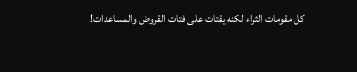كل مقومات الثراء لكنه يقتات على فتات القروض والمساعدات!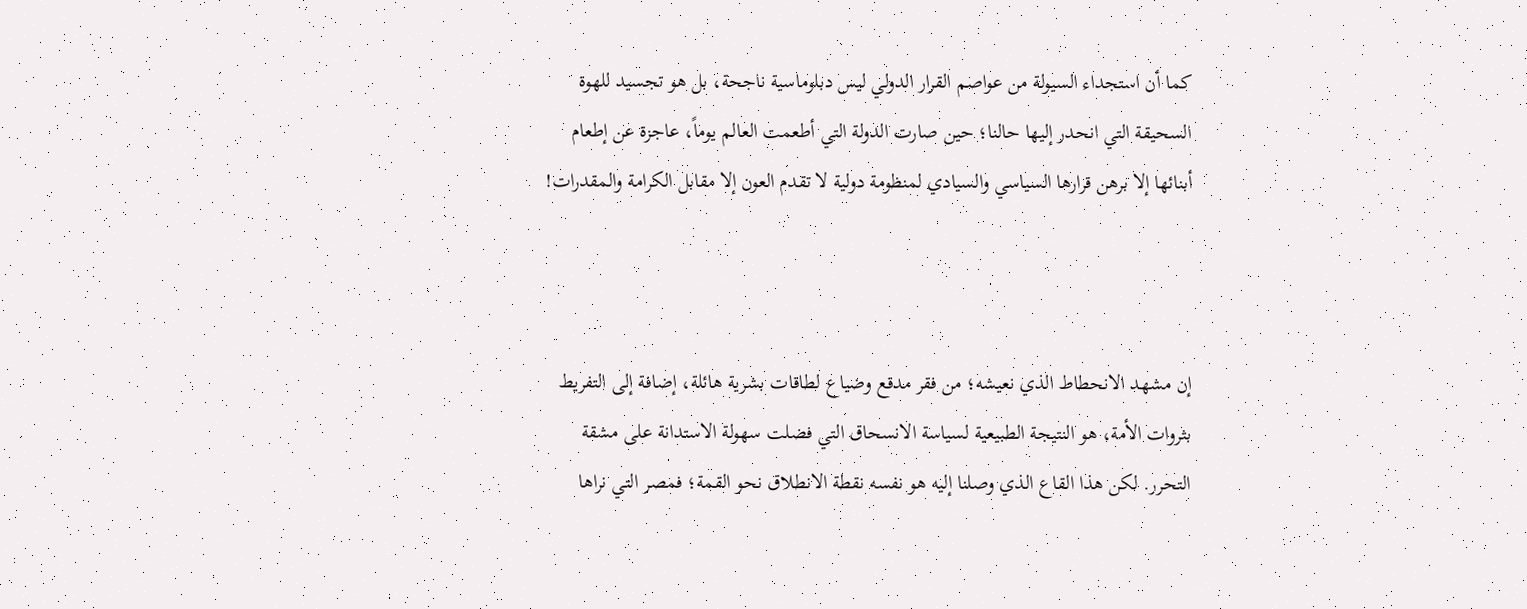كما أن استجداء السيولة من عواصم القرار الدولي ليس دبلوماسية ناجحة، بل هو تجسيد للهوة السحيقة التي انحدر إليها حالنا؛ حين صارت الدولة التي أطعمت العالم يوماً، عاجزة عن إطعام أبنائها إلا برهن قرارها السياسي والسيادي لمنظومة دولية لا تقدم العون إلا مقابل الكرامة والمقدرات!



إن مشهد الانحطاط الذي نعيشه؛ من فقر مدقع وضياع لطاقات بشرية هائلة، إضافة إلى التفريط بثروات الأمة، هو النتيجة الطبيعية لسياسة الانسحاق التي فضلت سهولة الاستدانة على مشقة التحرر. لكن هذا القاع الذي وصلنا إليه هو نفسه نقطة الانطلاق نحو القمة؛ فمصر التي نراها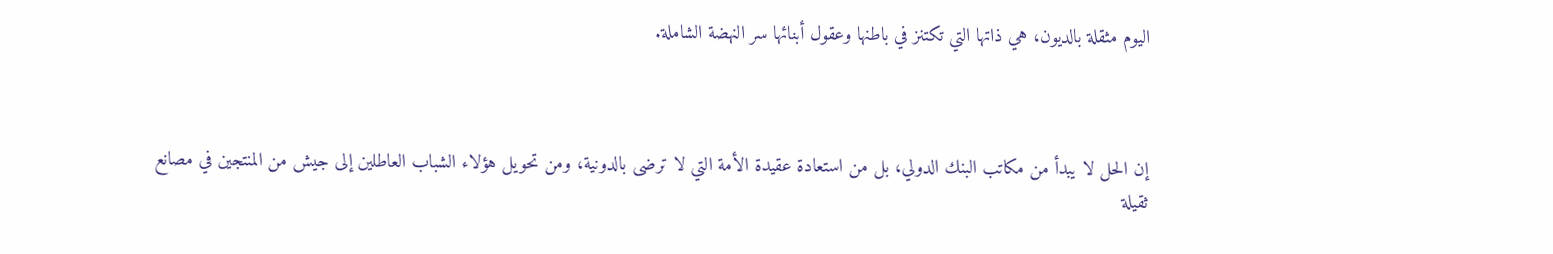اليوم مثقلة بالديون، هي ذاتها التي تكتنز في باطنها وعقول أبنائها سر النهضة الشاملة.



إن الحل لا يبدأ من مكاتب البنك الدولي، بل من استعادة عقيدة الأمة التي لا ترضى بالدونية، ومن تحويل هؤلاء الشباب العاطلين إلى جيش من المنتجين في مصانع ثقيلة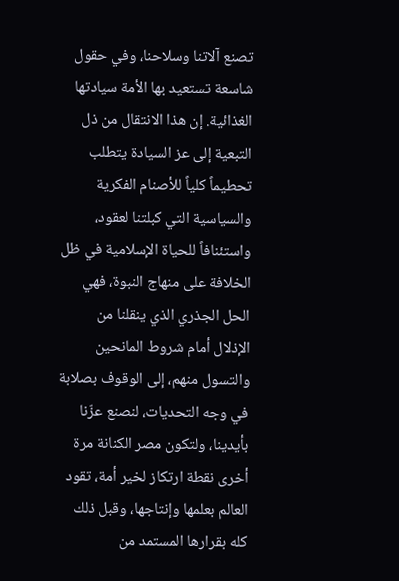تصنع آلاتنا وسلاحنا، وفي حقول شاسعة تستعيد بها الأمة سيادتها الغذائية. إن هذا الانتقال من ذل التبعية إلى عز السيادة يتطلب تحطيماً كلياً للأصنام الفكرية والسياسية التي كبلتنا لعقود، واستئنافاً للحياة الإسلامية في ظل الخلافة على منهاج النبوة، فهي الحل الجذري الذي ينقلنا من الإذلال أمام شروط المانحين والتسول منهم، إلى الوقوف بصلابة في وجه التحديات، لنصنع عزّنا بأيدينا، ولتكون مصر الكنانة مرة أخرى نقطة ارتكاز لخير أمة، تقود العالم بعلمها وإنتاجها، وقبل ذلك كله بقرارها المستمد من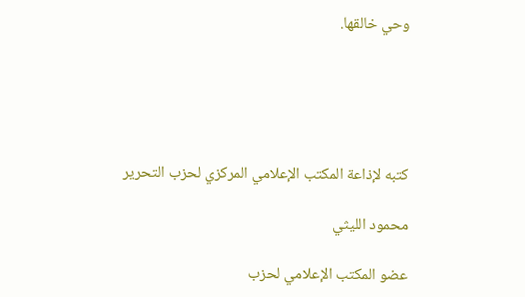وحي خالقها.





كتبه لإذاعة المكتب الإعلامي المركزي لحزب التحرير

محمود الليثي

عضو المكتب الإعلامي لحزب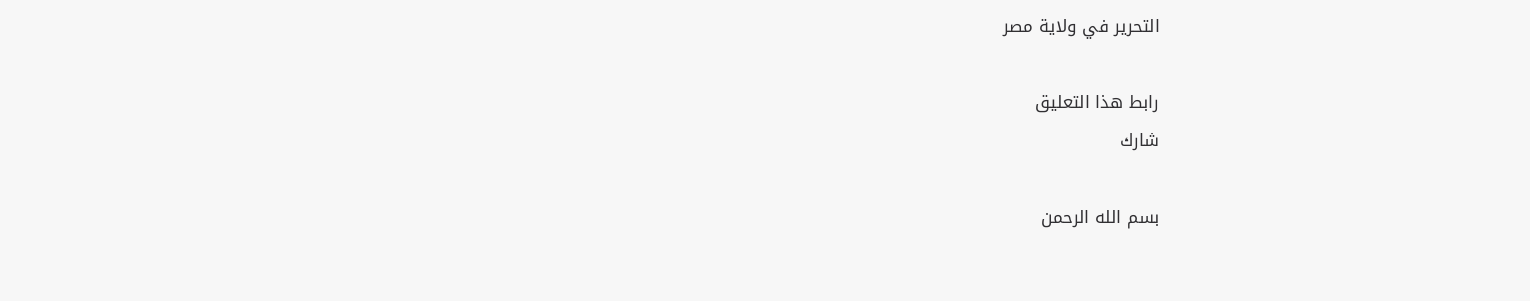التحرير في ولاية مصر

رابط هذا التعليق
شارك

بسم الله الرحمن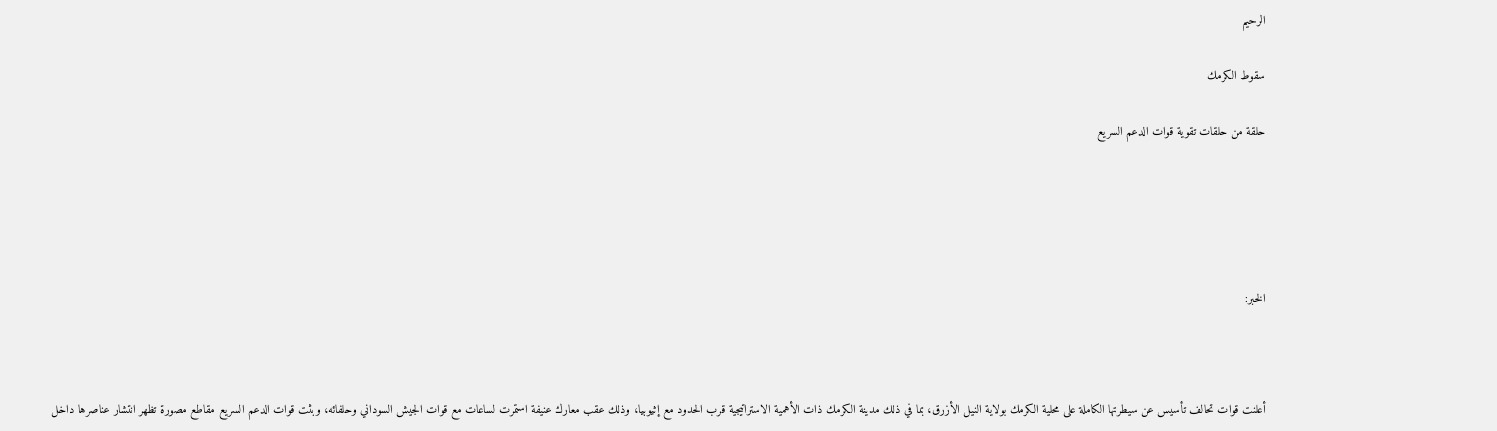الرحيم

سقوط الكرمك

حلقة من حلقات تقوية قوات الدعم السريع





الخبر:



أعلنت قوات تحالف تأسيس عن سيطرتها الكاملة على محلية الكرمك بولاية النيل الأزرق، بما في ذلك مدينة الكرمك ذات الأهمية الاستراتيجية قرب الحدود مع إثيوبيا، وذلك عقب معارك عنيفة استمرت لساعات مع قوات الجيش السوداني وحلفائه، وبثت قوات الدعم السريع مقاطع مصورة تظهر انتشار عناصرها داخل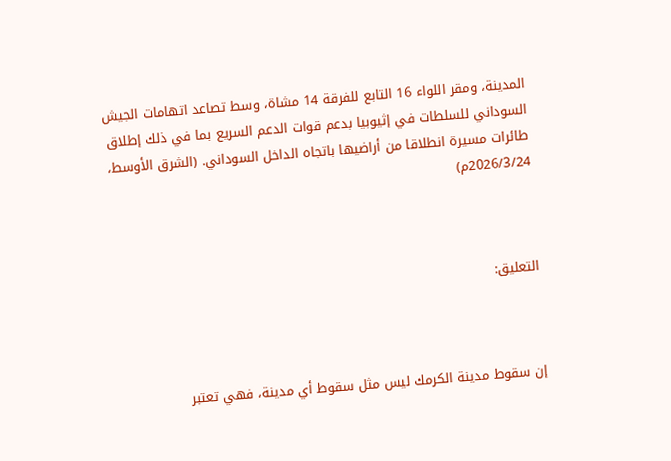المدينة، ومقر اللواء 16 التابع للفرقة 14 مشاة، وسط تصاعد اتهامات الجيش السوداني للسلطات في إثيوبيا بدعم قوات الدعم السريع بما في ذلك إطلاق طائرات مسيرة انطلاقا من أراضيها باتجاه الداخل السوداني. (الشرق الأوسط، 2026/3/24م)



التعليق:



إن سقوط مدينة الكرمك ليس مثل سقوط أي مدينة، فهي تعتبر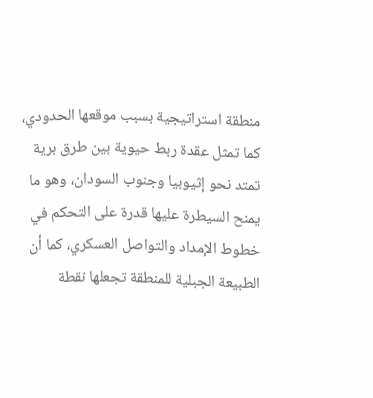منطقة استراتيجية بسبب موقعها الحدودي، كما تمثل عقدة ربط حيوية بين طرق برية تمتد نحو إثيوبيا وجنوب السودان، وهو ما يمنح السيطرة عليها قدرة على التحكم في خطوط الإمداد والتواصل العسكري، كما أن الطبيعة الجبلية للمنطقة تجعلها نقطة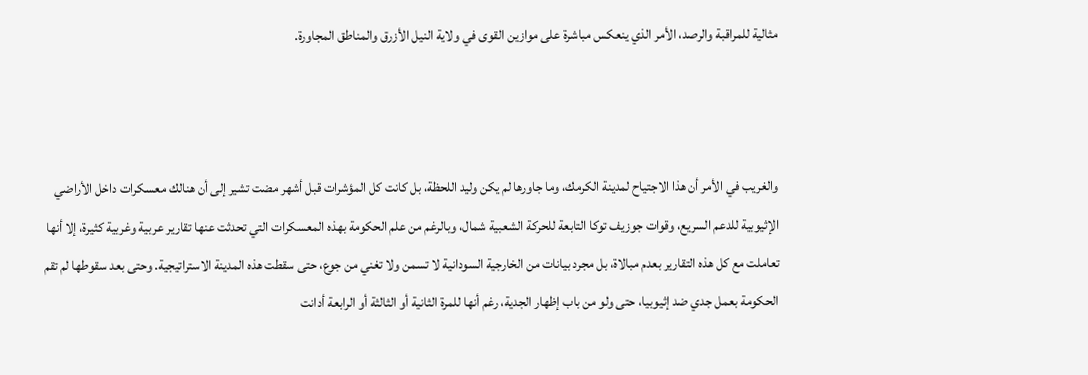مثالية للمراقبة والرصد، الأمر الذي ينعكس مباشرة على موازين القوى في ولاية النيل الأزرق والمناطق المجاورة.



والغريب في الأمر أن هذا الاجتياح لمدينة الكرمك، وما جاورها لم يكن وليد اللحظة، بل كانت كل المؤشرات قبل أشهر مضت تشير إلى أن هنالك معسكرات داخل الأراضي الإثيوبية للدعم السريع، وقوات جوزيف توكا التابعة للحركة الشعبية شمال، وبالرغم من علم الحكومة بهذه المعسكرات التي تحدثت عنها تقارير عربية وغربية كثيرة، إلا أنها تعاملت مع كل هذه التقارير بعدم مبالاة، بل مجرد بيانات من الخارجية السودانية لا تسمن ولا تغني من جوع، حتى سقطت هذه المدينة الاستراتيجية. وحتى بعد سقوطها لم تقم الحكومة بعمل جدي ضد إثيوبيا، حتى ولو من باب إظهار الجدية، رغم أنها للمرة الثانية أو الثالثة أو الرابعة أدانت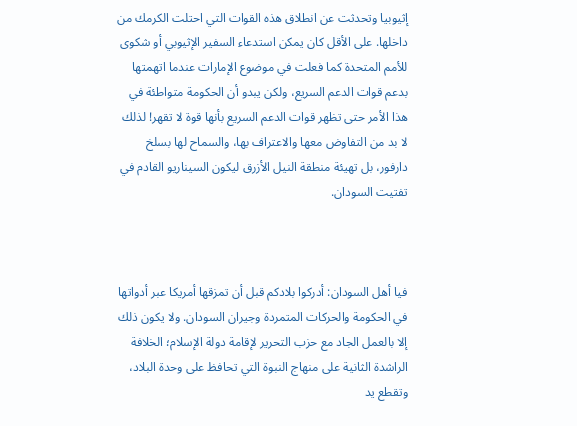إثيوبيا وتحدثت عن انطلاق هذه القوات التي احتلت الكرمك من داخلها. على الأقل كان يمكن استدعاء السفير الإثيوبي أو شكوى للأمم المتحدة كما فعلت في موضوع الإمارات عندما اتهمتها بدعم قوات الدعم السريع، ولكن يبدو أن الحكومة متواطئة في هذا الأمر حتى تظهر قوات الدعم السريع بأنها قوة لا تقهر! لذلك لا بد من التفاوض معها والاعتراف بها، والسماح لها بسلخ دارفور، بل تهيئة منطقة النيل الأزرق ليكون السيناريو القادم في تفتيت السودان.



فيا أهل السودان: أدركوا بلادكم قبل أن تمزقها أمريكا عبر أدواتها في الحكومة والحركات المتمردة وجيران السودان. ولا يكون ذلك إلا بالعمل الجاد مع حزب التحرير لإقامة دولة الإسلام؛ الخلافة الراشدة الثانية على منهاج النبوة التي تحافظ على وحدة البلاد، وتقطع يد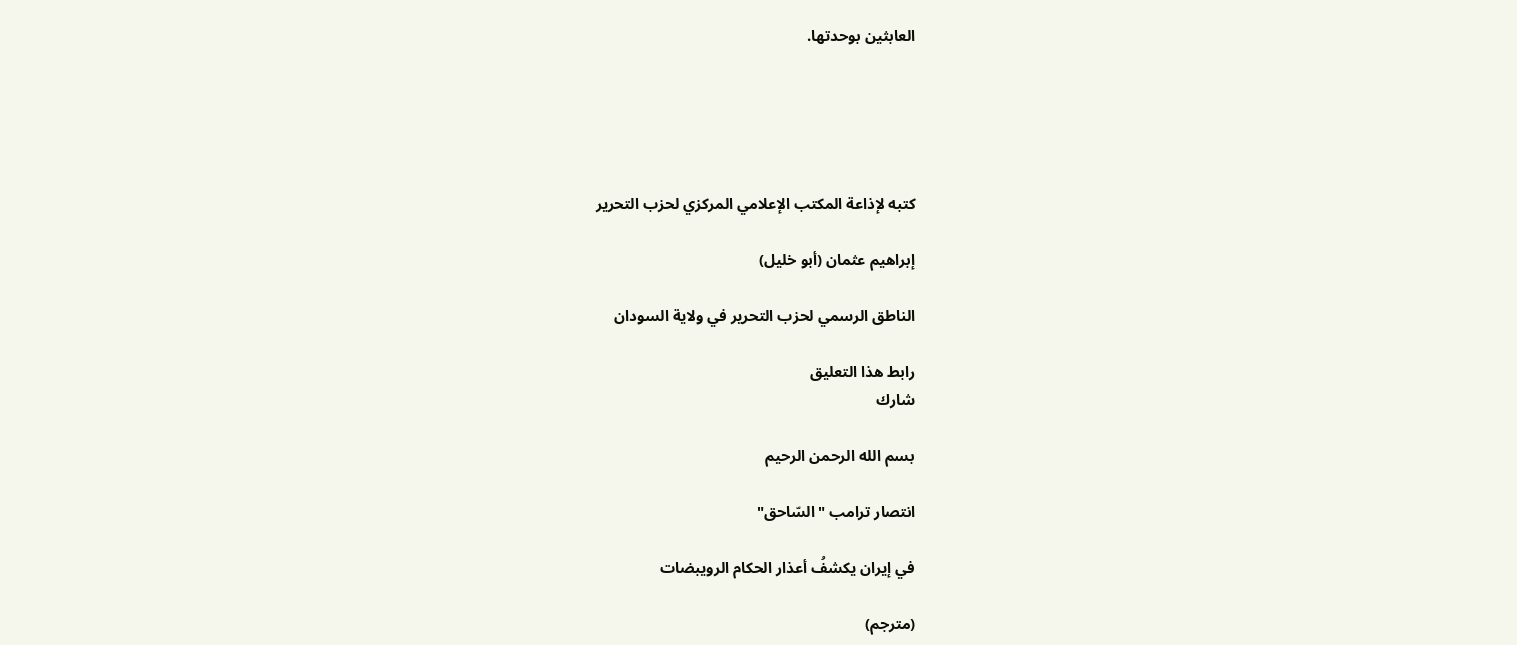العابثين بوحدتها.





كتبه لإذاعة المكتب الإعلامي المركزي لحزب التحرير

إبراهيم عثمان (أبو خليل)

الناطق الرسمي لحزب التحرير في ولاية السودان

رابط هذا التعليق
شارك

بسم الله الرحمن الرحيم

انتصار ترامب "السّاحق"

في إيران يكشفُ أعذار الحكام الرويبضات

(مترجم)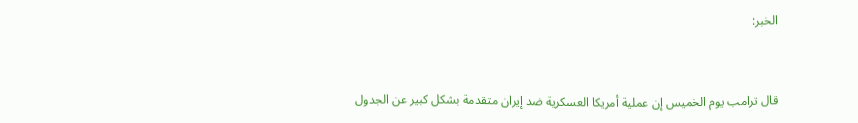الخبر:



قال ترامب يوم الخميس إن عملية أمريكا العسكرية ضد إيران متقدمة بشكل كبير عن الجدول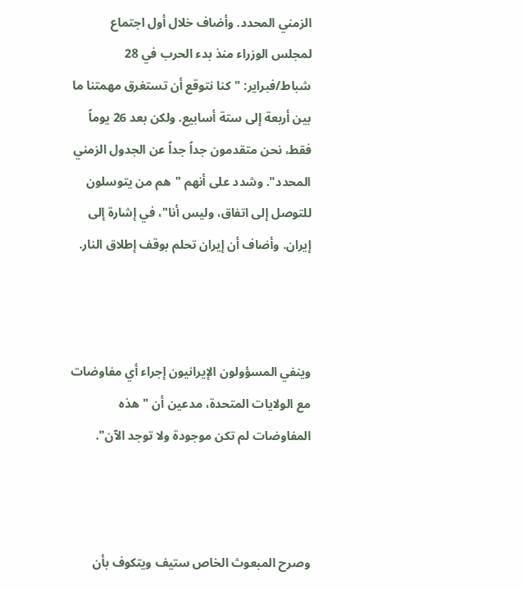الزمني المحدد. وأضاف خلال أول اجتماع لمجلس الوزراء منذ بدء الحرب في 28 شباط/فبراير: "كنا نتوقع أن تستغرق مهمتنا ما بين أربعة إلى ستة أسابيع. ولكن بعد 26 يوماً فقط، نحن متقدمون جداً جداً عن الجدول الزمني المحدد". وشدد على أنهم "هم من يتوسلون للتوصل إلى اتفاق، وليس أنا"، في إشارة إلى إيران. وأضاف أن إيران تحلم بوقف إطلاق النار.



وينفي المسؤولون الإيرانيون إجراء أي مفاوضات مع الولايات المتحدة، مدعين أن "هذه المفاوضات لم تكن موجودة ولا توجد الآن".



وصرح المبعوث الخاص ستيف ويتكوف بأن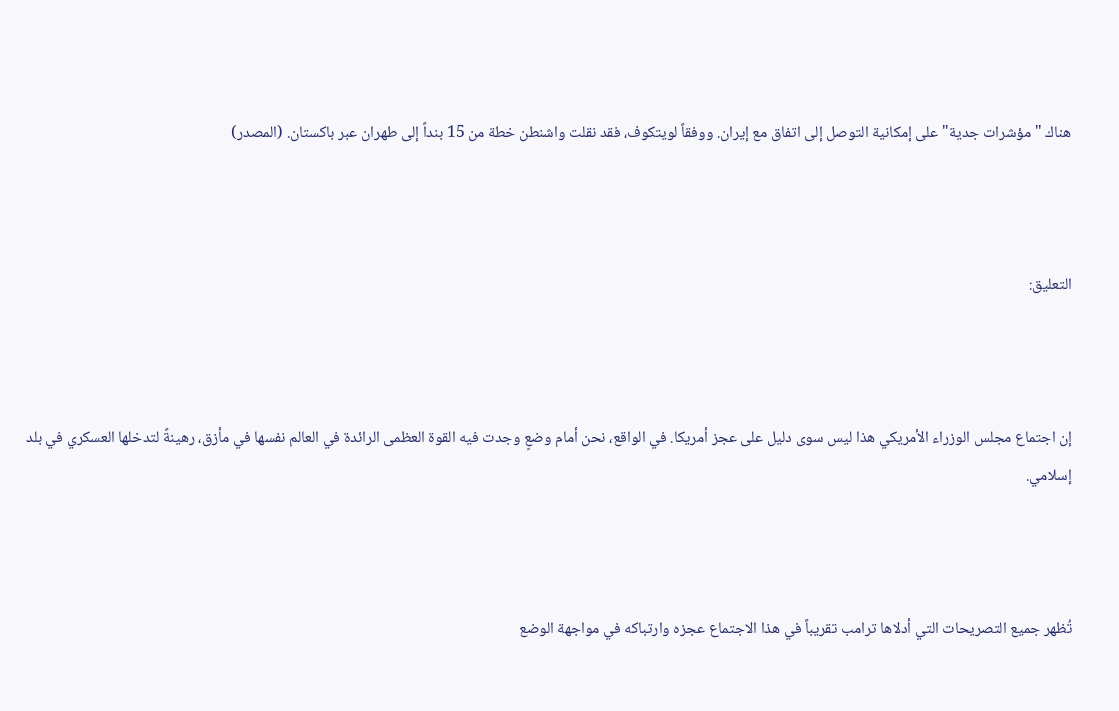هناك "مؤشرات جدية" على إمكانية التوصل إلى اتفاق مع إيران. ووفقاً لويتكوف، فقد نقلت واشنطن خطة من 15 بنداً إلى طهران عبر باكستان. (المصدر)



التعليق:



إن اجتماع مجلس الوزراء الأمريكي هذا ليس سوى دليل على عجز أمريكا. في الواقع، نحن أمام وضعٍ وجدت فيه القوة العظمى الرائدة في العالم نفسها في مأزق، رهينةً لتدخلها العسكري في بلد إسلامي.



تُظهر جميع التصريحات التي أدلاها ترامب تقريباً في هذا الاجتماع عجزه وارتباكه في مواجهة الوضع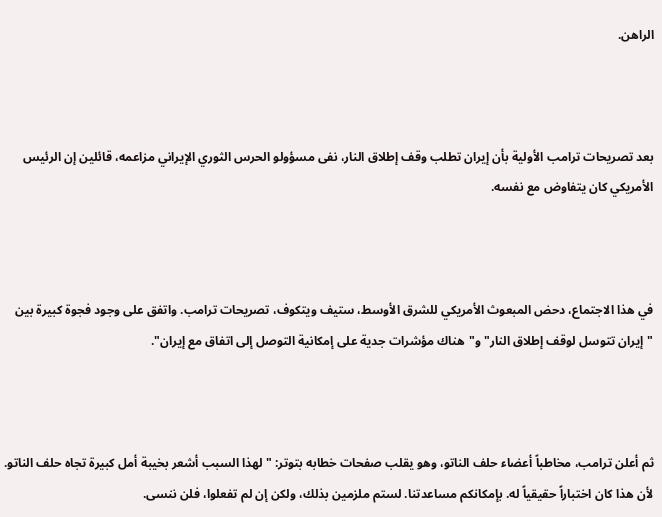الراهن.



بعد تصريحات ترامب الأولية بأن إيران تطلب وقف إطلاق النار، نفى مسؤولو الحرس الثوري الإيراني مزاعمه، قائلين إن الرئيس الأمريكي كان يتفاوض مع نفسه.



في هذا الاجتماع، دحض المبعوث الأمريكي للشرق الأوسط، ستيف ويتكوف، تصريحات ترامب. واتفق على وجود فجوة كبيرة بين "إيران تتوسل لوقف إطلاق النار" و"هناك مؤشرات جدية على إمكانية التوصل إلى اتفاق مع إيران".



ثم أعلن ترامب، مخاطباً أعضاء حلف الناتو، وهو يقلب صفحات خطابه بتوتر: "لهذا السبب أشعر بخيبة أمل كبيرة تجاه حلف الناتو. لأن هذا كان اختباراً حقيقياً له. بإمكانكم مساعدتنا. لستم ملزمين بذلك، ولكن إن لم تفعلوا، فلن ننسى.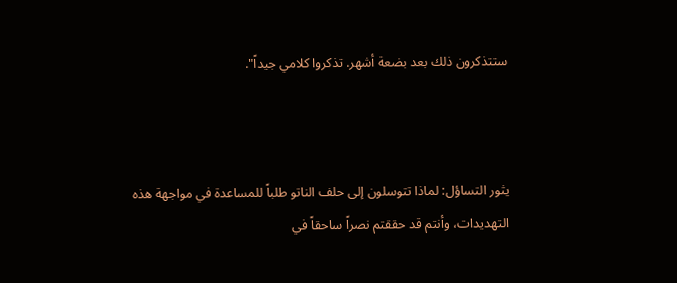ستتذكرون ذلك بعد بضعة أشهر. تذكروا كلامي جيداً".



يثور التساؤل: لماذا تتوسلون إلى حلف الناتو طلباً للمساعدة في مواجهة هذه التهديدات، وأنتم قد حققتم نصراً ساحقاً في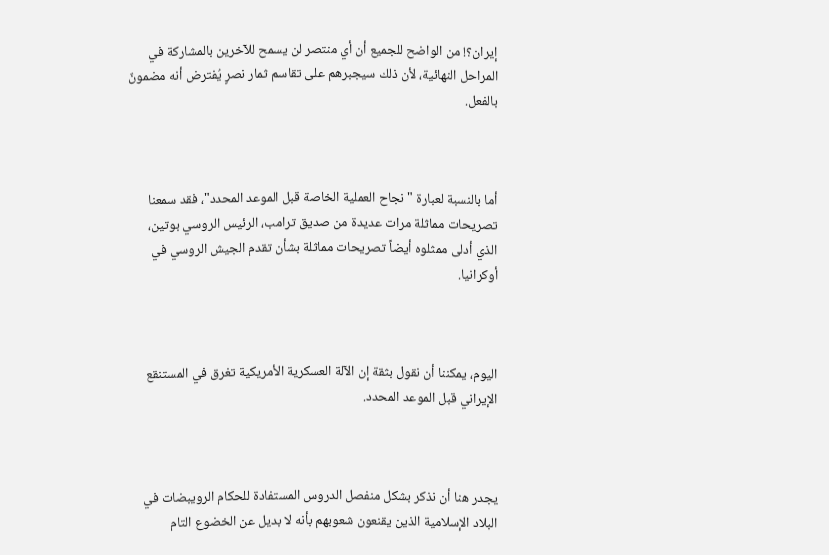إيران؟! من الواضح للجميع أن أي منتصر لن يسمح للآخرين بالمشاركة في المراحل النهائية، لأن ذلك سيجبرهم على تقاسم ثمار نصرٍ يُفترض أنه مضمونٌ بالفعل.



أما بالنسبة لعبارة "نجاح العملية الخاصة قبل الموعد المحدد"، فقد سمعنا تصريحات مماثلة مرات عديدة من صديق ترامب، الرئيس الروسي بوتين، الذي أدلى ممثلوه أيضاً تصريحات مماثلة بشأن تقدم الجيش الروسي في أوكرانيا.



اليوم، يمكننا أن نقول بثقة إن الآلة العسكرية الأمريكية تغرق في المستنقع الإيراني قبل الموعد المحدد.



يجدر هنا أن نذكر بشكل منفصل الدروس المستفادة للحكام الرويبضات في البلاد الإسلامية الذين يقنعون شعوبهم بأنه لا بديل عن الخضوع التام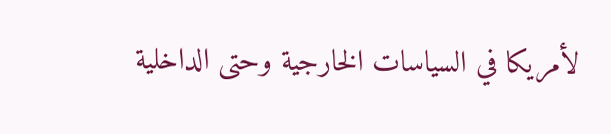لأمريكا في السياسات الخارجية وحتى الداخلية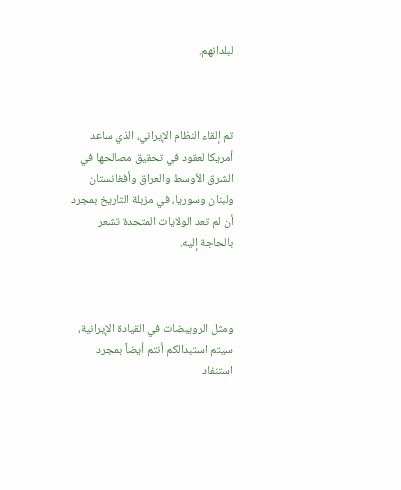لبلدانهم.



تم إلقاء النظام الإيراني، الذي ساعد أمريكا لعقود في تحقيق مصالحها في الشرق الأوسط والعراق وأفغانستان ولبنان وسوريا، في مزبلة التاريخ بمجرد أن لم تعد الولايات المتحدة تشعر بالحاجة إليه.



ومثل الرويبضات في القيادة الإيرانية، سيتم استبدالكم أنتم أيضاً بمجرد استنفاد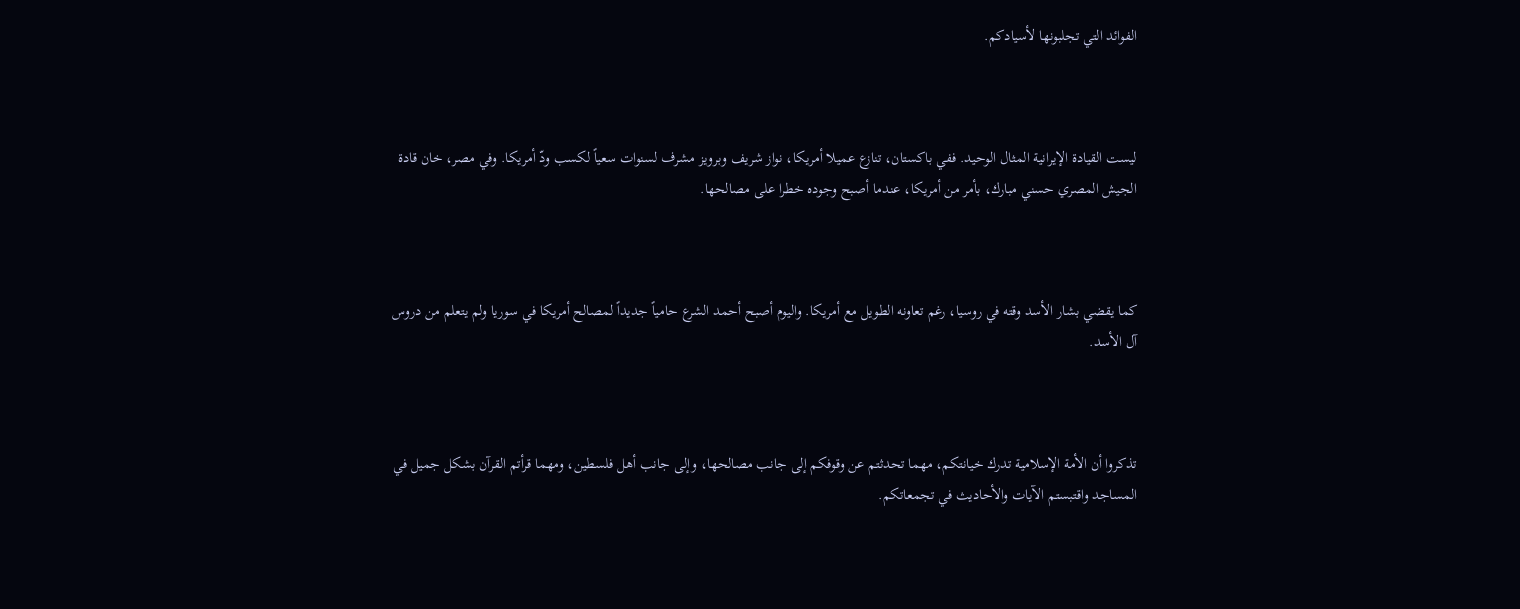الفوائد التي تجلبونها لأسيادكم.



ليست القيادة الإيرانية المثال الوحيد. ففي باكستان، تنازع عميلا أمريكا، نواز شريف وبرويز مشرف لسنوات سعياً لكسب ودّ أمريكا. وفي مصر، خان قادة الجيش المصري حسني مبارك، بأمر من أمريكا، عندما أصبح وجوده خطرا على مصالحها.



كما يقضي بشار الأسد وقته في روسيا، رغم تعاونه الطويل مع أمريكا. واليوم أصبح أحمد الشرع حامياً جديداً لمصالح أمريكا في سوريا ولم يتعلم من دروس آل الأسد.



تذكروا أن الأمة الإسلامية تدرك خيانتكم، مهما تحدثتم عن وقوفكم إلى جانب مصالحها، وإلى جانب أهل فلسطين، ومهما قرأتم القرآن بشكل جميل في المساجد واقتبستم الآيات والأحاديث في تجمعاتكم.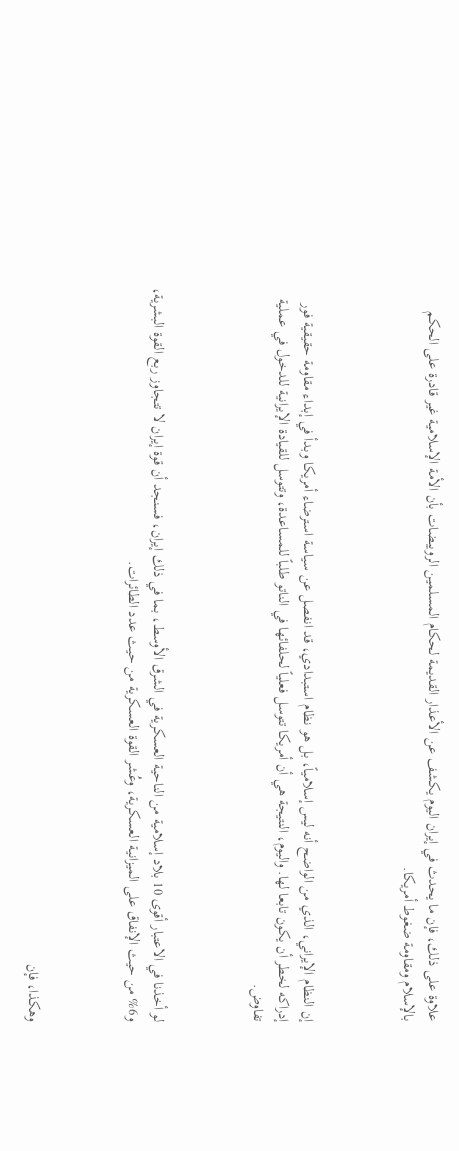علاوة على ذلك، فإن ما يحدث في إيران اليوم يكشف عن الأعذار القديمة لحكام المسلمين الرويبضات بأن الأمة الإسلامية غير قادرة على الحكم بالإسلام ومقاومة ضغوط أمريكا.



إن النظام الإيراني، الذي من الواضح أنه ليس إسلامياً، بل هو نظام استبدادي، قد انفصل عن سياسة استرضاء أمريكا وبدأ في إبداء مقاومة حقيقية فور إدراكه لخطر أن يكون تابعا لها. واليوم، النتيجة هي أن أمريكا تتوسل فعلياً لحلفائها في الناتو طلباً للمساعدة، وتتوسل للقيادة الإيرانية للدخول في عملية تفاوض.



لو أخذنا في الاعتبار أقوى 10 بلاد إسلامية من الناحية العسكرية في الشرق الأوسط، بما في ذلك إيران، فسنجد أن قوة إيران لا تتجاوز ربع القوة البشرية، و6% من حيث الإنفاق على الميزانية العسكرية، وعُشر القوة العسكرية من حيث عدد الطائرات.



وهكذا، فإن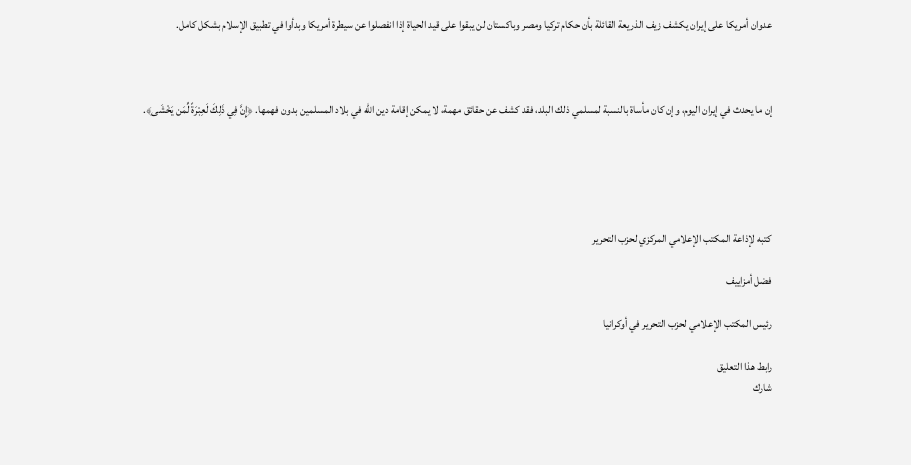عدوان أمريكا على إيران يكشف زيف الذريعة القائلة بأن حكام تركيا ومصر وباكستان لن يبقوا على قيد الحياة إذا انفصلوا عن سيطرة أمريكا وبدأوا في تطبيق الإسلام بشكل كامل.



إن ما يحدث في إيران اليوم، وإن كان مأساة بالنسبة لمسلمي ذلك البلد، فقد كشف عن حقائق مهمة، لا يمكن إقامة دين الله في بلاد المسلمين بدون فهمها. ﴿إِنَّ فِي ذَلِكَ لَعِبْرَةً لِّمَن يَخْشَى﴾.





كتبه لإذاعة المكتب الإعلامي المركزي لحزب التحرير

فضل أمزاييف

رئيس المكتب الإعلامي لحزب التحرير في أوكرانيا

رابط هذا التعليق
شارك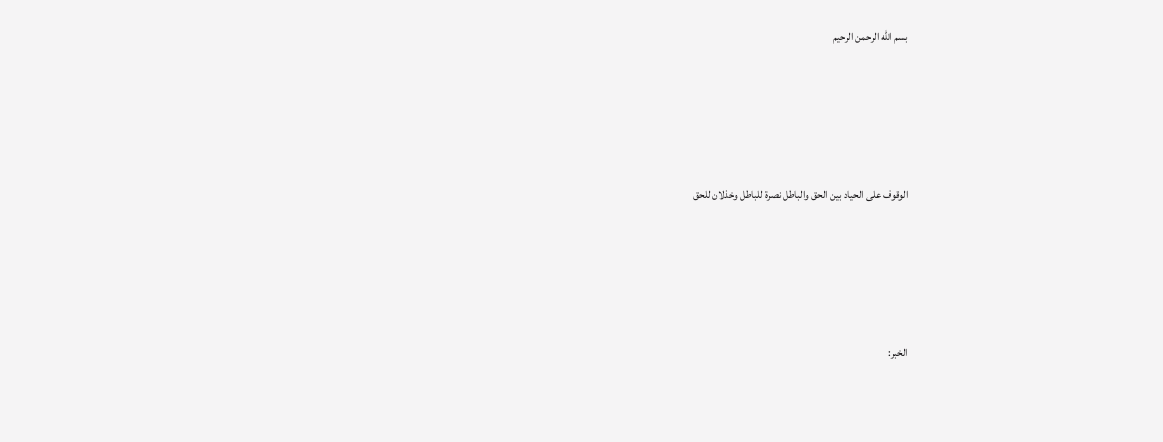بسم الله الرحمن الرحيم





الوقوف على الحياد بين الحق والباطل نصرة للباطل وخذلان للحق





الخبر: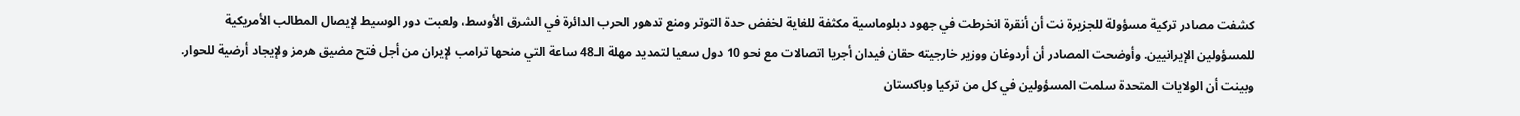كشفت مصادر تركية مسؤولة للجزيرة نت أن أنقرة انخرطت في جهود دبلوماسية مكثفة للغاية لخفض حدة التوتر ومنع تدهور الحرب الدائرة في الشرق الأوسط، ولعبت دور الوسيط لإيصال المطالب الأمريكية للمسؤولين الإيرانيين. وأوضحت المصادر أن أردوغان ووزير خارجيته حقان فيدان أجريا اتصالات مع نحو 10 دول سعيا لتمديد مهلة الـ48 ساعة التي منحها ترامب لإيران من أجل فتح مضيق هرمز ولإيجاد أرضية للحوار. وبينت أن الولايات المتحدة سلمت المسؤولين في كل من تركيا وباكستان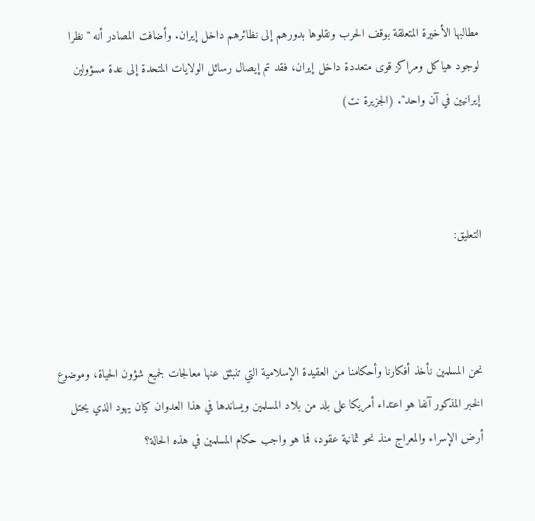مطالبها الأخيرة المتعلقة بوقف الحرب ونقلوها بدورهم إلى نظائرهم داخل إيران. وأضافت المصادر أنه "نظرا لوجود هياكل ومراكز قوى متعددة داخل إيران، فقد تم إيصال رسائل الولايات المتحدة إلى عدة مسؤولين إيرانيين في آن واحد". (الجزيرة نت)



التعليق:



نحن المسلمين نأخذ أفكارنا وأحكامنا من العقيدة الإسلامية التي تنبثق عنها معالجات لجميع شؤون الحياة، وموضوع الخبر المذكور آنفا هو اعتداء أمريكا على بلد من بلاد المسلمين ويساندها في هذا العدوان كيان يهود الذي يحتل أرض الإسراء والمعراج منذ نحو ثمانية عقود، فما هو واجب حكام المسلمين في هذه الحالة؟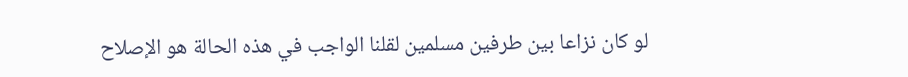لو كان نزاعا بين طرفين مسلمين لقلنا الواجب في هذه الحالة هو الإصلاح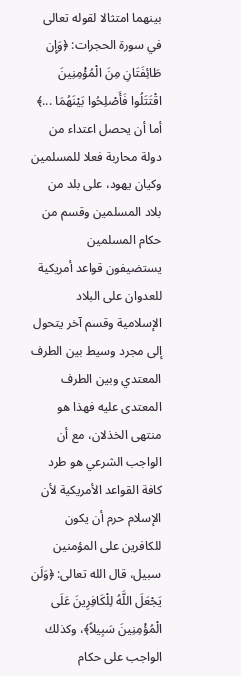بينهما امتثالا لقوله تعالى في سورة الحجرات: ﴿وَإِن طَائِفَتَانِ مِنَ الْمُؤْمِنِينَ اقْتَتَلُوا فَأَصْلِحُوا بَيْنَهُمَا ...﴾ أما أن يحصل اعتداء من دولة محاربة فعلا للمسلمين وكيان يهود، على بلد من بلاد المسلمين وقسم من حكام المسلمين يستضيفون قواعد أمريكية للعدوان على البلاد الإسلامية وقسم آخر يتحول إلى مجرد وسيط بين الطرف المعتدي وبين الطرف المعتدى عليه فهذا هو منتهى الخذلان، مع أن الواجب الشرعي هو طرد كافة القواعد الأمريكية لأن الإسلام حرم أن يكون للكافرين على المؤمنين سبيل، قال الله تعالى: ﴿وَلَن يَجْعَلَ اللَّهُ لِلْكَافِرِينَ عَلَى الْمُؤْمِنِينَ سَبِيلاً﴾، وكذلك الواجب على حكام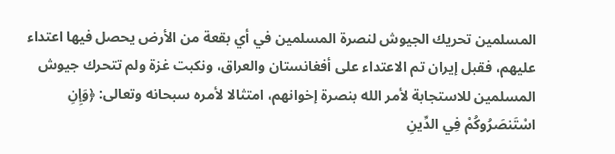المسلمين تحريك الجيوش لنصرة المسلمين في أي بقعة من الأرض يحصل فيها اعتداء عليهم، فقبل إيران تم الاعتداء على أفغانستان والعراق، ونكبت غزة ولم تتحرك جيوش المسلمين للاستجابة لأمر الله بنصرة إخوانهم، امتثالا لأمره سبحانه وتعالى: ﴿وَإِنِ اسْتَنصَرُوكُمْ فِي الدِّينِ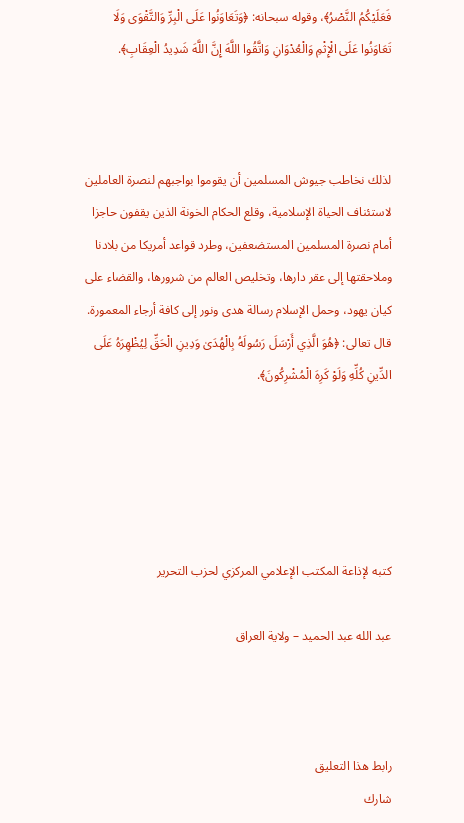فَعَلَيْكُمُ النَّصْرُ﴾، وقوله سبحانه: ﴿وَتَعَاوَنُوا عَلَى الْبِرِّ وَالتَّقْوَى وَلَا تَعَاوَنُوا عَلَى الْإِثْمِ وَالْعُدْوَانِ وَاتَّقُوا اللَّهَ إِنَّ اللَّهَ شَدِيدُ الْعِقَابِ﴾.



لذلك نخاطب جيوش المسلمين أن يقوموا بواجبهم لنصرة العاملين لاستئناف الحياة الإسلامية، وقلع الحكام الخونة الذين يقفون حاجزا أمام نصرة المسلمين المستضعفين، وطرد قواعد أمريكا من بلادنا وملاحقتها إلى عقر دارها، وتخليص العالم من شرورها، والقضاء على كيان يهود، وحمل الإسلام رسالة هدى ونور إلى كافة أرجاء المعمورة. قال تعالى: ﴿هُوَ الَّذِي أَرْسَلَ رَسُولَهُ بِالْهُدَىٰ وَدِينِ الْحَقِّ لِيُظْهِرَهُ عَلَى الدِّينِ كُلِّهِ وَلَوْ كَرِهَ الْمُشْرِكُونَ﴾.





كتبه لإذاعة المكتب الإعلامي المركزي لحزب التحرير

عبد الله عبد الحميد – ولاية العراق



رابط هذا التعليق
شارك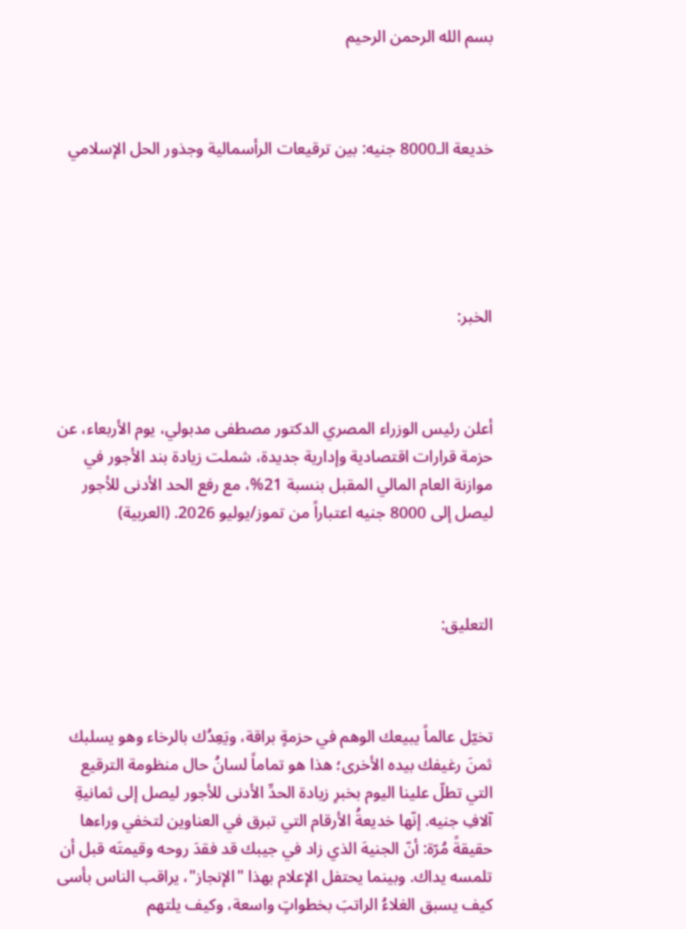بسم الله الرحمن الرحيم



خديعة الـ8000 جنيه: بين ترقيعات الرأسمالية وجذور الحل الإسلامي





الخبر:



أعلن رئيس الوزراء المصري الدكتور مصطفى مدبولي، يوم الأربعاء، عن حزمة قرارات اقتصادية وإدارية جديدة، شملت زيادة بند الأجور في موازنة العام المالي المقبل بنسبة 21%، مع رفع الحد الأدنى للأجور ليصل إلى 8000 جنيه اعتباراً من تموز/يوليو 2026. (العربية)



التعليق:



تخيّل عالماً يبيعك الوهم في حزمةٍ براقة، ويَعِدُك بالرخاء وهو يسلبك ثمنَ رغيفك بيده الأخرى؛ هذا هو تماماً لسانُ حال منظومة الترقيع التي تطلّ علينا اليوم بخبرِ زيادة الحدِّ الأدنى للأجور ليصل إلى ثمانيةِ آلافِ جنيه. إنّها خديعةُ الأرقام التي تبرق في العناوين لتخفي وراءها حقيقةً مُرّة: أنّ الجنيهَ الذي زاد في جيبك قد فقدَ روحه وقيمتَه قبل أن تلمسه يداك. وبينما يحتفل الإعلام بهذا "الإنجاز"، يراقب الناس بأسى كيف يسبق الغلاءُ الراتبَ بخطواتٍ واسعة، وكيف يلتهم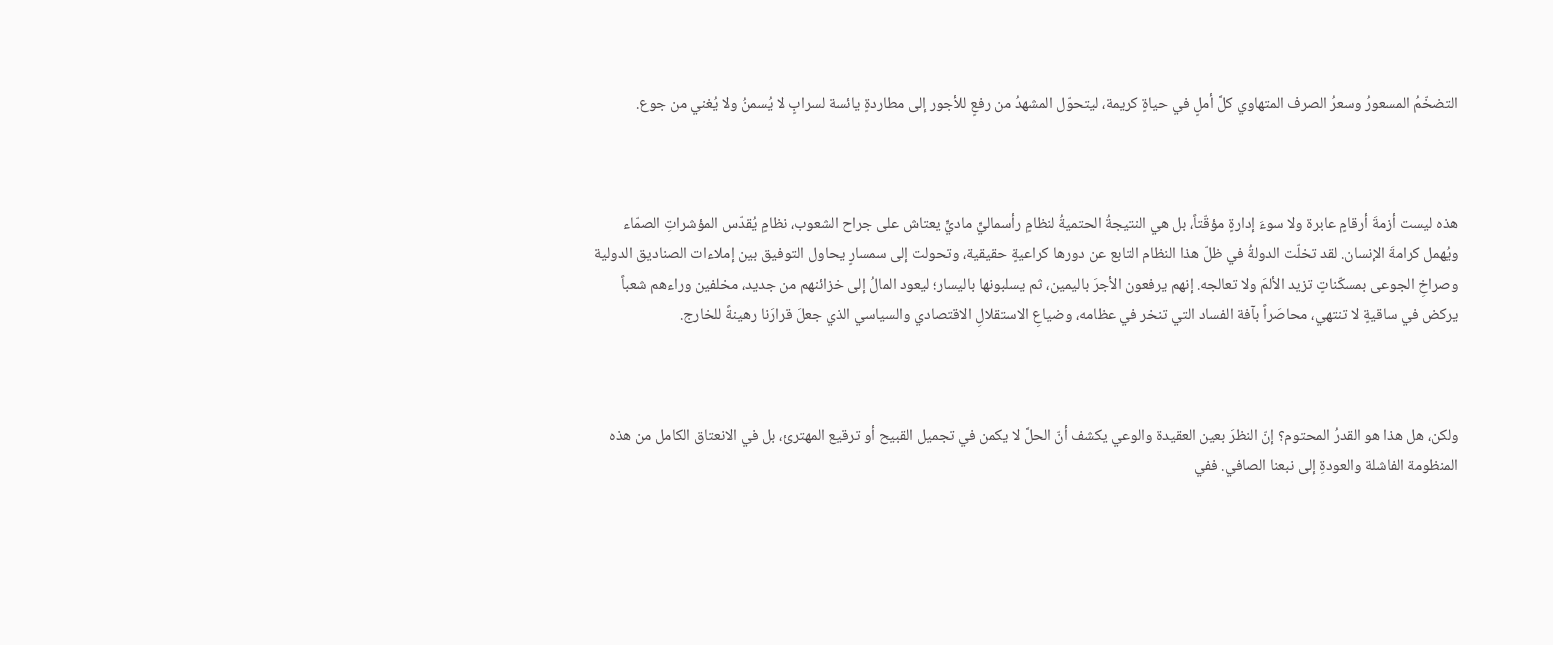التضخّمُ المسعورُ وسعرُ الصرف المتهاوي كلَّ أملٍ في حياةٍ كريمة، ليتحوّل المشهدُ من رفعٍ للأجور إلى مطاردةٍ يائسة لسرابٍ لا يُسمنُ ولا يُغني من جوع.



هذه ليست أزمةَ أرقامٍ عابرة ولا سوءَ إدارةٍ مؤقّتاً، بل هي النتيجةُ الحتميةُ لنظامٍ رأسماليٍّ ماديٍّ يعتاش على جراح الشعوب، نظامٍ يُقدّس المؤشراتِ الصمّاء ويُهمل كرامةَ الإنسان. لقد تخلّت الدولةُ في ظلّ هذا النظام التابع عن دورها كراعيةٍ حقيقية، وتحولت إلى سمسارٍ يحاول التوفيق بين إملاءات الصناديق الدولية وصراخِ الجوعى بمسكّناتٍ تزيد الألمَ ولا تعالجه. إنهم يرفعون الأجرَ باليمين، ثم يسلبونها باليسار؛ ليعود المالُ إلى خزائنهم من جديد، مخلفين وراءهم شعباً يركض في ساقيةٍ لا تنتهي، محاصَراً بآفة الفساد التي تنخر في عظامه، وضياعِ الاستقلالِ الاقتصادي والسياسي الذي جعلَ قرارَنا رهينةً للخارج.



ولكن، هل هذا هو القدرُ المحتوم؟ إنّ النظرَ بعين العقيدة والوعي يكشف أنّ الحلَّ لا يكمن في تجميل القبيح أو ترقيع المهترئ، بل في الانعتاق الكامل من هذه المنظومة الفاشلة والعودةِ إلى نبعنا الصافي. ففي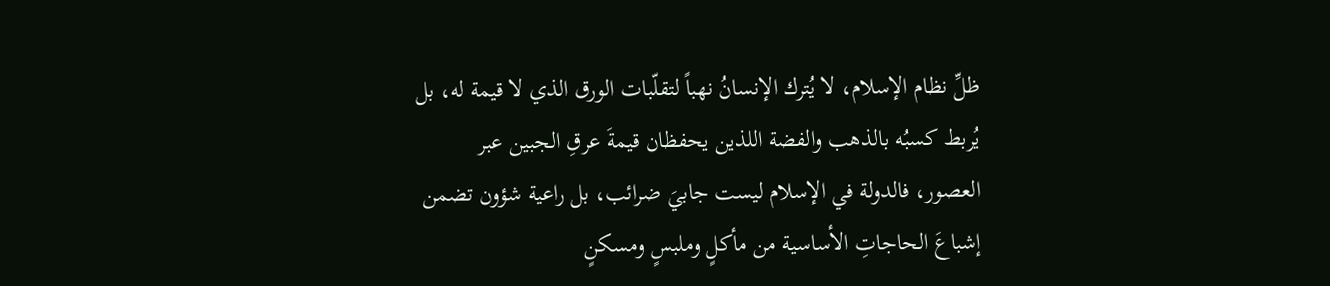ظلِّ نظام الإسلام، لا يُترك الإنسانُ نهباً لتقلّبات الورق الذي لا قيمة له، بل يُربط كسبُه بالذهب والفضة اللذين يحفظان قيمةَ عرقِ الجبين عبر العصور، فالدولة في الإسلام ليست جابيَ ضرائب، بل راعية شؤون تضمن إشباعَ الحاجاتِ الأساسية من مأكلٍ وملبسٍ ومسكنٍ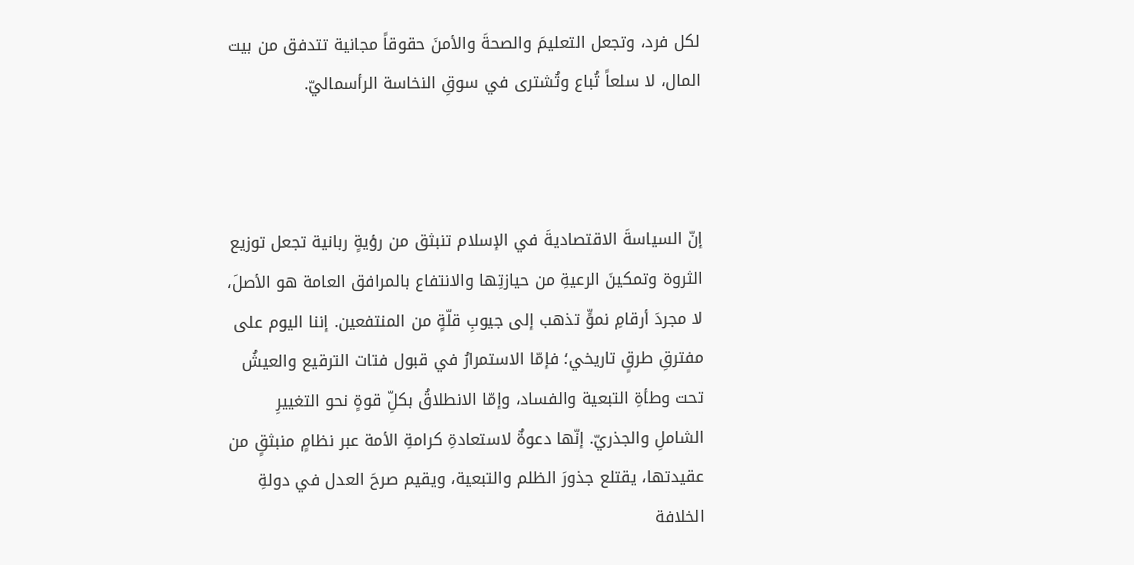لكل فرد، وتجعل التعليمَ والصحةَ والأمنَ حقوقاً مجانية تتدفق من بيت المال، لا سلعاً تُباع وتُشترى في سوقِ النخاسة الرأسماليّ.



إنّ السياسةَ الاقتصاديةَ في الإسلام تنبثق من رؤيةٍ ربانية تجعل توزيع الثروة وتمكينَ الرعيةِ من حيازتِها والانتفاع بالمرافق العامة هو الأصلَ، لا مجردَ أرقامِ نموٍّ تذهب إلى جيوبِ قلّةٍ من المنتفعين. إننا اليوم على مفترقِ طرقٍ تاريخي؛ فإمّا الاستمرارُ في قبول فتات الترقيع والعيشُ تحت وطأةِ التبعية والفساد، وإمّا الانطلاقُ بكلِّ قوةٍ نحو التغييرِ الشاملِ والجذريّ. إنّها دعوةٌ لاستعادةِ كرامةِ الأمة عبر نظامٍ منبثقٍ من عقيدتها، يقتلع جذورَ الظلم والتبعية، ويقيم صرحَ العدل في دولةِ الخلافة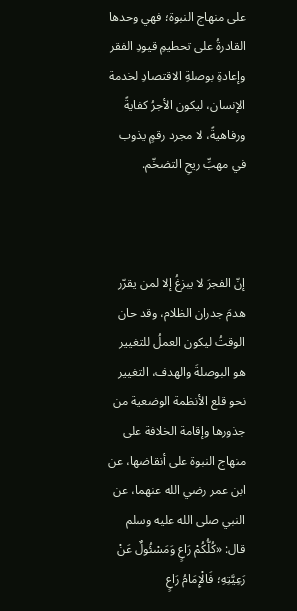على منهاج النبوة؛ فهي وحدها القادرةُ على تحطيمِ قيودِ الفقر وإعادةِ بوصلةِ الاقتصادِ لخدمة الإنسان، ليكون الأجرُ كفايةً ورفاهيةً، لا مجرد رقمٍ يذوب في مهبِّ ريحِ التضخّم.



إنّ الفجرَ لا يبزغُ إلا لمن يقرّر هدمَ جدران الظلام، وقد حان الوقتُ ليكون العملُ للتغيير هو البوصلةَ والهدف، التغيير نحو قلع الأنظمة الوضعية من جذورها وإقامة الخلافة على منهاج النبوة على أنقاضها، عن ابن عمر رضي الله عنهما، عن النبي صلى الله عليه وسلم قال: «كُلُّكُمْ رَاعٍ وَمَسْئُولٌ عَنْ رَعِيَّتِهِ؛ فَالْإِمَامُ رَاعٍ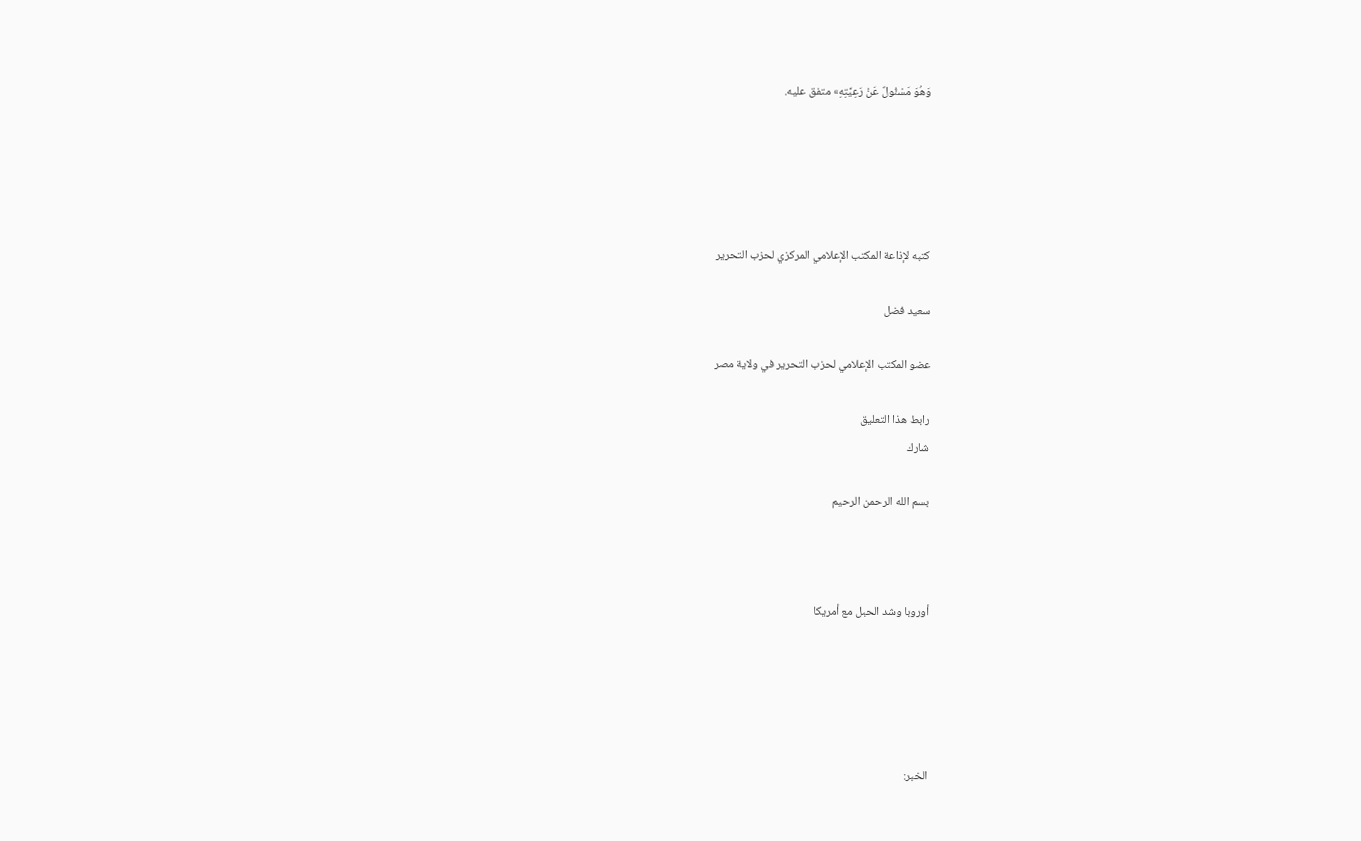وَهُوَ مَسْئُولٌ عَنْ رَعِيَّتِهِ» متفق عليه.





كتبه لإذاعة المكتب الإعلامي المركزي لحزب التحرير

سعيد فضل

عضو المكتب الإعلامي لحزب التحرير في ولاية مصر

رابط هذا التعليق
شارك

بسم الله الرحمن الرحيم



أوروبا وشد الحبل مع أمريكا





الخبر: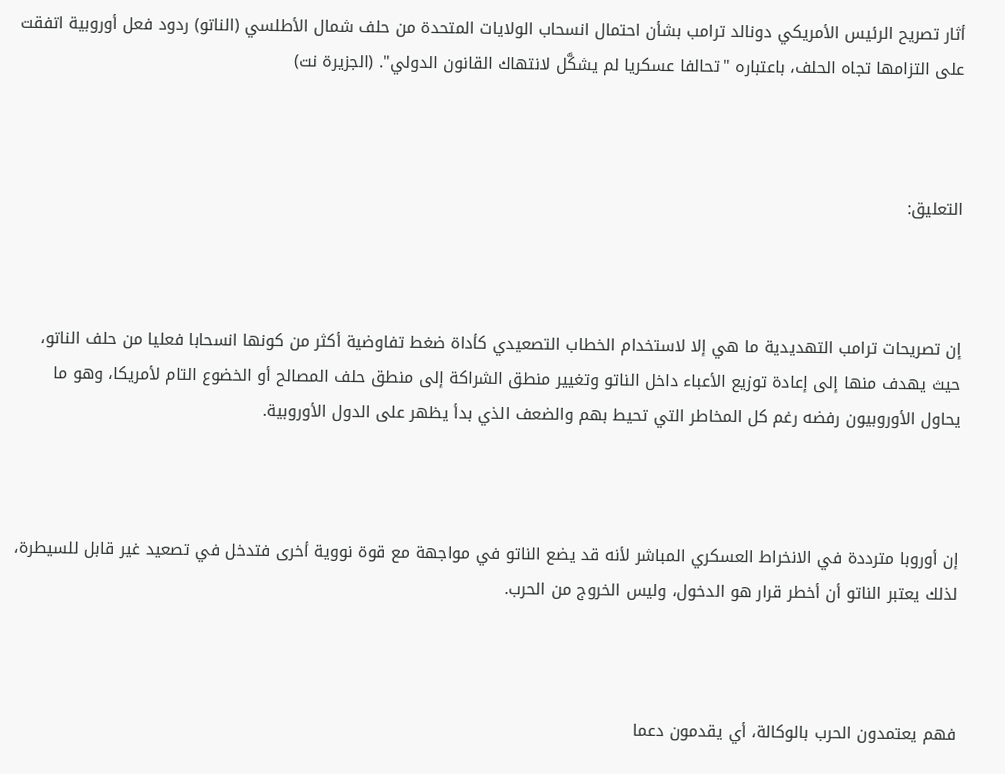أثار تصريح الرئيس الأمريكي دونالد ترامب بشأن احتمال انسحاب الولايات المتحدة من حلف شمال الأطلسي (الناتو) ردود فعل أوروبية اتفقت على التزامها تجاه الحلف، باعتباره "تحالفا عسكريا لم يشكَّل لانتهاك القانون الدولي". (الجزيرة نت)



التعليق:



إن تصريحات ترامب التهديدية ما هي إلا لاستخدام الخطاب التصعيدي كأداة ضغط تفاوضية أكثر من كونها انسحابا فعليا من حلف الناتو، حيث يهدف منها إلى إعادة توزيع الأعباء داخل الناتو وتغيير منطق الشراكة إلى منطق حلف المصالح أو الخضوع التام لأمريكا، وهو ما يحاول الأوروبيون رفضه رغم كل المخاطر التي تحيط بهم والضعف الذي بدأ يظهر على الدول الأوروبية.



إن أوروبا مترددة في الانخراط العسكري المباشر لأنه قد يضع الناتو في مواجهة مع قوة نووية أخرى فتدخل في تصعيد غير قابل للسيطرة، لذلك يعتبر الناتو أن أخطر قرار هو الدخول، وليس الخروج من الحرب.



فهم يعتمدون الحرب بالوكالة، أي يقدمون دعما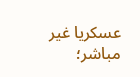عسكريا غير مباشر؛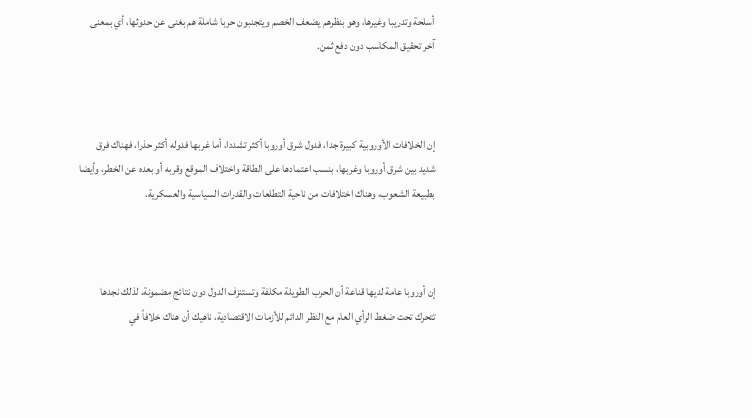أسلحة وتدريبا وغيرها، وهو بنظرهم يضعف الخصم ويتجنبون حربا شاملة هم بغنى عن حدوثها، أي بمعنى آخر تحقيق المكاسب دون دفع ثمن.



إن الخلافات الأوروبية كبيرة جدا، فدول شرق أوروبا أكثر تشددا، أما غربها فدوله أكثر حذرا، فهناك فرق شديد بين شرق أوروبا وغربها، بنسب اعتمادها على الطاقة واختلاف الموقع وقربه أو بعده عن الخطر، وأيضا بطبيعة الشعوب، وهناك اختلافات من ناحية التطلعات والقدرات السياسية والعسكرية.



إن أوروبا عامة لديها قناعة أن الحرب الطويلة مكلفة وتستنزف الدول دون نتائج مضمونة، لذلك نجدها تتحرك تحت ضغط الرأي العام مع النظر الدائم للأزمات الاقتصادية، ناهيك أن هناك خلافاً في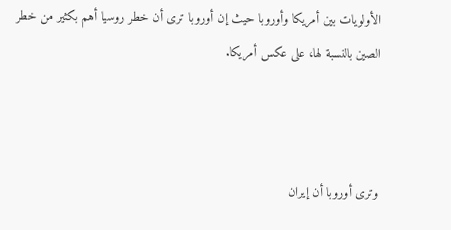الأولويات بين أمريكا وأوروبا حيث إن أوروبا ترى أن خطر روسيا أهم بكثير من خطر الصين بالنسبة لها، على عكس أمريكا.



وترى أوروبا أن إيران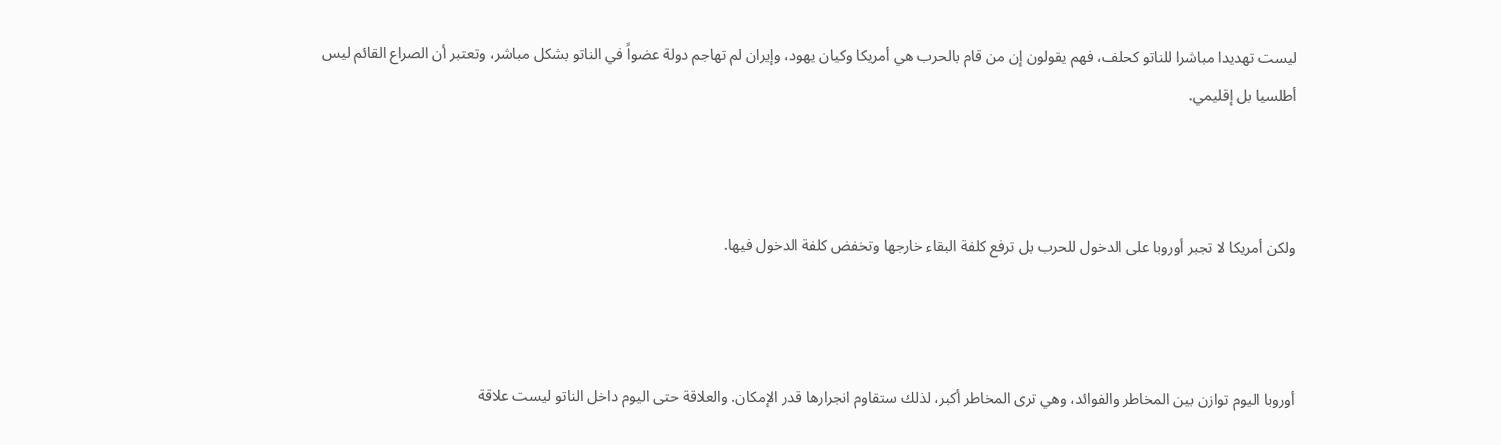ليست تهديدا مباشرا للناتو كحلف، فهم يقولون إن من قام بالحرب هي أمريكا وكيان يهود، وإيران لم تهاجم دولة عضواً في الناتو بشكل مباشر، وتعتبر أن الصراع القائم ليس أطلسيا بل إقليمي.



ولكن أمريكا لا تجبر أوروبا على الدخول للحرب بل ترفع كلفة البقاء خارجها وتخفض كلفة الدخول فيها.



أوروبا اليوم توازن بين المخاطر والفوائد، وهي ترى المخاطر أكبر، لذلك ستقاوم انجرارها قدر الإمكان. والعلاقة حتى اليوم داخل الناتو ليست علاقة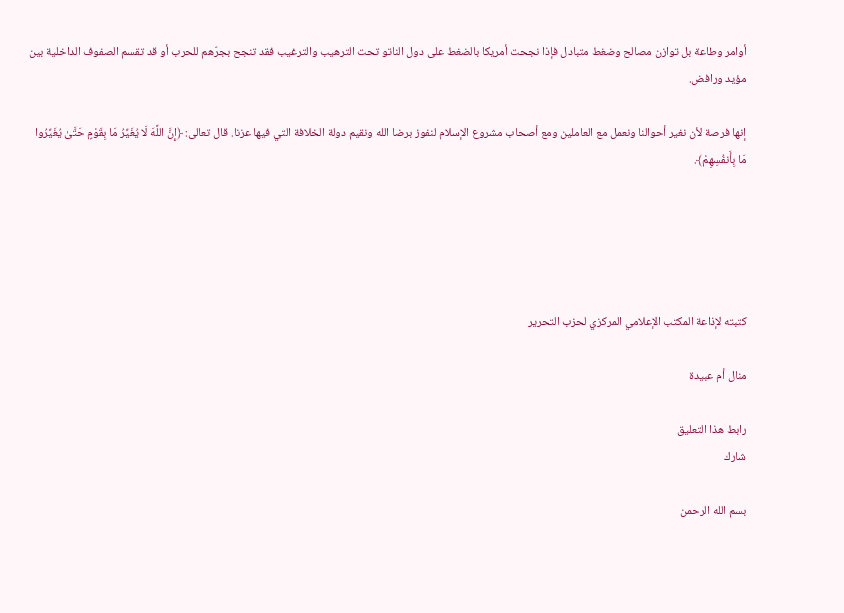أوامر وطاعة بل توازن مصالح وضغط متبادل فإذا نجحت أمريكا بالضغط على دول الناتو تحت الترهيب والترغيب فقد تنجح بجرّهم للحرب أو قد تقسم الصفوف الداخلية بين مؤيد ورافض.

إنها فرصة لأن نغير أحوالنا ونعمل مع العاملين ومع أصحاب مشروع الإسلام لنفوز برضا الله ونقيم دولة الخلافة التي فيها عزنا. قال تعالى: ﴿إِنَّ اللَّهَ لَا يُغَيِّرُ مَا بِقَوْمٍ حَتَّىٰ يُغَيِّرُوا مَا بِأَنفُسِهِمْ﴾.





كتبته لإذاعة المكتب الإعلامي المركزي لحزب التحرير

منال أم عبيدة

رابط هذا التعليق
شارك

بسم الله الرحمن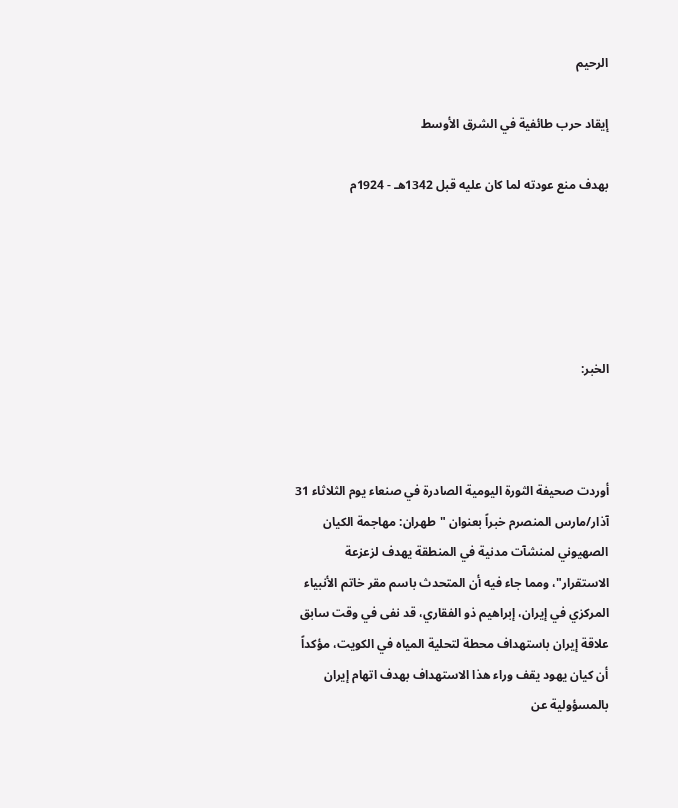الرحيم

إيقاد حرب طائفية في الشرق الأوسط

بهدف منع عودته لما كان عليه قبل 1342هـ - 1924م





الخبر:



أوردت صحيفة الثورة اليومية الصادرة في صنعاء يوم الثلاثاء 31 آذار/مارس المنصرم خبراً بعنوان "طهران: مهاجمة الكيان الصهيوني لمنشآت مدنية في المنطقة يهدف لزعزعة الاستقرار"، ومما جاء فيه أن المتحدث باسم مقر خاتم الأنبياء المركزي في إيران، إبراهيم ذو الفقاري، قد نفى في وقت سابق علاقة إيران باستهداف محطة لتحلية المياه في الكويت، مؤكداً أن كيان يهود يقف وراء هذا الاستهداف بهدف اتهام إيران بالمسؤولية عن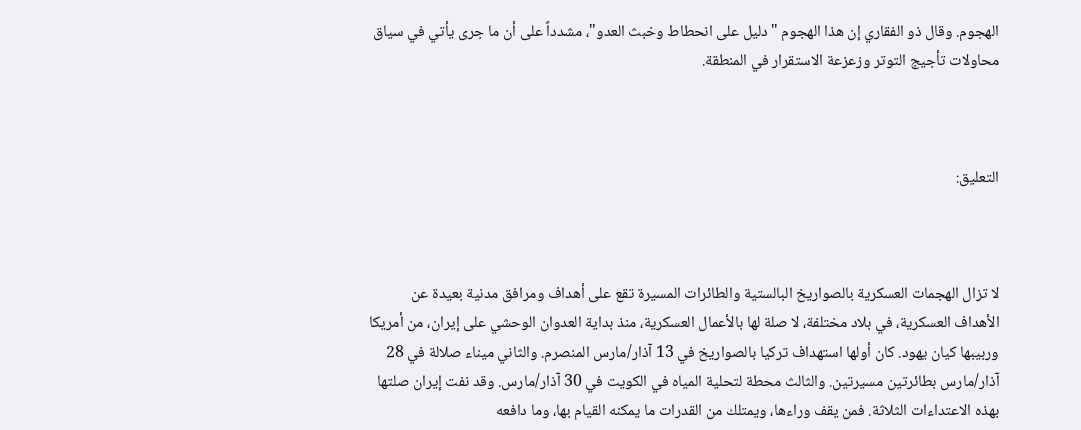الهجوم. وقال ذو الفقاري إن هذا الهجوم "دليل على انحطاط وخبث العدو"، مشدداً على أن ما جرى يأتي في سياق محاولات تأجيج التوتر وزعزعة الاستقرار في المنطقة.



التعليق:



لا تزال الهجمات العسكرية بالصواريخ البالستية والطائرات المسيرة تقع على أهداف ومرافق مدنية بعيدة عن الأهداف العسكرية، في بلاد مختلفة، لا صلة لها بالأعمال العسكرية، منذ بداية العدوان الوحشي على إيران، من أمريكا وربيبها كيان يهود. كان أولها استهداف تركيا بالصواريخ في 13 آذار/مارس المنصرم. والثاني ميناء صلالة في 28 آذار/مارس بطائرتين مسيرتين. والثالث محطة لتحلية المياه في الكويت في 30 آذار/مارس. وقد نفت إيران صلتها بهذه الاعتداءات الثلاثة. فمن يقف وراءها، ويمتلك من القدرات ما يمكنه القيام بها، وما دافعه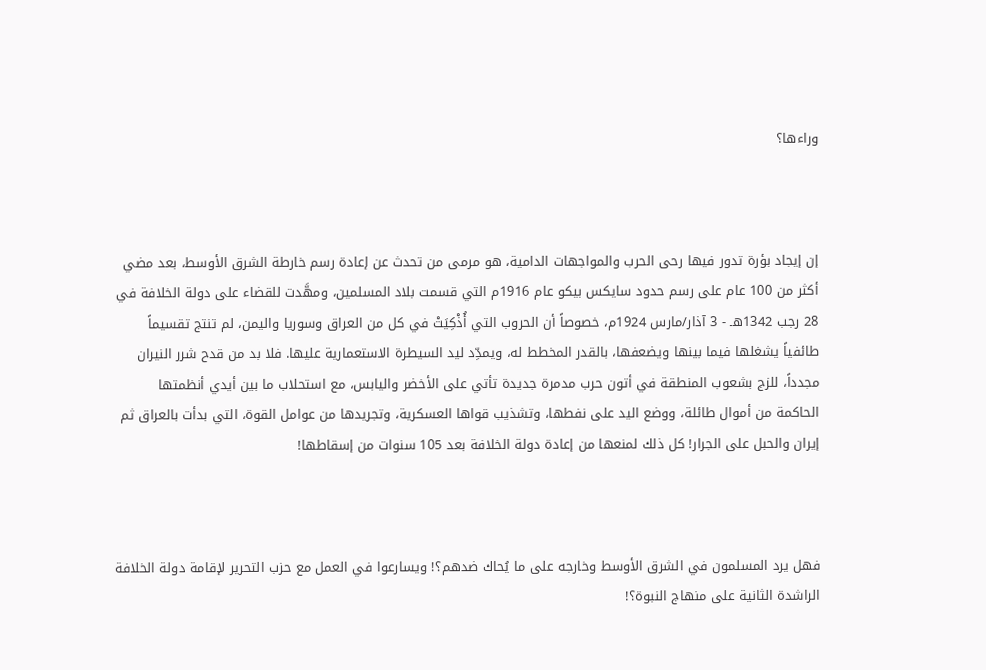وراءها؟



إن إيجاد بؤرة تدور فيها رحى الحرب والمواجهات الدامية، هو مرمى من تحدث عن إعادة رسم خارطة الشرق الأوسط، بعد مضي أكثر من 100 عام على رسم حدود سايكس بيكو عام 1916م التي قسمت بلاد المسلمين، ومهَّدت للقضاء على دولة الخلافة في 28 رجب 1342هـ - 3 آذار/مارس 1924م، خصوصاً أن الحروب التي أُذْكِيَتْ في كل من العراق وسوريا واليمن، لم تنتج تقسيماً طائفياً يشغلها فيما بينها ويضعفها، بالقدر المخطط له، ويمدِّد ليد السيطرة الاستعمارية عليها. فلا بد من قدح شرر النيران مجدداً، للزج بشعوب المنطقة في أتون حرب مدمرة جديدة تأتي على الأخضر واليابس، مع استحلاب ما بين أيدي أنظمتها الحاكمة من أموال طائلة، ووضع اليد على نفطها، وتشذيب قواها العسكرية، وتجريدها من عوامل القوة، التي بدأت بالعراق ثم إيران والحبل على الجرار! كل ذلك لمنعها من إعادة دولة الخلافة بعد 105 سنوات من إسقاطها!



فهل يرد المسلمون في الشرق الأوسط وخارجه على ما يُحاك ضدهم؟! ويسارعوا في العمل مع حزب التحرير لإقامة دولة الخلافة الراشدة الثانية على منهاج النبوة؟!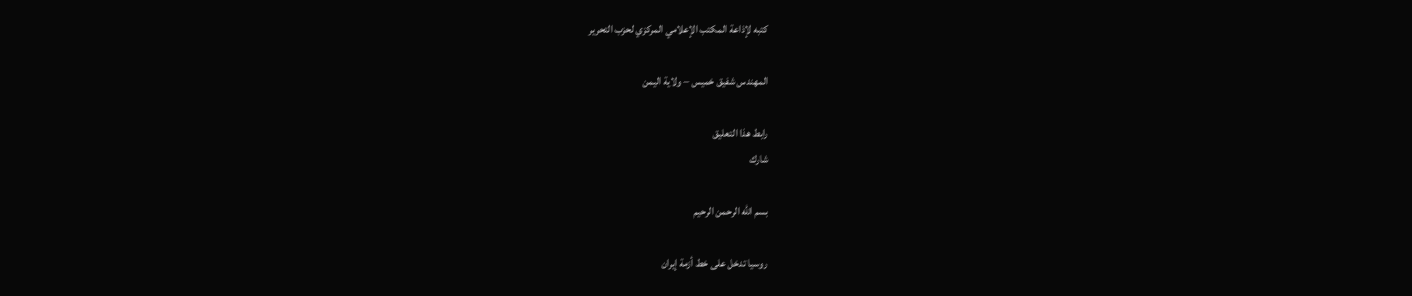كتبه لإذاعة المكتب الإعلامي المركزي لحزب التحرير

المهندس شفيق خميس – ولاية اليمن

رابط هذا التعليق
شارك

بسم الله الرحمن الرحيم

روسيا تدخل على خط أزمة إيران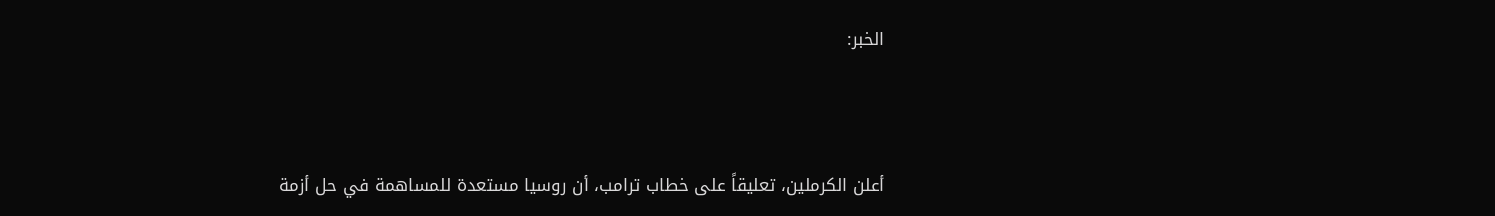الخبر:



أعلن الكرملين، تعليقاً على خطاب ترامب، أن روسيا مستعدة للمساهمة في حل أزمة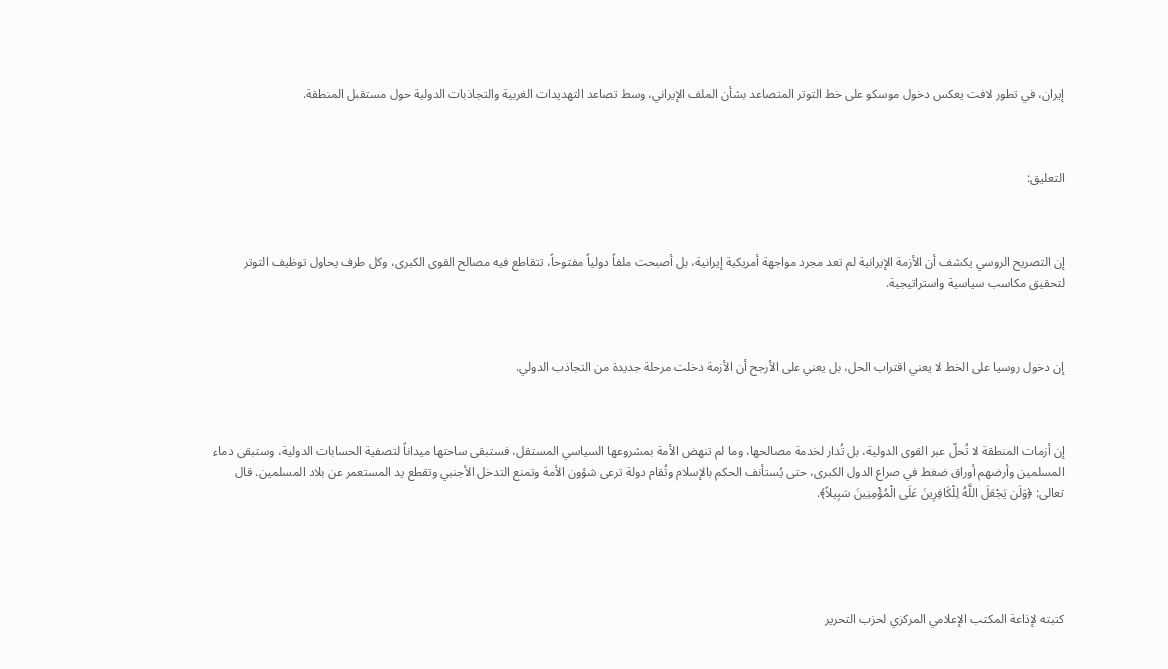إيران، في تطور لافت يعكس دخول موسكو على خط التوتر المتصاعد بشأن الملف الإيراني، وسط تصاعد التهديدات الغربية والتجاذبات الدولية حول مستقبل المنطقة.



التعليق:



إن التصريح الروسي يكشف أن الأزمة الإيرانية لم تعد مجرد مواجهة أمريكية إيرانية، بل أصبحت ملفاً دولياً مفتوحاً، تتقاطع فيه مصالح القوى الكبرى، وكل طرف يحاول توظيف التوتر لتحقيق مكاسب سياسية واستراتيجية.



إن دخول روسيا على الخط لا يعني اقتراب الحل، بل يعني على الأرجح أن الأزمة دخلت مرحلة جديدة من التجاذب الدولي.



إن أزمات المنطقة لا تُحلّ عبر القوى الدولية، بل تُدار لخدمة مصالحها، وما لم تنهض الأمة بمشروعها السياسي المستقل، فستبقى ساحتها ميداناً لتصفية الحسابات الدولية، وستبقى دماء المسلمين وأرضهم أوراق ضغط في صراع الدول الكبرى، حتى يُستأنف الحكم بالإسلام وتُقام دولة ترعى شؤون الأمة وتمنع التدخل الأجنبي وتقطع يد المستعمر عن بلاد المسلمين. قال تعالى: ﴿وَلَن يَجْعَلَ اللَّهُ لِلْكَافِرِينَ عَلَى الْمُؤْمِنِينَ سَبِيلاً﴾.





كتبته لإذاعة المكتب الإعلامي المركزي لحزب التحرير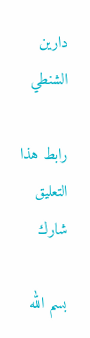دارين الشنطي

رابط هذا التعليق
شارك

بسم الله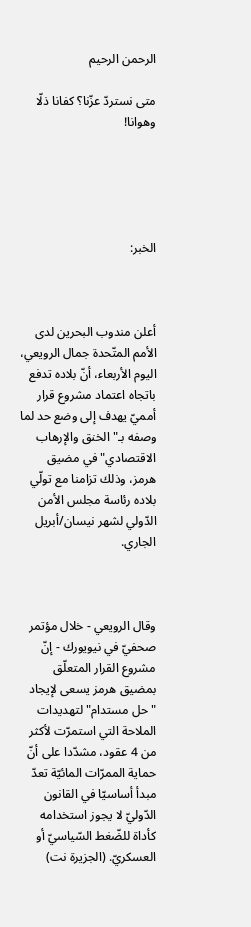الرحمن الرحيم

متى نستردّ عزّنا؟ كفانا ذلّا وهوانا!





الخبر:



أعلن مندوب البحرين لدى الأمم المتّحدة جمال الرويعي، اليوم الأربعاء، أنّ بلاده تدفع باتجاه اعتماد مشروع قرار أمميّ يهدف إلى وضع حد لما وصفه بـ"الخنق والإرهاب الاقتصادي" في مضيق هرمز، وذلك تزامنا مع تولّي بلاده رئاسة مجلس الأمن الدّولي لشهر نيسان/أبريل الجاري.



وقال الرويعي - خلال مؤتمر صحفيّ في نيويورك - إنّ مشروع القرار المتعلّق بمضيق هرمز يسعى لإيجاد "حل مستدام" لتهديدات الملاحة التي استمرّت لأكثر من 4 عقود، مشدّدا على أنّ حماية الممرّات المائيّة تعدّ مبدأ أساسيّا في القانون الدّوليّ لا يجوز استخدامه كأداة للضّغط السّياسيّ أو العسكريّ. (الجزيرة نت)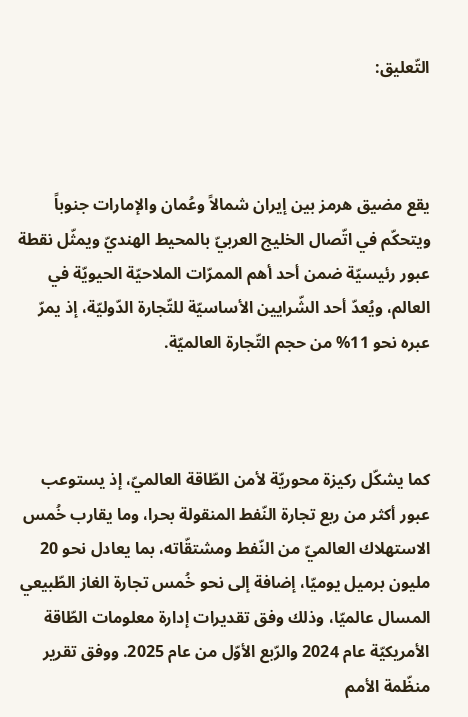التّعليق:



يقع مضيق هرمز بين إيران شمالاً وعُمان والإمارات جنوباً ويتحكّم في اتّصال الخليج العربيّ بالمحيط الهنديّ ويمثّل نقطة عبور رئيسيّة ضمن أحد أهم الممرّات الملاحيّة الحيويّة في العالم، ويُعدّ أحد الشّرايين الأساسيّة للتّجارة الدّوليّة، إذ يمرّ عبره نحو 11% من حجم التّجارة العالميّة.



كما يشكّل ركيزة محوريّة لأمن الطّاقة العالميّ، إذ يستوعب عبور أكثر من ربع تجارة النّفط المنقولة بحرا، وما يقارب خُمس الاستهلاك العالميّ من النّفط ومشتقّاته، بما يعادل نحو 20 مليون برميل يوميّا، إضافة إلى نحو خُمس تجارة الغاز الطّبيعي المسال عالميّا، وذلك وفق تقديرات إدارة معلومات الطّاقة الأمريكيّة عام 2024 والرّبع الأوّل من عام 2025. ووفق تقرير منظّمة الأمم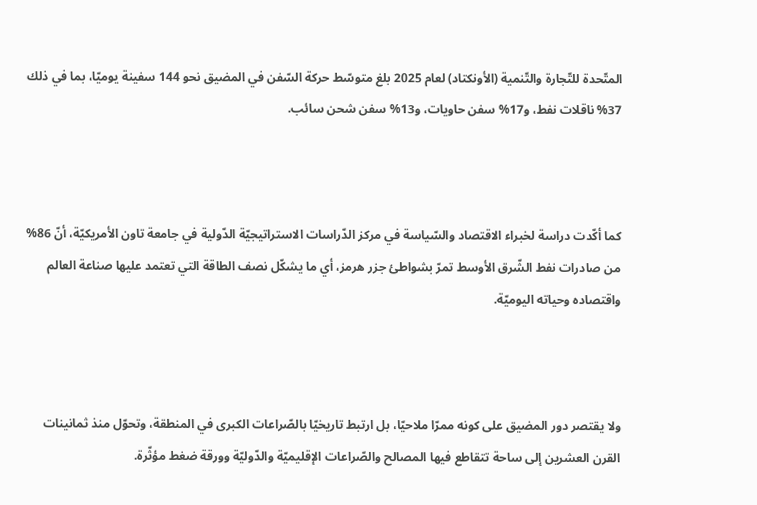المتّحدة للتّجارة والتّنمية (الأونكتاد) لعام 2025 بلغ متوسّط حركة السّفن في المضيق نحو 144 سفينة يوميّا، بما في ذلك 37% ناقلات نفط، و17% سفن حاويات، و13% سفن شحن سائب.



كما أكّدت دراسة لخبراء الاقتصاد والسّياسة في مركز الدّراسات الاستراتيجيّة الدّولية في جامعة تاون الأمريكيّة، أنّ 86% من صادرات نفط الشّرق الأوسط تمرّ بشواطئ جزر هرمز، أي ما يشكّل نصف الطاقة التي تعتمد عليها صناعة العالم واقتصاده وحياته اليوميّة.



ولا يقتصر دور المضيق على كونه ممرّا ملاحيّا، بل ارتبط تاريخيّا بالصّراعات الكبرى في المنطقة، وتحوّل منذ ثمانينات القرن العشرين إلى ساحة تتقاطع فيها المصالح والصّراعات الإقليميّة والدّوليّة وورقة ضغط مؤثّرة.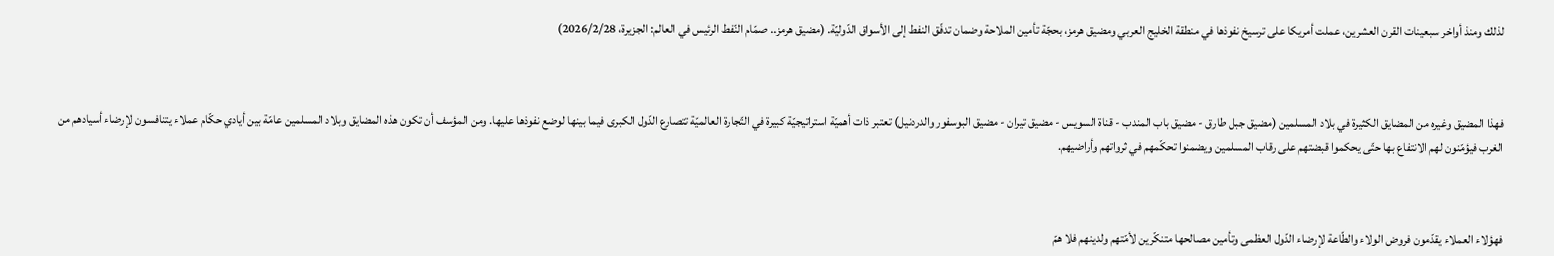لذلك ومنذ أواخر سبعينات القرن العشرين، عملت أمريكا على ترسيخ نفوذها في منطقة الخليج العربي ومضيق هرمز، بحجّة تأمين الملاحة وضمان تدفّق النفط إلى الأسواق الدّوليّة. (مضيق هرمز.. صمّام النّفط الرئيس في العالم: الجزيرة، 2026/2/28)



فهذا المضيق وغيره من المضايق الكثيرة في بلاد المسلمين (مضيق جبل طارق - مضيق باب المندب - قناة السويس - مضيق تيران - مضيق البوسفور والدردنيل) تعتبر ذات أهميّة استراتيجيّة كبيرة في التّجارة العالميّة تتصارع الدّول الكبرى فيما بينها لوضع نفوذها عليها. ومن المؤسف أن تكون هذه المضايق وبلاد المسلمين عامّة بين أيادي حكّام عملاء يتنافسون لإرضاء أسيادهم من الغرب فيؤمّنون لهم الانتفاع بها حتّى يحكموا قبضتهم على رقاب المسلمين ويضمنوا تحكّمهم في ثرواتهم وأراضيهم.



فهؤلاء العملاء يقدّمون فروض الولاء والطّاعة لإرضاء الدّول العظمى وتأمين مصالحها متنكّرين لأمّتهم ولدينهم فلا همّ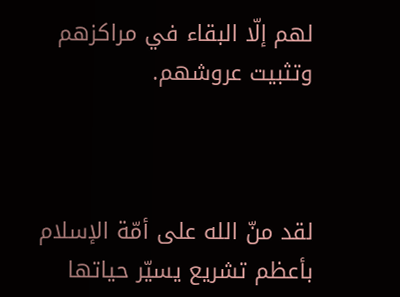لهم إلّا البقاء في مراكزهم وتثبيت عروشهم.



لقد منّ الله على أمّة الإسلام بأعظم تشريع يسيّر حياتها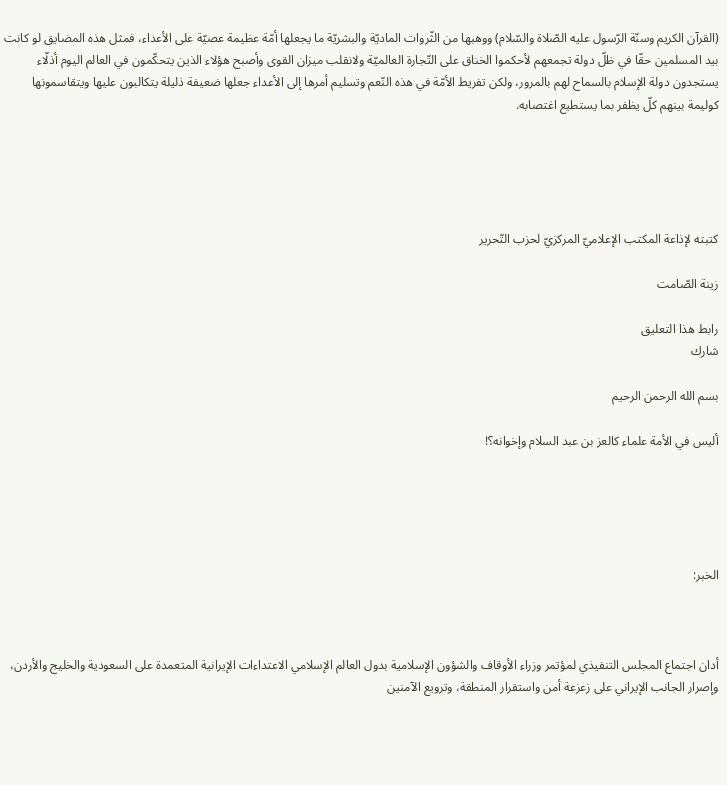(القرآن الكريم وسنّة الرّسول عليه الصّلاة والسّلام) ووهبها من الثّروات الماديّة والبشريّة ما يجعلها أمّة عظيمة عصيّة على الأعداء، فمثل هذه المضايق لو كانت بيد المسلمين حقّا في ظلّ دولة تجمعهم لأحكموا الخناق على التّجارة العالميّة ولانقلب ميزان القوى وأصبح هؤلاء الذين يتحكّمون في العالم اليوم أذلّاء يستجدون دولة الإسلام بالسماح لهم بالمرور، ولكن تفريط الأمّة في هذه النّعم وتسليم أمرها إلى الأعداء جعلها ضعيفة ذليلة يتكالبون عليها ويتقاسمونها كوليمة بينهم كلّ يظفر بما يستطيع اغتصابه.





كتبته لإذاعة المكتب الإعلاميّ المركزيّ لحزب التّحرير

زينة الصّامت

رابط هذا التعليق
شارك

بسم الله الرحمن الرحيم

أليس في الأمة علماء كالعز بن عبد السلام وإخوانه؟!





الخبر:



أدان اجتماع المجلس التنفيذي لمؤتمر وزراء الأوقاف والشؤون الإسلامية بدول العالم الإسلامي الاعتداءات الإيرانية المتعمدة على السعودية والخليج والأردن، وإصرار الجانب الإيراني على زعزعة أمن واستقرار المنطقة، وترويع الآمنين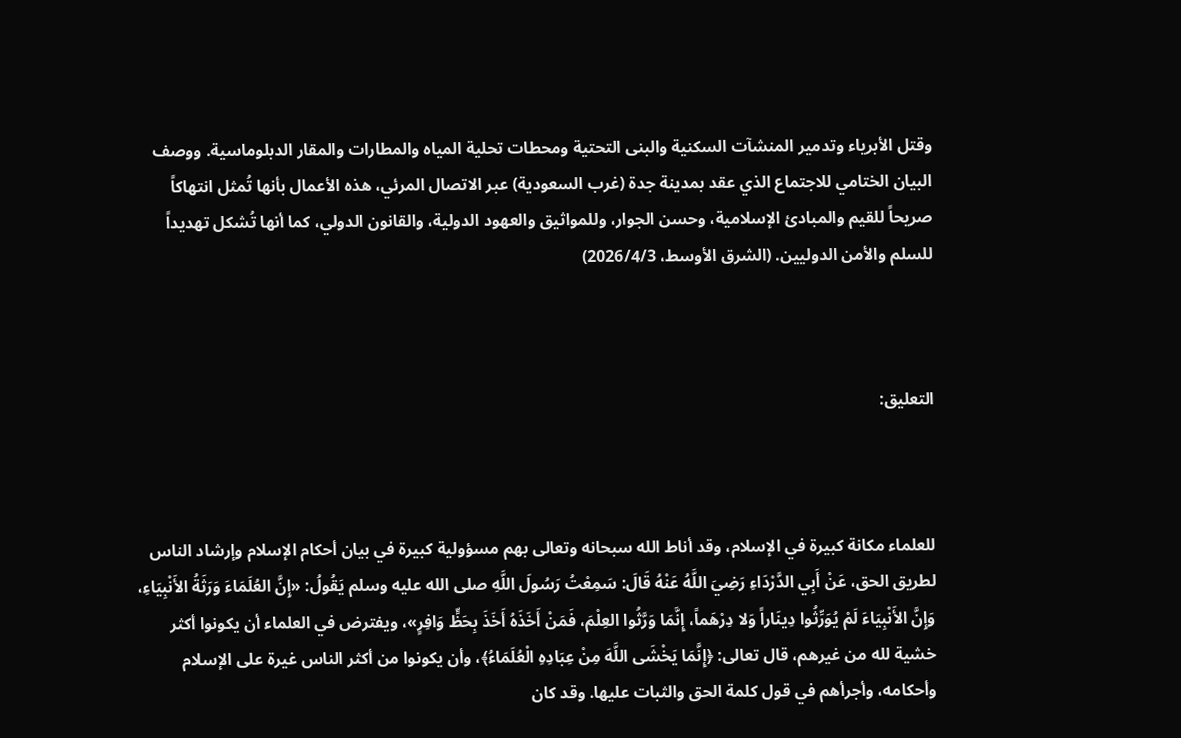وقتل الأبرياء وتدمير المنشآت السكنية والبنى التحتية ومحطات تحلية المياه والمطارات والمقار الدبلوماسية. ووصف البيان الختامي للاجتماع الذي عقد بمدينة جدة (غرب السعودية) عبر الاتصال المرئي، هذه الأعمال بأنها تُمثل انتهاكاً صريحاً للقيم والمبادئ الإسلامية، وحسن الجوار، وللمواثيق والعهود الدولية، والقانون الدولي، كما أنها تُشكل تهديداً للسلم والأمن الدوليين. (الشرق الأوسط، 2026/4/3)



التعليق:



للعلماء مكانة كبيرة في الإسلام، وقد أناط الله سبحانه وتعالى بهم مسؤولية كبيرة في بيان أحكام الإسلام وإرشاد الناس لطريق الحق، عَنْ أَبِي الدَّرْدَاءِ رَضِيَ اللَّهُ عَنْهُ قَالَ: سَمِعْتُ رَسُولَ اللَّهِ صلى الله عليه وسلم يَقُولُ: «إِنَّ العُلَمَاءَ وَرَثَةُ الأَنْبِيَاءِ، وَإِنَّ الأَنْبِيَاءَ لَمْ يُوَرِّثُوا دِينَاراً وَلا دِرْهَماً، إِنَّمَا وَرَّثُوا العِلْمَ، فَمَنْ أَخَذَهُ أَخَذَ بِحَظٍّ وَافِرٍ»، ويفترض في العلماء أن يكونوا أكثر خشية لله من غيرهم، قال تعالى: ﴿إِنَّمَا يَخْشَى اللَّهَ مِنْ عِبَادِهِ الْعُلَمَاءُ﴾، وأن يكونوا من أكثر الناس غيرة على الإسلام وأحكامه، وأجرأهم في قول كلمة الحق والثبات عليها. وقد كان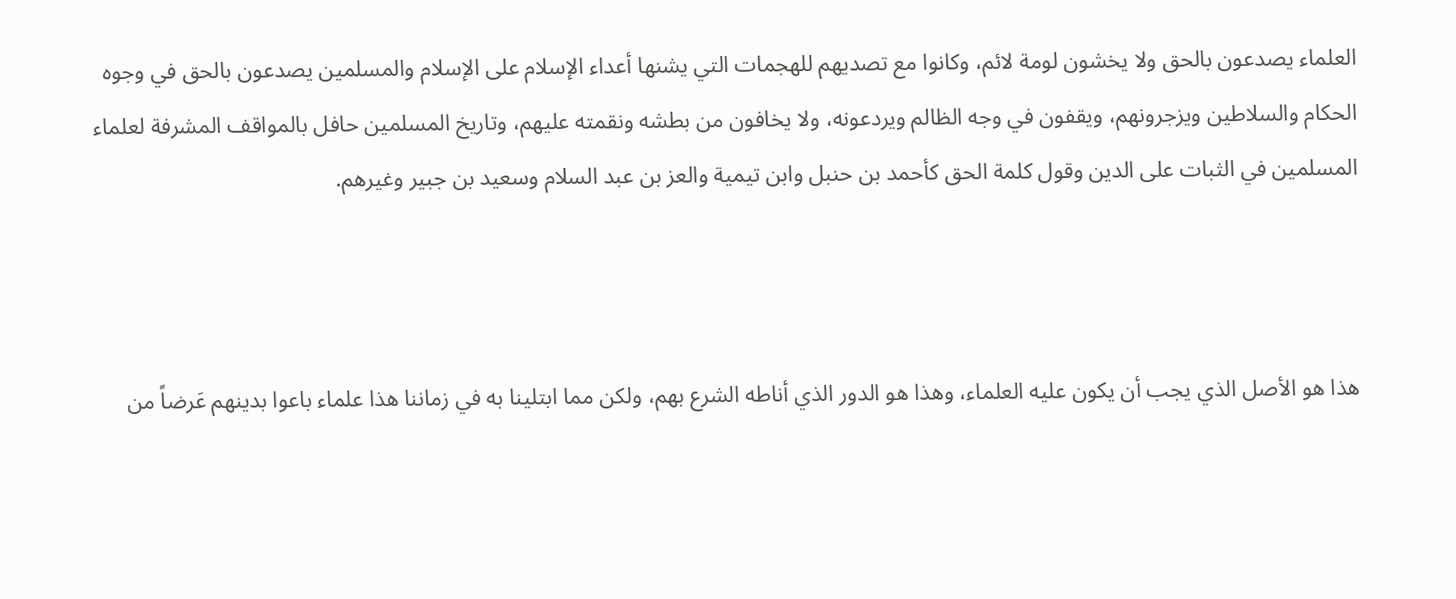العلماء يصدعون بالحق ولا يخشون لومة لائم، وكانوا مع تصديهم للهجمات التي يشنها أعداء الإسلام على الإسلام والمسلمين يصدعون بالحق في وجوه الحكام والسلاطين ويزجرونهم، ويقفون في وجه الظالم ويردعونه، ولا يخافون من بطشه ونقمته عليهم، وتاريخ المسلمين حافل بالمواقف المشرفة لعلماء المسلمين في الثبات على الدين وقول كلمة الحق كأحمد بن حنبل وابن تيمية والعز بن عبد السلام وسعيد بن جبير وغيرهم.



هذا هو الأصل الذي يجب أن يكون عليه العلماء، وهذا هو الدور الذي أناطه الشرع بهم، ولكن مما ابتلينا به في زماننا هذا علماء باعوا بدينهم عَرضاً من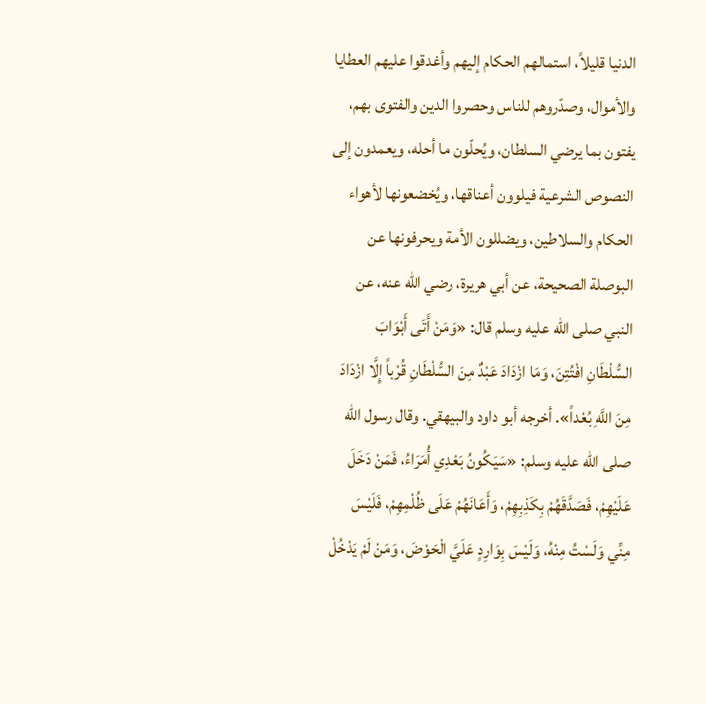الدنيا قليلاً، استمالهم الحكام إليهم وأغدقوا عليهم العطايا والأموال، وصدّروهم للناس وحصروا الدين والفتوى بهم، يفتون بما يرضي السلطان، ويُحلّون ما أحله، ويعمدون إلى النصوص الشرعية فيلوون أعناقها، ويُخضعونها لأهواء الحكام والسلاطين، ويضللون الأمة ويحرفونها عن البوصلة الصحيحة، عن أبي هريرة، رضي الله عنه، عن النبي صلى الله عليه وسلم قال: «وَمَنْ أَتَى أَبْوَابَ السُّلْطَانِ افْتُتِنَ، وَمَا ازْدَادَ عَبْدٌ مِنَ السُّلْطَانِ قُرْباً إِلَّا ازْدَادَ مِنَ اللَّهِ بُعْداً». أخرجه أبو داود والبيهقي. وقال رسول الله صلى الله عليه وسلم: «سَيَكُونُ بَعْدِي أُمَرَاءُ، فَمَنْ دَخَلَ عَلَيْهِمْ، فَصَدَّقَهُمْ بِكَذِبِهِمْ، وَأَعَانَهُمْ عَلَى ظُلْمِهِمْ، فَلَيْسَ مِنِّي وَلَسْتُ مِنْهُ، وَلَيْسَ بِوَارِدٍ عَلَيَّ الْحَوْضَ، وَمَنْ لَمْ يَدْخُلْ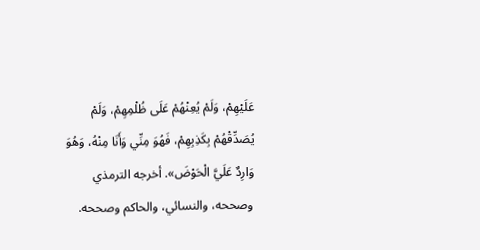عَلَيْهِمْ، وَلَمْ يُعِنْهُمْ عَلَى ظُلْمِهِمْ، وَلَمْ يُصَدِّقْهُمْ بِكَذِبِهِمْ، فَهُوَ مِنِّي وَأَنَا مِنْهُ، وَهُوَ وَارِدٌ عَلَيَّ الْحَوْضَ». أخرجه الترمذي وصححه، والنسائي، والحاكم وصححه.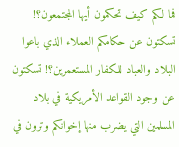فما لكم كيف تحكمون أيها المجتمعون؟! تسكتون عن حكامكم العملاء الذي باعوا البلاد والعباد للكفار المستعمرين؟! تسكتون عن وجود القواعد الأمريكية في بلاد المسلمين التي يضرب منها إخوانكم وترون في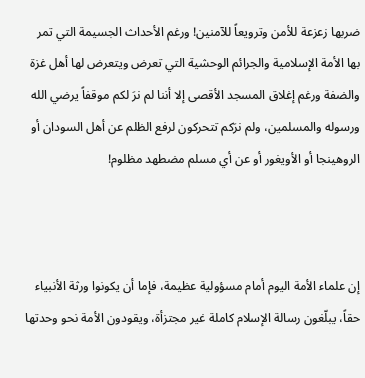ضربها زعزعة للأمن وترويعاً للآمنين! ورغم الأحداث الجسيمة التي تمر بها الأمة الإسلامية والجرائم الوحشية التي تعرض ويتعرض لها أهل غزة والضفة ورغم إغلاق المسجد الأقصى إلا أننا لم نرَ لكم موقفاً يرضي الله ورسوله والمسلمين، ولم نرَكم تتحركون لرفع الظلم عن أهل السودان أو الروهينجا أو الأويغور أو عن أي مسلم مضطهد مظلوم!



إن علماء الأمة اليوم أمام مسؤولية عظيمة، فإما أن يكونوا ورثة الأنبياء حقاً، يبلّغون رسالة الإسلام كاملة غير مجتزأة، ويقودون الأمة نحو وحدتها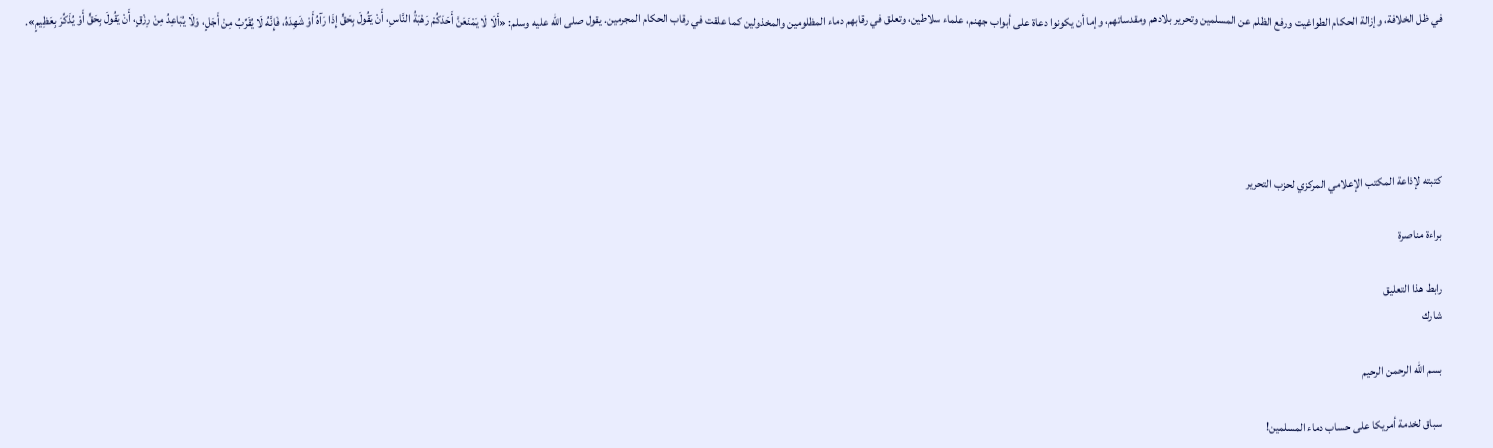في ظل الخلافة، وإزالة الحكام الطواغيت ورفع الظلم عن المسلمين وتحرير بلادهم ومقدساتهم، وإما أن يكونوا دعاة على أبواب جهنم، علماء سلاطين، وتعلق في رقابهم دماء المظلومين والمخذولين كما علقت في رقاب الحكام المجرمين. يقول صلى الله عليه وسلم: «أَلَا لَا يَمْنَعَنَّ أَحَدَكُمْ رَهْبَةُ النَّاسِ، أَنْ يَقُولَ بِحَقٍّ إِذَا رَآهُ أَوْ شَهِدَهُ، فَإِنَّهُ لَا يُقَرِّبُ مِنْ أَجَلٍ، وَلَا يُبَاعِدُ مِنْ رِزْقٍ، أَنْ يَقُولَ بِحَقٍّ أَوْ يُذَكِّرَ بِعَظِيمٍ».





كتبته لإذاعة المكتب الإعلامي المركزي لحزب التحرير

براءة مناصرة

رابط هذا التعليق
شارك

بسم الله الرحمن الرحيم

سباق لخدمة أمريكا على حساب دماء المسلمين!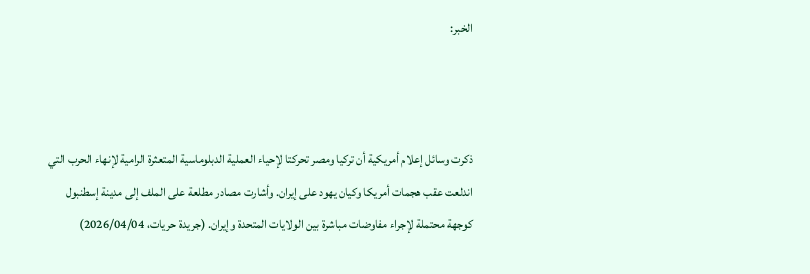الخبر:



ذكرت وسائل إعلام أمريكية أن تركيا ومصر تحركتا لإحياء العملية الدبلوماسية المتعثرة الرامية لإنهاء الحرب التي اندلعت عقب هجمات أمريكا وكيان يهود على إيران. وأشارت مصادر مطلعة على الملف إلى مدينة إسطنبول كوجهة محتملة لإجراء مفاوضات مباشرة بين الولايات المتحدة وإيران. (جريدة حريات، 2026/04/04)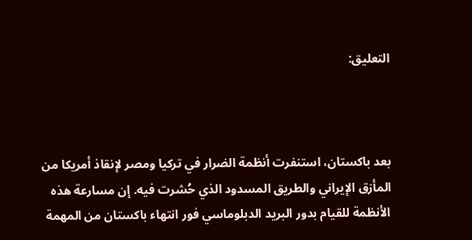التعليق:



بعد باكستان، استنفرت أنظمة الضرار في تركيا ومصر لإنقاذ أمريكا من المأزق الإيراني والطريق المسدود الذي حُشرت فيه. إن مسارعة هذه الأنظمة للقيام بدور البريد الدبلوماسي فور انتهاء باكستان من المهمة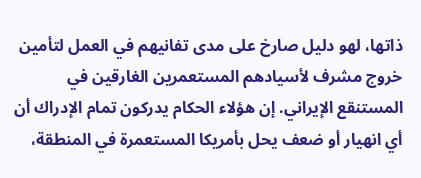ذاتها، لهو دليل صارخ على مدى تفانيهم في العمل لتأمين خروج مشرف لأسيادهم المستعمرين الغارقين في المستنقع الإيراني. إن هؤلاء الحكام يدركون تمام الإدراك أن أي انهيار أو ضعف يحل بأمريكا المستعمرة في المنطقة،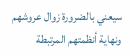سيعني بالضرورة زوال عروشهم ونهاية أنظمتهم المرتبطة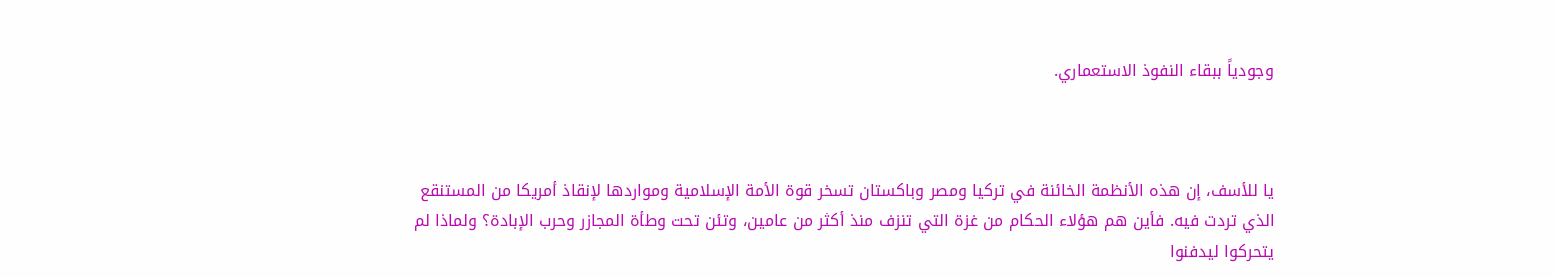وجودياً ببقاء النفوذ الاستعماري.



يا للأسف، إن هذه الأنظمة الخائنة في تركيا ومصر وباكستان تسخر قوة الأمة الإسلامية ومواردها لإنقاذ أمريكا من المستنقع الذي تردت فيه. فأين هم هؤلاء الحكام من غزة التي تنزف منذ أكثر من عامين، وتئن تحت وطأة المجازر وحرب الإبادة؟ ولماذا لم يتحركوا ليدفنوا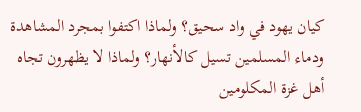كيان يهود في واد سحيق؟ ولماذا اكتفوا بمجرد المشاهدة ودماء المسلمين تسيل كالأنهار؟ ولماذا لا يظهرون تجاه أهل غزة المكلومين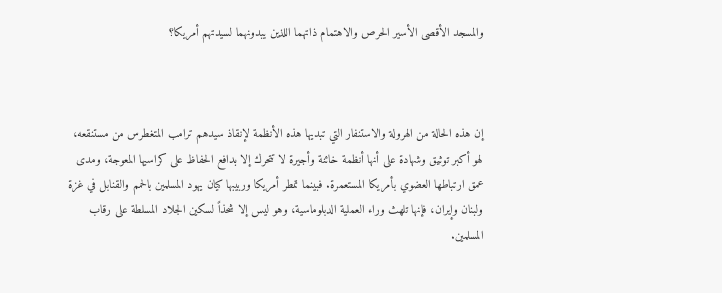والمسجد الأقصى الأسير الحرص والاهتمام ذاتهما اللذين يبدونهما لسيدتهم أمريكا؟



إن هذه الحالة من الهرولة والاستنفار التي تبديها هذه الأنظمة لإنقاذ سيدهم ترامب المتغطرس من مستنقعه، لهو أكبر توثيق وشهادة على أنها أنظمة خائنة وأجيرة لا تتحرك إلا بدافع الحفاظ على كراسيها المعوجة، ومدى عمق ارتباطها العضوي بأمريكا المستعمرة. فبينما تمطر أمريكا وربيبها كيان يهود المسلمين بالحمم والقنابل في غزة ولبنان وإيران، فإنها تلهث وراء العملية الدبلوماسية، وهو ليس إلا شحذاً لسكين الجلاد المسلطة على رقاب المسلمين.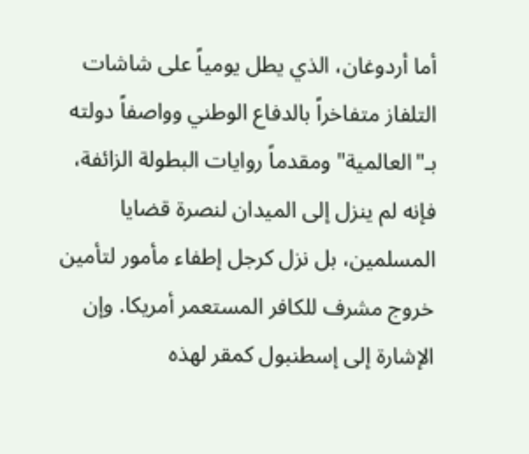أما أردوغان، الذي يطل يومياً على شاشات التلفاز متفاخراً بالدفاع الوطني وواصفاً دولته بـ"العالمية" ومقدماً روايات البطولة الزائفة، فإنه لم ينزل إلى الميدان لنصرة قضايا المسلمين، بل نزل كرجل إطفاء مأمور لتأمين خروج مشرف للكافر المستعمر أمريكا. وإن الإشارة إلى إسطنبول كمقر لهذه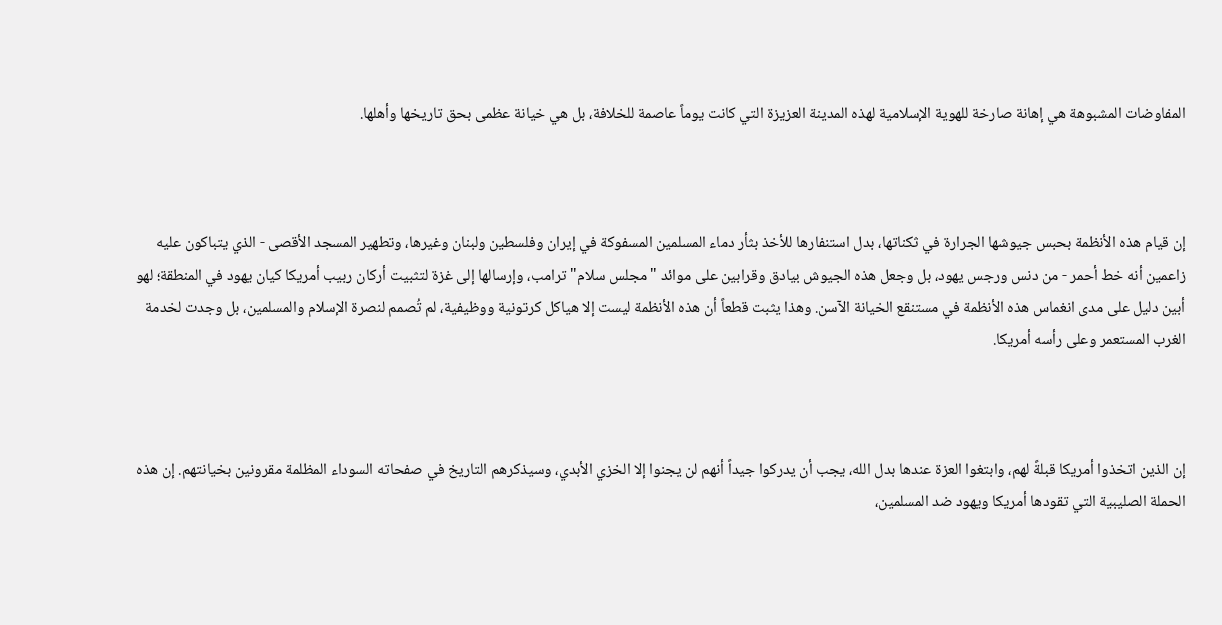المفاوضات المشبوهة هي إهانة صارخة للهوية الإسلامية لهذه المدينة العزيزة التي كانت يوماً عاصمة للخلافة، بل هي خيانة عظمى بحق تاريخها وأهلها.



إن قيام هذه الأنظمة بحبس جيوشها الجرارة في ثكناتها، بدل استنفارها للأخذ بثأر دماء المسلمين المسفوكة في إيران وفلسطين ولبنان وغيرها، وتطهير المسجد الأقصى - الذي يتباكون عليه زاعمين أنه خط أحمر - من دنس ورجس يهود، بل وجعل هذه الجيوش بيادق وقرابين على موائد "مجلس سلام" ترامب، وإرسالها إلى غزة لتثبيت أركان ربيب أمريكا كيان يهود في المنطقة؛ لهو أبين دليل على مدى انغماس هذه الأنظمة في مستنقع الخيانة الآسن. وهذا يثبت قطعاً أن هذه الأنظمة ليست إلا هياكل كرتونية ووظيفية، لم تُصمم لنصرة الإسلام والمسلمين، بل وجدت لخدمة الغرب المستعمر وعلى رأسه أمريكا.



إن الذين اتخذوا أمريكا قبلةً لهم، وابتغوا العزة عندها بدل الله، يجب أن يدركوا جيداً أنهم لن يجنوا إلا الخزي الأبدي، وسيذكرهم التاريخ في صفحاته السوداء المظلمة مقرونين بخيانتهم. إن هذه الحملة الصليبية التي تقودها أمريكا ويهود ضد المسلمين،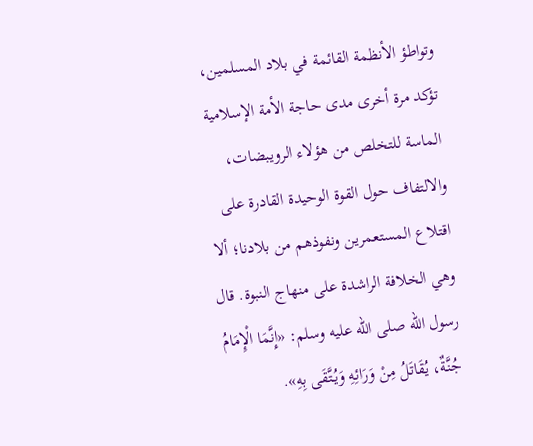وتواطؤ الأنظمة القائمة في بلاد المسلمين، تؤكد مرة أخرى مدى حاجة الأمة الإسلامية الماسة للتخلص من هؤلاء الرويبضات، والالتفاف حول القوة الوحيدة القادرة على اقتلاع المستعمرين ونفوذهم من بلادنا؛ ألا وهي الخلافة الراشدة على منهاج النبوة. قال رسول الله صلى الله عليه وسلم: «إِنَّمَا الْإِمَامُ جُنَّةٌ، يُقَاتَلُ مِنْ وَرَائِهِ وَيُتَّقَى بِهِ».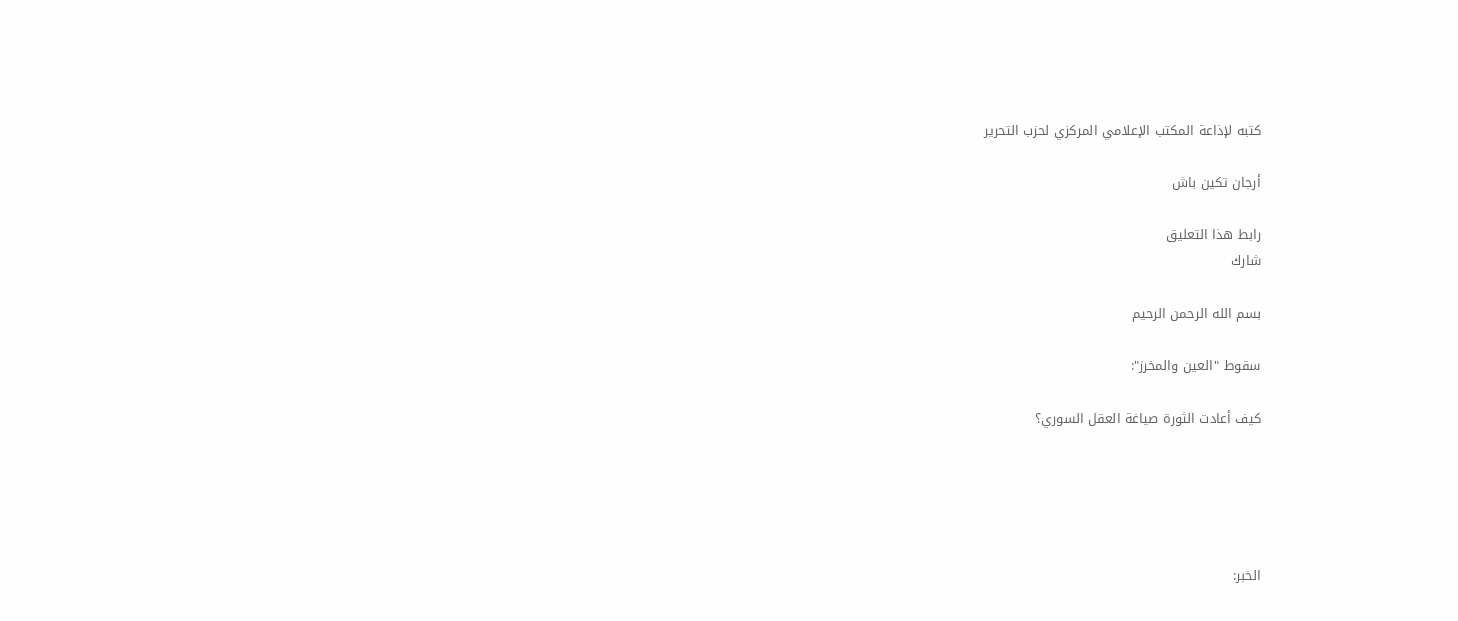كتبه لإذاعة المكتب الإعلامي المركزي لحزب التحرير

أرجان تكين باش

رابط هذا التعليق
شارك

بسم الله الرحمن الرحيم

سقوط "العين والمخرز":

كيف أعادت الثورة صياغة العقل السوري؟





الخبر: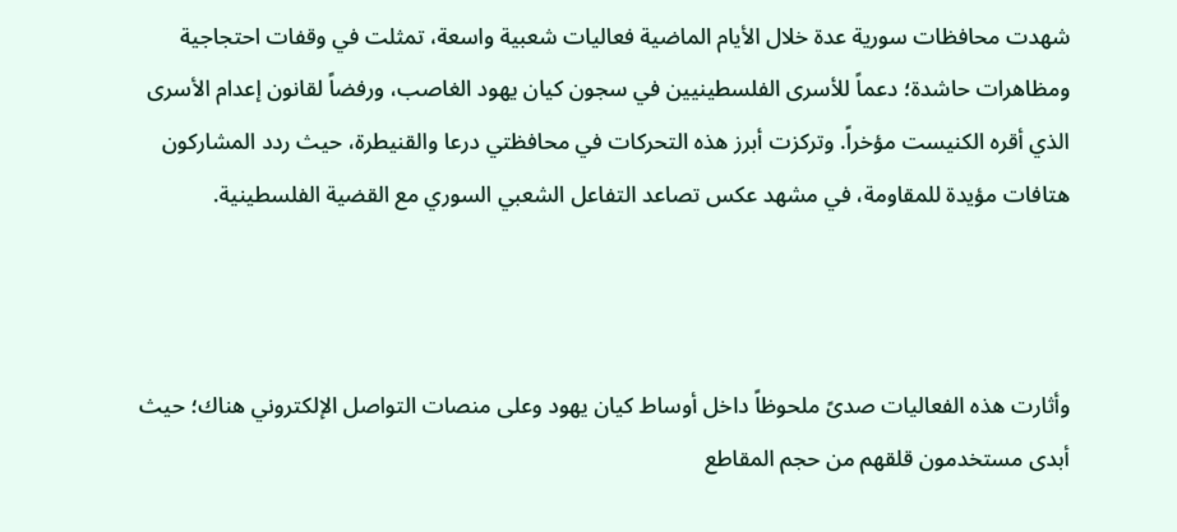شهدت محافظات سورية عدة خلال الأيام الماضية فعاليات شعبية واسعة، تمثلت في وقفات احتجاجية ومظاهرات حاشدة؛ دعماً للأسرى الفلسطينيين في سجون كيان يهود الغاصب، ورفضاً لقانون إعدام الأسرى الذي أقره الكنيست مؤخراً. وتركزت أبرز هذه التحركات في محافظتي درعا والقنيطرة، حيث ردد المشاركون هتافات مؤيدة للمقاومة، في مشهد عكس تصاعد التفاعل الشعبي السوري مع القضية الفلسطينية.



وأثارت هذه الفعاليات صدىً ملحوظاً داخل أوساط كيان يهود وعلى منصات التواصل الإلكتروني هناك؛ حيث أبدى مستخدمون قلقهم من حجم المقاطع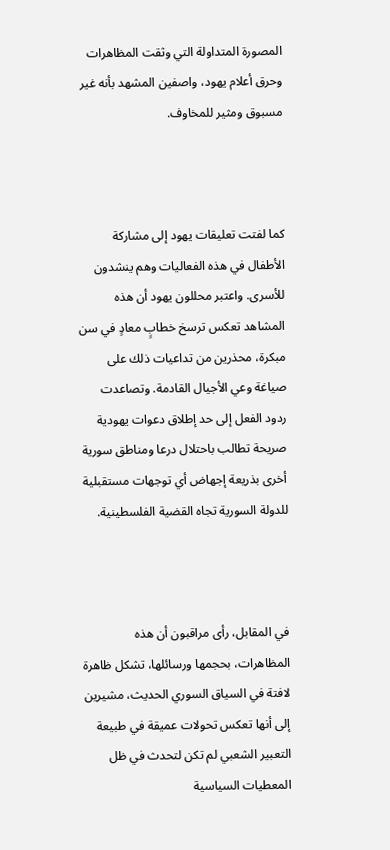المصورة المتداولة التي وثقت المظاهرات وحرق أعلام يهود، واصفين المشهد بأنه غير مسبوق ومثير للمخاوف.



كما لفتت تعليقات يهود إلى مشاركة الأطفال في هذه الفعاليات وهم ينشدون للأسرى. واعتبر محللون يهود أن هذه المشاهد تعكس ترسخ خطابٍ معادٍ في سن مبكرة، محذرين من تداعيات ذلك على صياغة وعي الأجيال القادمة. وتصاعدت ردود الفعل إلى حد إطلاق دعوات يهودية صريحة تطالب باحتلال درعا ومناطق سورية أخرى بذريعة إجهاض أي توجهات مستقبلية للدولة السورية تجاه القضية الفلسطينية.



في المقابل، رأى مراقبون أن هذه المظاهرات، بحجمها ورسائلها، تشكل ظاهرة لافتة في السياق السوري الحديث، مشيرين إلى أنها تعكس تحولات عميقة في طبيعة التعبير الشعبي لم تكن لتحدث في ظل المعطيات السياسية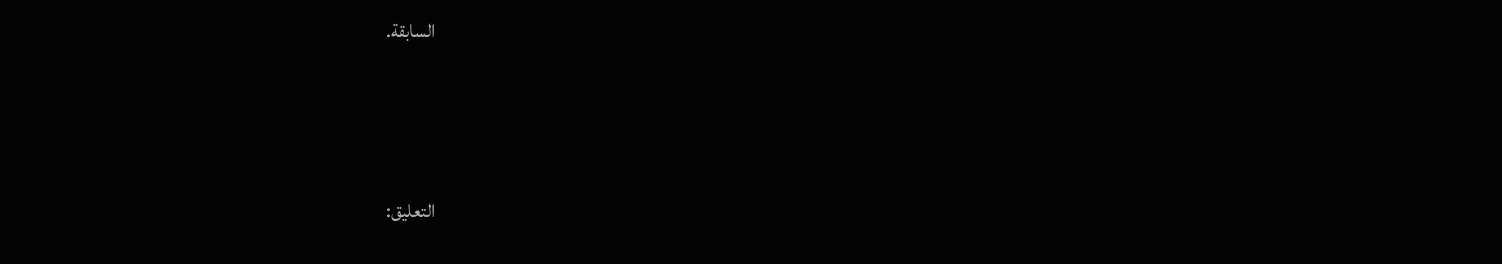السابقة.



التعليق: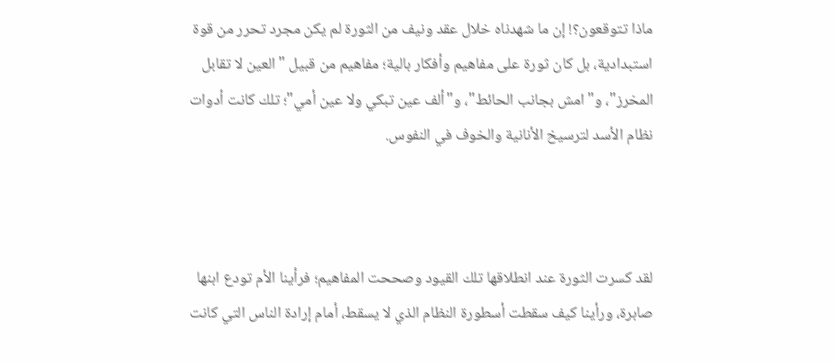ماذا تتوقعون؟! إن ما شهدناه خلال عقد ونيف من الثورة لم يكن مجرد تحرر من قوة استبدادية، بل كان ثورة على مفاهيم وأفكار بالية؛ مفاهيم من قبيل "العين لا تقابل المخرز"، و"امش بجانب الحائط"، و"ألف عين تبكي ولا عين أمي"؛ تلك كانت أدوات نظام الأسد لترسيخ الأنانية والخوف في النفوس.



لقد كسرت الثورة عند انطلاقها تلك القيود وصححت المفاهيم؛ فرأينا الأم تودع ابنها صابرة، ورأينا كيف سقطت أسطورة النظام الذي لا يسقط، أمام إرادة الناس التي كانت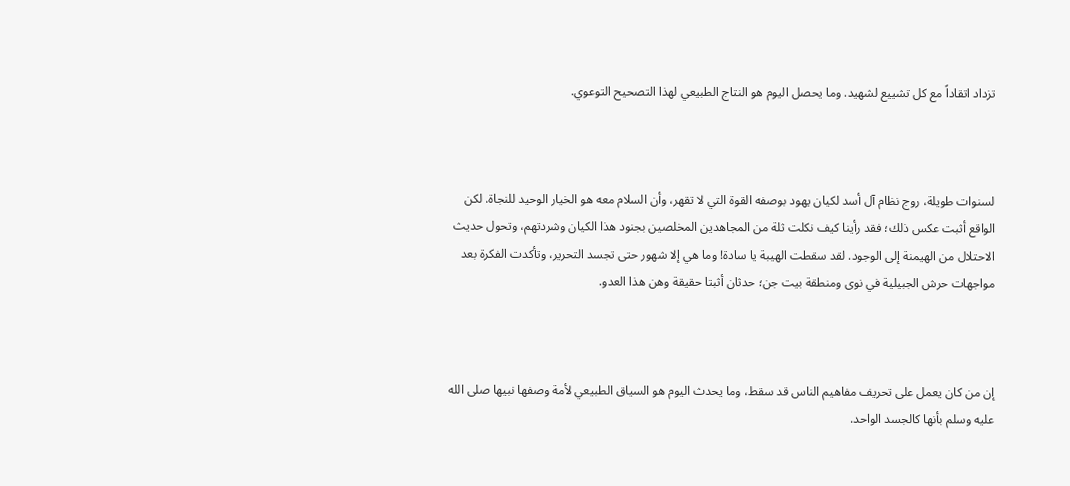تزداد اتقاداً مع كل تشييع لشهيد. وما يحصل اليوم هو النتاج الطبيعي لهذا التصحيح التوعوي.



لسنوات طويلة، روج نظام آل أسد لكيان يهود بوصفه القوة التي لا تقهر، وأن السلام معه هو الخيار الوحيد للنجاة. لكن الواقع أثبت عكس ذلك؛ فقد رأينا كيف نكلت ثلة من المجاهدين المخلصين بجنود هذا الكيان وشردتهم، وتحول حديث الاحتلال من الهيمنة إلى الوجود. لقد سقطت الهيبة يا سادة! وما هي إلا شهور حتى تجسد التحرير، وتأكدت الفكرة بعد مواجهات حرش الجبيلية في نوى ومنطقة بيت جن؛ حدثان أثبتا حقيقة وهن هذا العدو.



إن من كان يعمل على تحريف مفاهيم الناس قد سقط، وما يحدث اليوم هو السياق الطبيعي لأمة وصفها نبيها صلى الله عليه وسلم بأنها كالجسد الواحد.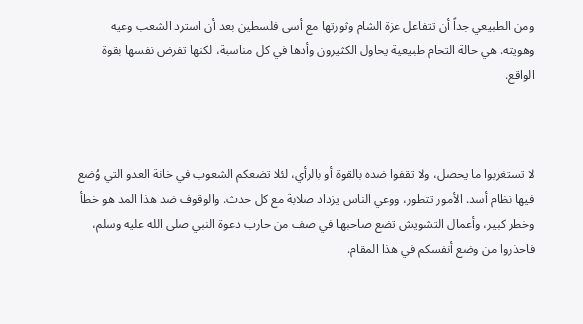ومن الطبيعي جداً أن تتفاعل عزة الشام وثورتها مع أسى فلسطين بعد أن استرد الشعب وعيه وهويته. هي حالة التحام طبيعية يحاول الكثيرون وأدها في كل مناسبة، لكنها تفرض نفسها بقوة الواقع.



لا تستغربوا ما يحصل، ولا تقفوا ضده بالقوة أو بالرأي، لئلا تضعكم الشعوب في خانة العدو التي وُضع فيها نظام أسد. الأمور تتطور، ووعي الناس يزداد صلابة مع كل حدث. والوقوف ضد هذا المد هو خطأ وخطر كبير، وأعمال التشويش تضع صاحبها في صف من حارب دعوة النبي صلى الله عليه وسلم، فاحذروا من وضع أنفسكم في هذا المقام.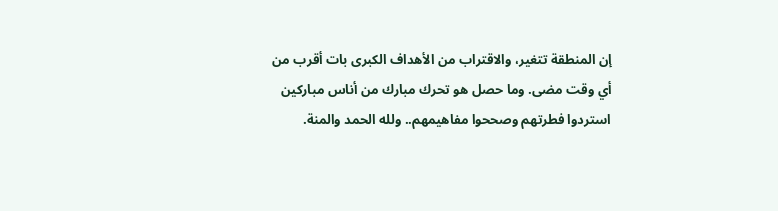إن المنطقة تتغير، والاقتراب من الأهداف الكبرى بات أقرب من أي وقت مضى. وما حصل هو تحرك مبارك من أناس مباركين استردوا فطرتهم وصححوا مفاهيمهم.. ولله الحمد والمنة.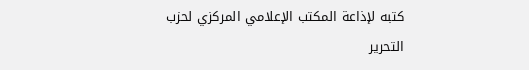كتبه لإذاعة المكتب الإعلامي المركزي لحزب التحرير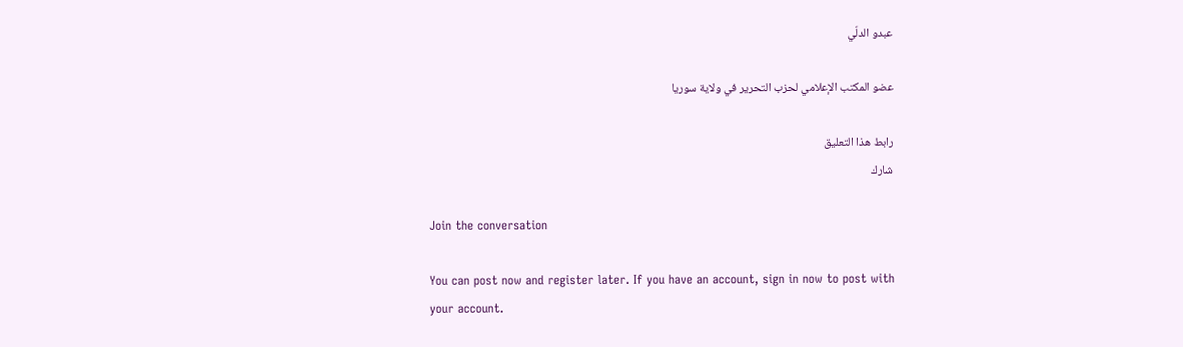عبدو الدلّي

عضو المكتب الإعلامي لحزب التحرير في ولاية سوريا

رابط هذا التعليق
شارك

Join the conversation

You can post now and register later. If you have an account, sign in now to post with your account.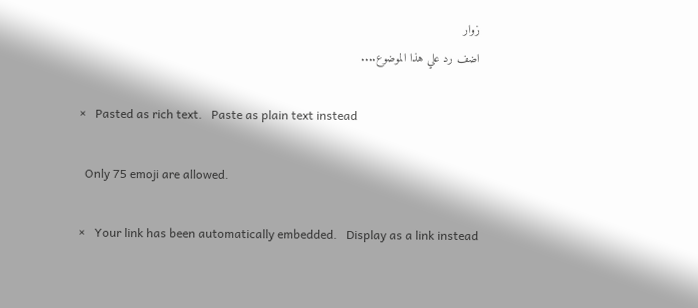زوار
اضف رد علي هذا الموضوع....

×   Pasted as rich text.   Paste as plain text instead

  Only 75 emoji are allowed.

×   Your link has been automatically embedded.   Display as a link instead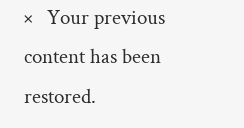×   Your previous content has been restored.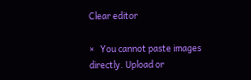Clear editor

×   You cannot paste images directly. Upload or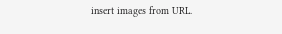insert images from URL.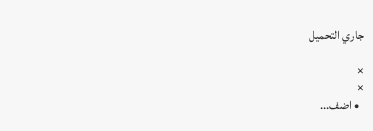جاري التحميل

×
×
  • اضف...